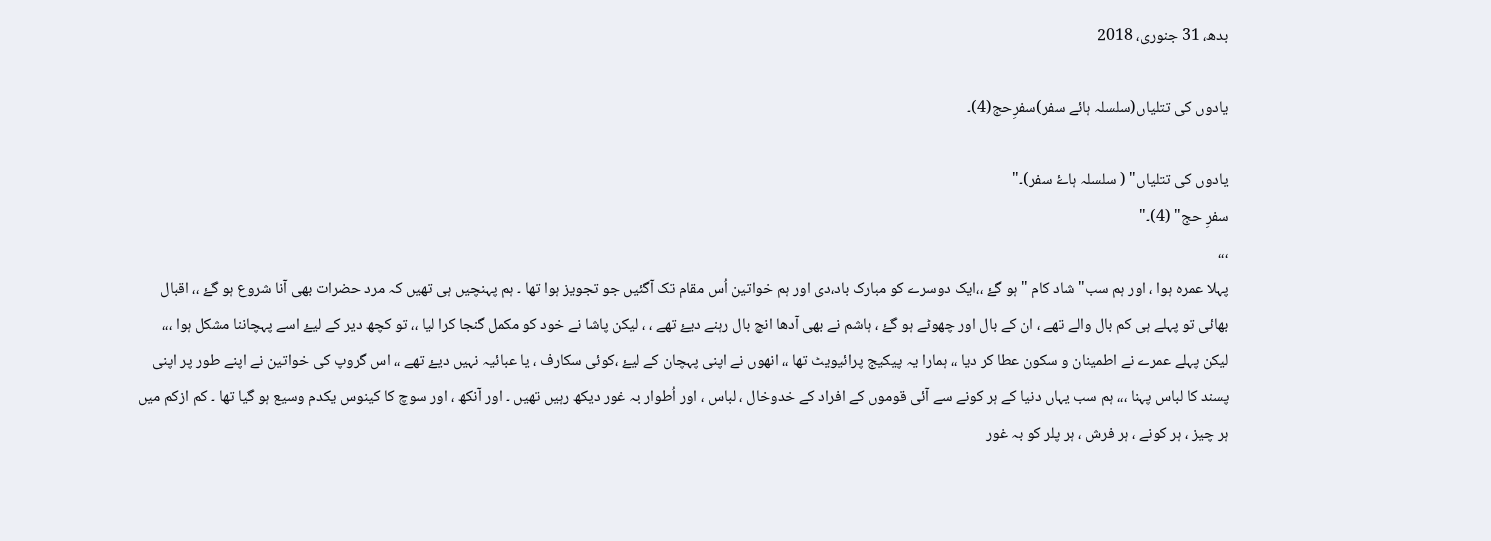بدھ، 31 جنوری، 2018

یادوں کی تتلیاں(سلسلہ ہائے سفر)سفرِحج(4)۔

یادوں کی تتلیاں" ( سلسلہ ہاۓ سفر)۔"
سفرِ حج" (4)۔"
،،،
پہلا عمرہ ہوا ، اور ہم سب" شاد کام "ہو گۓ ،،ایک دوسرے کو مبارک باد،دی اور ہم خواتین اُس مقام تک آگئیں جو تجویز ہوا تھا ۔ ہم پہنچیں ہی تھیں کہ مرد حضرات بھی آنا شروع ہو گۓ ،، اقبال بھائی تو پہلے ہی کم بال والے تھے ، ان کے بال اور چھوٹے ہو گۓ ، ہاشم نے بھی آدھا انچ بال رہنے دیۓ تھے ، ، لیکن پاشا نے خود کو مکمل گنجا کرا لیا ،، تو کچھ دیر کے لیۓ اسے پہچاننا مشکل ہوا ،،، لیکن پہلے عمرے نے اطمینان و سکون عطا کر دیا ،، ہمارا یہ پیکیج پرائیویٹ تھا ،، انھوں نے اپنی پہچان کے لیۓ ،کوئی سکارف ، یا عبائیہ نہیں دیۓ تھے ،، اس گروپ کی خواتین نے اپنے طور پر اپنی پسند کا لباس پہنا ،،، ہم سب یہاں دنیا کے ہر کونے سے آئی قوموں کے افراد کے خدوخال ، لباس ، اور اُطوار بہ غور دیکھ رہیں تھیں ۔ اور آنکھ ، اور سوچ کا کینوس یکدم وسیع ہو گیا تھا ۔ کم ازکم میں ہر چیز ، ہر کونے ، ہر فرش ، ہر پلر کو بہ غور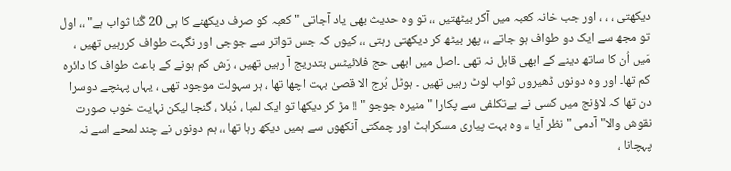دیکھتی ، ، ، اور جب خانہ کعبہ میں آکر بیٹھتیں ،، تو وہ حدیث بھی یاد آجاتی " کعبہ کو صرف دیکھنے کا ہی 20 گُنا ثواب ہے" ،، اول تو مجھ سے ایک دو طواف ہو جاتے ،، پھر بیٹھ کر دیکھتی رہتی ،، کیوں کہ جس تواتر سے جوجی اور نگہت طواف کررہیں تھیں ، مَیں اُن کا ساتھ دینے کے ابھی قابل نہ تھی ۔اصل میں ابھی حج فلائیٹس بتدریج آ رہیں تھیں ، رَش کم ہونے کے باعث طواف کا دائرہ کم تھا۔ اور وہ دونوں ڈھیروں ثواب لوٹ رہیں تھیں ۔ ہوٹل بُرج الا قصیٰ بہت اچھا تھا ، ہر سہولت موجود تھی ، یہاں پہنچے دوسرا دن تھا کہ لاؤنج میں کسی نے بےتکلفی سے پکارا " منیرہ جوجو " !! مڑ کر دیکھا تو ایک لمبا ، دُبلا ، گنجا لیکن نہایت خوب صورت نقوش والا" آدمی " نظر آیا ،، وہ بہت پیاری مسکراہٹ اور چمکتی آنکھوں سے ہمیں دیکھ رہا تھا ،، ہم دونوں نے چند لمحے اسے نہ پہچانا ،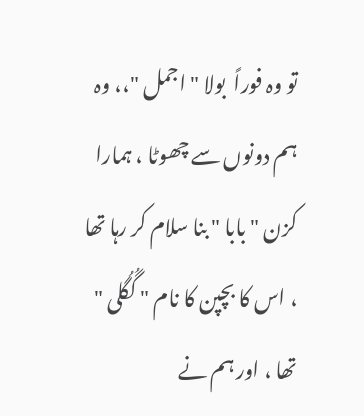تو وہ فوراً  بولا " اجمل "،، وہ ہم دونوں سے چھوٹا ، ہمارا کزن " بابا " بنا سلام کر رہا تھا ، اس کا بچپن کا نام " گُگُلی " تھا ، اور ہم نے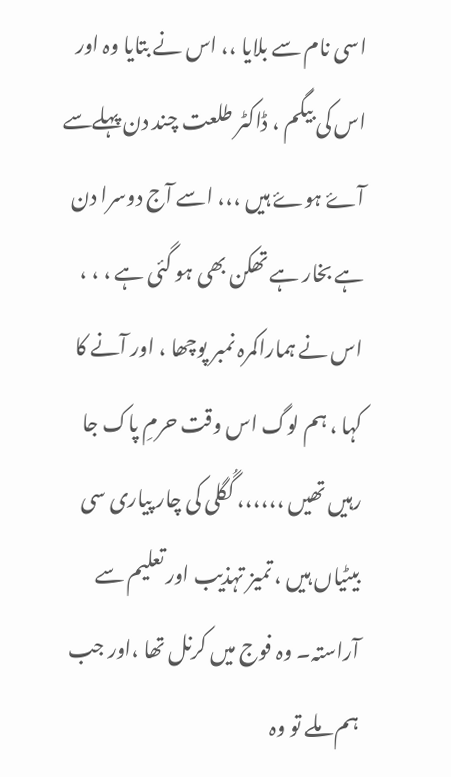اسی نام سے بلایا ،، اس نے بتایا وہ اور اس کی بیگم ، ڈاکٹر طلعت چند دن پہلےسے آۓ ہوۓ ہیں ،،، اسے آج دوسرا دن ہے بخار ہے تھکن بھی ہو گئی ہے ، ، ، اس نے ہماراکمرہ نمبر پوچھا ، اور آنے کا کہا ، ہم لوگ اس وقت حرمِ پاک جا رہیں تھیں ،،،،،، گُگلی کی چار پیاری سی بیٹیاں ہیں ، تمیز تہذیب اور تعلیم سے آراستہ۔ وہ فوج میں کرنل تھا ،اور جب ہم ملے تو وہ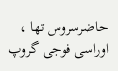حاضرسروس تھا ، اوراسی فوجی گروپ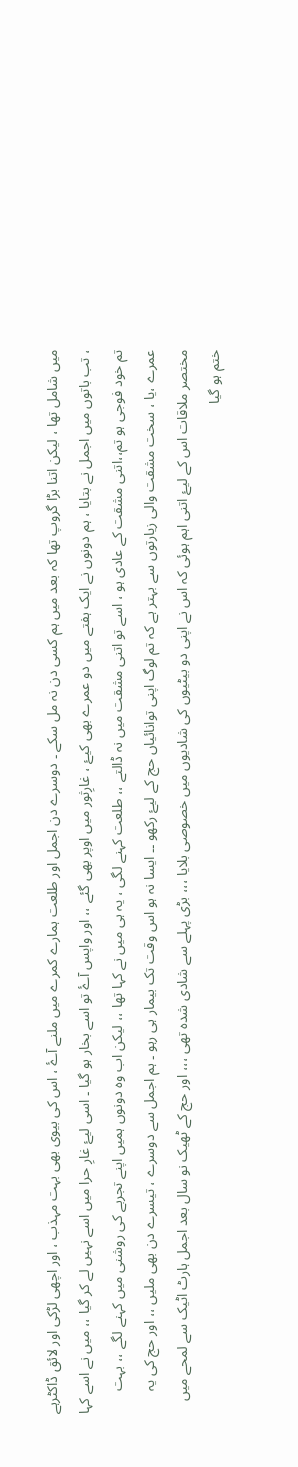میں شامل تھا ، لیکن اتنا بڑا گروپ تھا کہ بعد میں ہم کسی دن نہ مل سکے ۔ دوسرے دن اجمل اور طلعت ہمارے کمرے میں ملنے آۓ ، اس کی بیوی بھی بہت مہذب ، اور اچھی لڑکی اور لائق ڈاکٹرہے ، تب باتوں میں اجمل نے بتایا ، ہم دونوں نے ایک ہفتے میں دو عمرے بھی کیۓ ، غارِثور میں اوپر بھی گئے ،، اور واپس آۓ تو اسے بخار ہو گیا ۔ اسی لیۓ غارِ حرا میں اسے نہیں لے کر گیا ،، میں نے اسے کہا تم خود فوجی ہو تم،،اتنی مشقت کے عادی ہو ، اسے تو اتنی مشقت میں نہ ڈالتے ،، طلعت کہنے لگی ، یہ ہی میں نے کہا تھا ،، لیکن اب وہ دونوں ہمیں اپنے تجربے کی روشنی میں کہنے لگے ،، بہت عمرے ،یا ، سخت مشقت والی زیارتوں سے بہتر ہے کہ تم لوگ اپنی توانائیاں حج کے لیۓ رکھو ۔۔ ایسا نہ ہو اس وقت تک بیمار ہی رہو ۔ ہم اجمل سے دوسرے ، تیسرے دن بھی ملیں ،، اور حج کی یہ مختصر ملاقات اس کے لیۓ اتنی اہم ہوئی کہ اس نے اپنی دو بیٹیوں کی شادیوں میں خصوصی بلایا ،،، بڑی پہلے سے شادی شدہ تھی ،،، اور حج کے ٹھیک نو سال بعد اجمل ہارٹ اٹیک سے لمحے میں ختم ہو گیا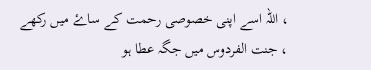، اللہ اسے اپنی خصوصی رحمت کے ساۓ میں رکھے ، جنت الفردوس میں جگہ عطا ہو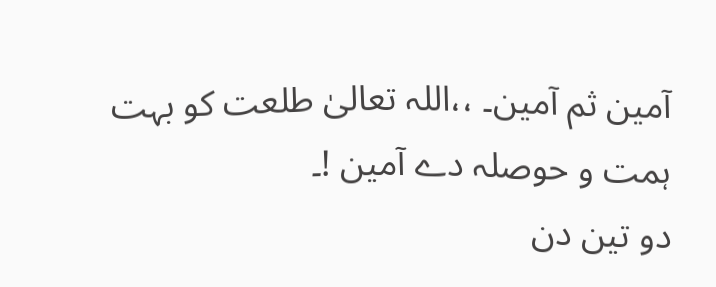آمین ثم آمین۔ ،،اللہ تعالیٰ طلعت کو بہت ہمت و حوصلہ دے آمین !۔
دو تین دن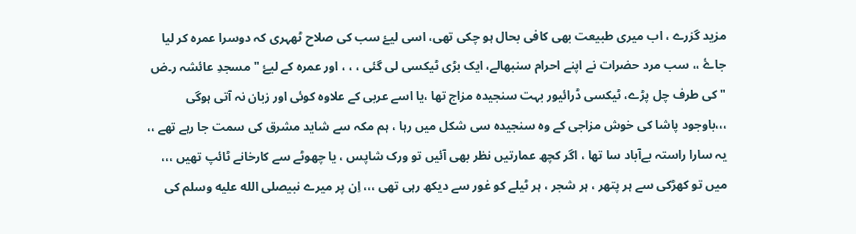مزید گزرے ، اب میری طبیعت بھی کافی بحال ہو چکی تھی، اسی لیۓ سب کی صلاح ٹھہری کہ دوسرا عمرہ کر لیا جاۓ ،، سب مرد حضرات نے اپنے احرام سنبھالے، ایک بڑی ٹیکسی لی گئی ، ، ، اور عمرہ کے لیۓ " مسجدِ عائشہ ر۔ض " کی طرف چل پڑے، ٹیکسی ڈرائیور بہت سنجیدہ مزاج تھا ،یا اسے عربی کے علاوہ کوئی اور زبان نہ آتی ہوگی ،،،باوجود پاشا کی خوش مزاجی کے وہ سنجیدہ سی شکل میں رہا ، ہم مکہ سے شاید مشرق کی سمت جا رہے تھے ،، یہ سارا راستہ بےآباد سا تھا ، اگر کچھ عمارتیں نظر بھی آئیں تو ورک شاپس ، یا چھوٹے سے کارخانے ٹائپ تھیں ،،، میں تو کھڑکی سے ہر پتھر ، ہر شجر ، ہر ٹیلے کو غور سے دیکھ رہی تھی ،،، اِن پر میرے نبیصلى الله عليه وسلم کی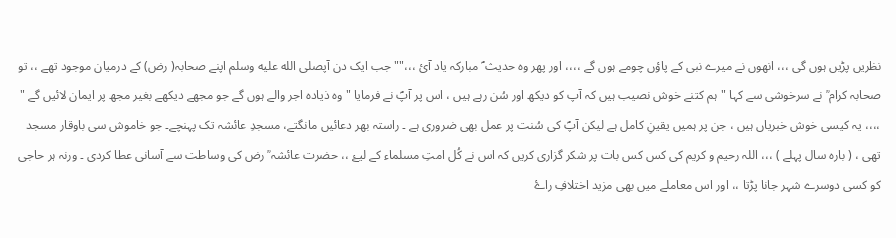نظریں پڑیں ہوں گی ،،، انھوں نے میرے نبی کے پاؤں چومے ہوں گے ،،،، اور پھر وہ حدیث ؐ مبارکہ یاد آئ ،،،"" جب ایک دن آپصلى الله عليه وسلم اپنے صحابہ( رض) کے درمیان موجود تھے ،، تو
صحابہ کرام ؒ نے سرخوشی سے کہا "ہم کتنے خوش نصیب ہیں کہ آپ کو دیکھ اور سُن رہے ہیں ، اس پر آپؐ نے فرمایا " وہ ذیادہ اجر والے ہوں گے جو مجھے دیکھے بغیر مجھ پر ایمان لائیں گے " ،،،، یہ کیسی خوش خبریاں ہیں ، جن پر ہمیں یقینِ کامل ہے لیکن آپؐ کی سُنت پر عمل بھی ضروری ہے ۔ راستہ بھر دعائیں مانگتے، مسجدِ عائشہ تک پہنچے۔ جو خاموش سی باوقار مسجد تھی ، ( بارہ سال پہلے ) ،،، اللہ رحیم و کریم کی کس کس بات پر شکر گزاری کریں کہ اس نے کُل امتِ مسلماء کے لیۓ ،، حضرت عائشہ ؒ رض کی وساطت سے آسانی عطا کردی ۔ ورنہ ہر حاجی کو کسی دوسرے شہر جانا پڑتا ،، اور اس معاملے میں بھی مزید اختلافِ راۓ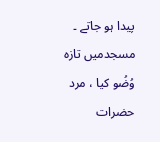پیدا ہو جاتے ۔
مسجدمیں تازہ وُضُو کیا ، مرد حضرات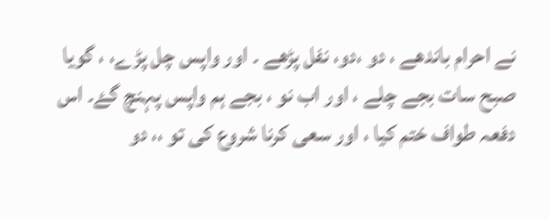نے احرام باندھے ، دو ،دو، نفل پڑھے ۔ اور واپس چل پڑے، ، گویا صبح سات بجے چلے ، اور اب نو ، بجے ہم واپس پہنچ گۓ۔ اس دفعہ طواف ختم کیا ، اور سعی کرنا شروع کی تو ،، دو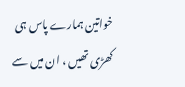خواتین ہمارے پاس ہی کھڑی تھیں ، ان میں سے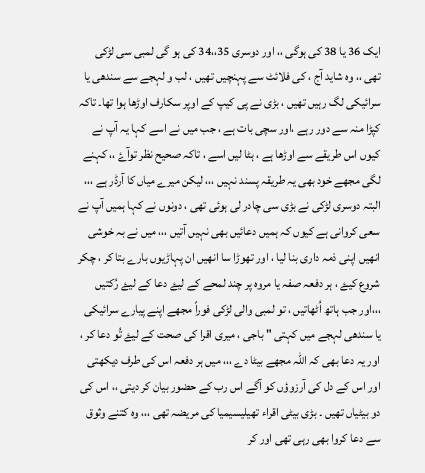ایک 36 یا 38 کی ہوگی ،، اور دوسری 35،،34 کی ہو گی لمبی سی لڑکی تھی ،، وہ شاید آج ، کی فلائٹ سے پہنچیں تھیں ، لب و لہجے سے سندھی یا سرائیکی لگ رہیں تھیں ، بڑی نے پی کیپ کے اوپر سکارف اوڑھا ہوا تھا۔ تاکہ کپڑا منہ سے دور رہے ،اور سچی بات ہے ، جب میں نے اسے کہا یہ آپ نے کیوں اس طریقے سے اوڑھا ہے ، ہٹا لیں اسے ، تاکہ صحیح نظر توآۓ ،، کہنے لگی مجھے خود بھی یہ طریقہ پسند نہیں ،،، لیکن میرے میاں کا آرڈر ہے ،،، البتہ دوسری لڑکی نے بڑی سی چادر لی ہوئی تھی ، دونوں نے کہا ہمیں آپ نے سعی کروانی ہے کیوں کہ ہمیں دعائیں بھی نہیں آتیں ،،، میں نے بہ خوشی انھیں اپنی ذمہ داری بنا لیا ، اور تھوڑا سا انھیں ان پہاڑیوں بارے بتا کر ، چکر شروع کیۓ ، ہر دفعہ صفہ یا مروہ پر چند لمحے کے لیۓ دعا کے لیۓ رُکتیں ،،،اور جب ہاتھ اُٹھاتیں ، تو لمبی والی لڑکی فوراً مجھے اپنے پیارے سرائیکی یا سندھی لہجے میں کہتی " باجی ، میری اقرا کی صحت کے لیۓ تُو دعا کر ، اور یہ دعا بھی کہ اللہ مجھے بیٹا دے ،،، میں ہر دفعہ اس کی طرف دیکھتی اور اس کے دل کی آرزوؤں کو آگے اس رب کے حضور بیان کر دیتی ،، اس کی دو بیٹیاں تھیں ۔ بڑی بیٹی اقراء تھیلیسیمیا کی مریضہ تھی ،،، وہ کتنے وثوق سے دعا کروا بھی رہی تھی اور کر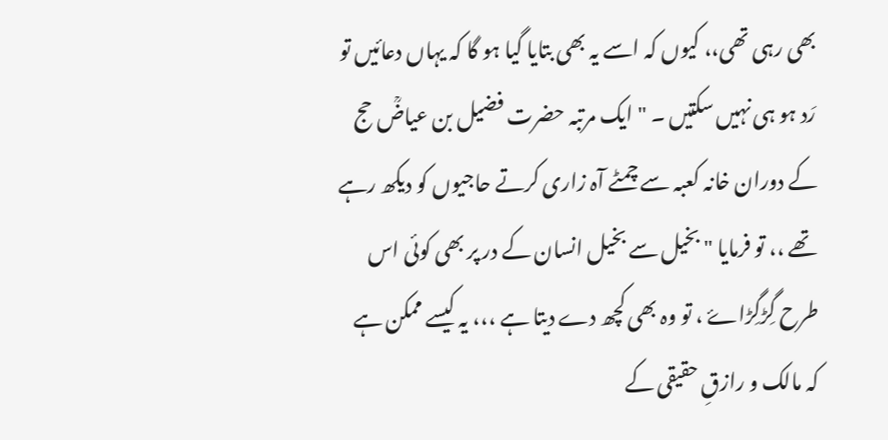بھی رہی تھی،، کیوں کہ اسے یہ بھی بتایا گیا ہو گا کہ یہاں دعائیں تو رَد ہو ہی نہیں سکتیں ۔ " ایک مرتبہ حضرت فضیل بن عیاضؒ حج کے دوران خانہ کعبہ سے چمٹے آہ زاری کرتے حاجیوں کو دیکھ رہے تھے ،، تو فرمایا " بخیل سے بخیل انسان کے در پر بھی کوئی اس طرح گِڑگِڑاۓ ، تو وہ بھی کچھ دے دیتا ہے ،،، یہ کیسے ممکن ہے کہ مالک و رازقِ حقیقی کے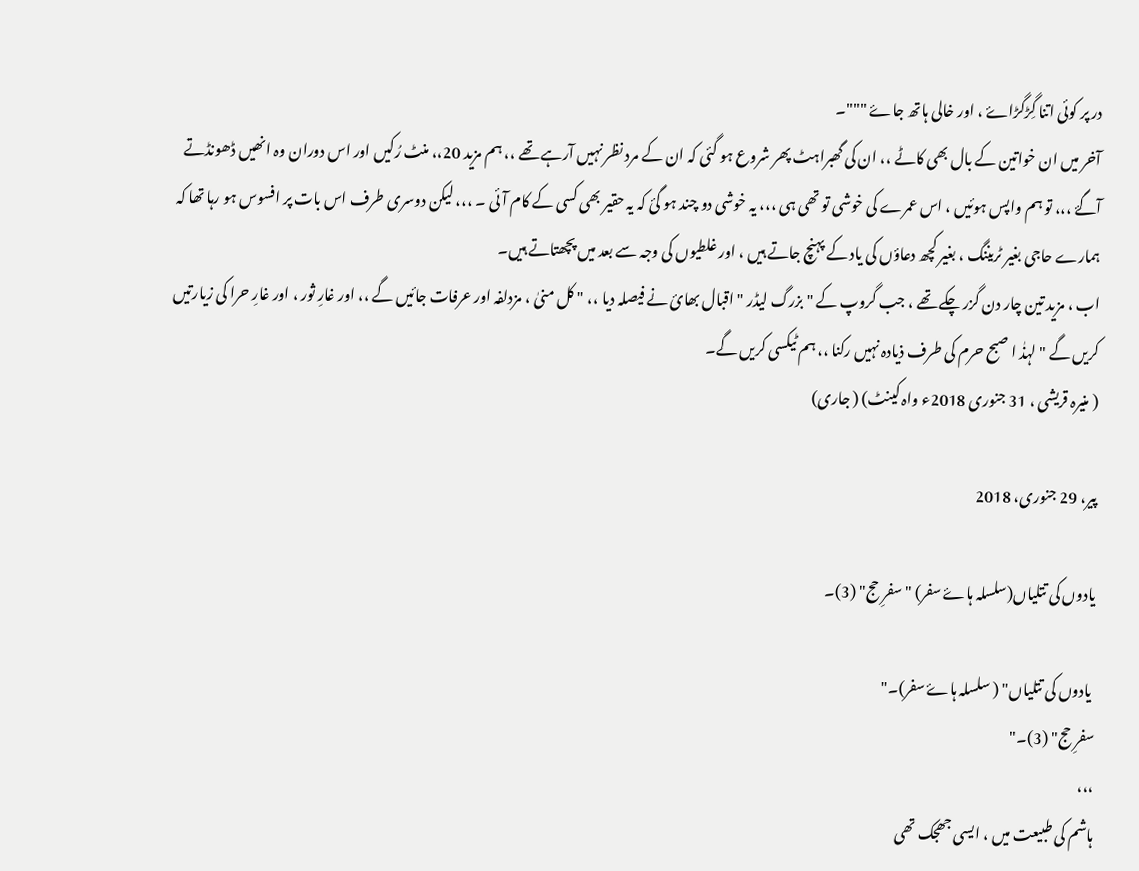در پر کوئی اتنا گِڑگڑاۓ ، اور خالی ہاتھ جاۓ """۔
آخر میں ان خواتین کے بال بھی کاٹے ،، ان کی گھبراہٹ پھر شروع ہو گئی کہ ان کے مرد نظر نہیں آرہے تھے ،، ہم مزید 20،، منٹ رُکیں اور اس دوران وہ انھیں ڈھونڈتے آگۓ ،،، تو ہم واپس ہوئیں ، اس عمرے کی خوشی تو تھی ہی ،،، یہ خوشی دو چند ہو گئ کہ یہ حقیر بھی کسی کے کام آئی ۔ ،،، لیکن دوسری طرف اس بات پر افسوس ہو رہا تھا کہ ہمارے حاجی بغیر ٹریننگ ، بغیر کچھ دعاؤں کی یاد کے پہنچ جاتے ہیں ، اور غلطیوں کی وجہ سے بعد میں پچھتاتے ہیں۔
اب ، مزید تین چار دن گزر چکے تھے ، جب گروپ کے " بزرگ لیڈر " اقبال بھائ نے فیصلہ دیا ،، " کل منیٰ ، مزدلفہ اور عرفات جائیں گے ،، اور غارِ ثور ، اور غارِ حرا کی زیارتیں کریں گے " لہذٰ ا صبح حرم کی طرف ذیادہ نہیں رکنا ،، ہم ٹیکسی کریں گے۔
( منیرہ قریشی ، 31 جنوری 2018ء واہ کینٹ) ( جاری)

پیر، 29 جنوری، 2018

یادوں کی تتلیاں(سلسلہ ہاۓ سفر) " سفرِ حج" (3)۔

 یادوں کی تتلیاں" ( سلسلہ ہاۓ سفر)۔"
سفرِ حج" (3)۔"
،،،
ہاشم کی طبیعت میں ، ایسی جھجک تھی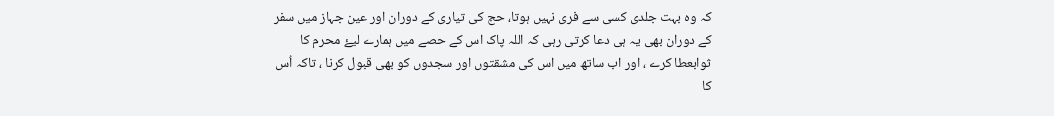کہ وہ بہت جلدی کسی سے فری نہیں ہوتا، حج کی تیاری کے دوران اور عین جہاز میں سفر کے دوران بھی یہ ہی دعا کرتی رہی کہ اللہ پاک اس کے حصے میں ہمارے لیۓ محرم کا ثوابعطا کرے ، اور اب ساتھ میں اس کی مشقتوں اور سجدوں کو بھی قبول کرنا ، تاکہ اُس کا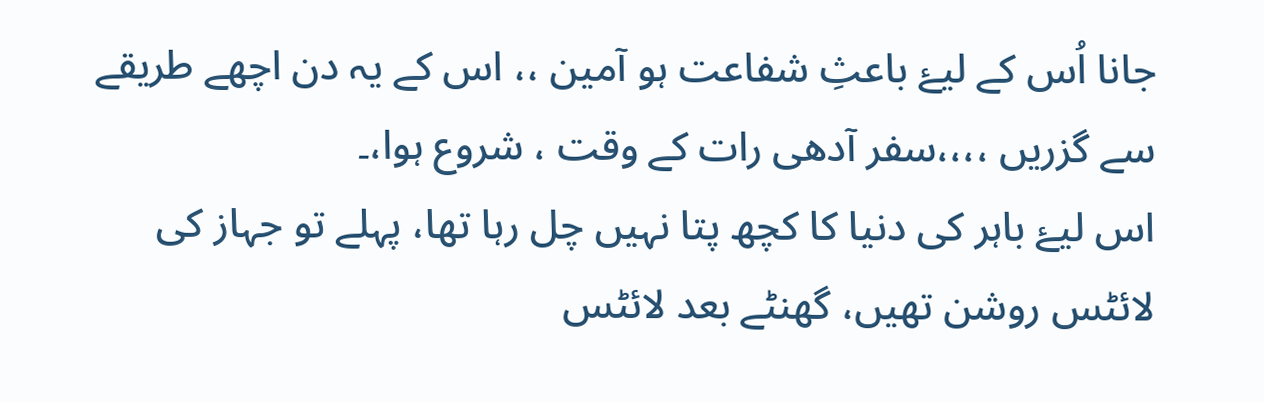جانا اُس کے لیۓ باعثِ شفاعت ہو آمین ،، اس کے یہ دن اچھے طریقے سے گزریں ،،،،سفر آدھی رات کے وقت ، شروع ہوا،۔
اس لیۓ باہر کی دنیا کا کچھ پتا نہیں چل رہا تھا، پہلے تو جہاز کی لائٹس روشن تھیں، گھنٹے بعد لائٹس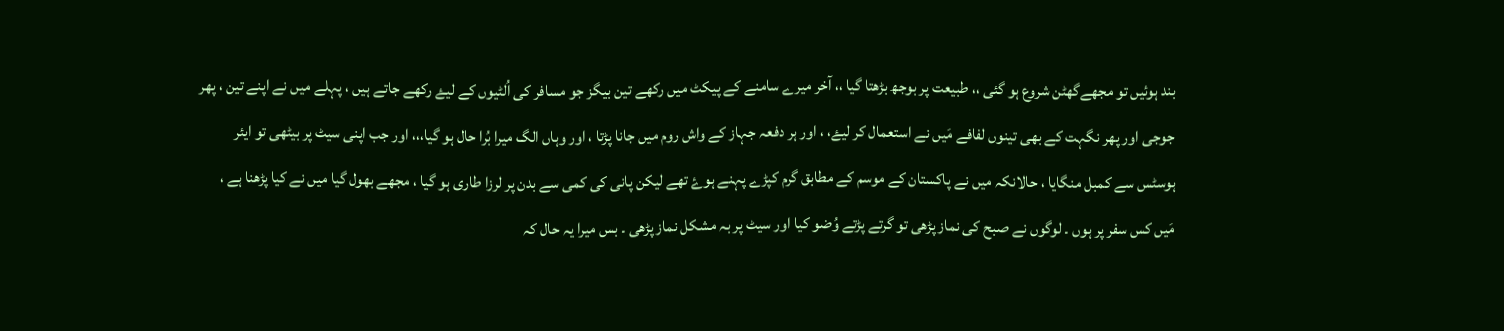بند ہوئیں تو مجھےگھٹن شروع ہو گئی ،، طبیعت پر بوجھ بڑھتا گیا ،، آخر میرے سامنے کے پیکٹ میں رکھے تین بیگز جو مسافر کی اُلٹیوں کے لیۓ رکھے جاتے ہیں ، پہلے میں نے اپنے تین ، پھر جوجی اور پھر نگہت کے بھی تینوں لفافے مَیں نے استعمال کر لیۓ، ، اور ہر دفعہ جہاز کے واش روم میں جانا پڑتا ، اور وہاں الگ میرا بُرا حال ہو گیا،،، اور جب اپنی سیٹ پر بیٹھی تو ایئر ہوسٹس سے کمبل منگایا ، حالانکہ میں نے پاکستان کے موسم کے مطابق گرم کپڑے پہنے ہوۓ تھے لیکن پانی کی کمی سے بدن پر لرزا طاری ہو گیا ، مجھے بھول گیا میں نے کیا پڑھنا ہے ، مَیں کس سفر پر ہوں ۔ لوگوں نے صبح کی نماز پڑھی تو گرتے پڑتے وُضو کیا اور سیٹ پر بہ مشکل نماز پڑھی ۔ بس میرا یہ حال کہ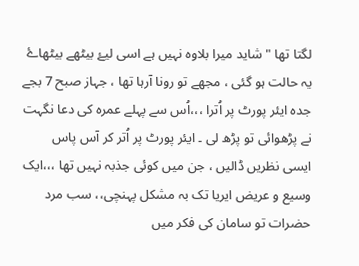لگتا تھا " شاید میرا بلاوہ نہیں ہے اسی لیۓ بیٹھے بیٹھاۓ یہ حالت ہو گئی ، مجھے تو رونا آرہا تھا ، جہاز صبح 7 بجے جدہ ایئر پورٹ پر اُترا ،،،اُس سے پہلے عمرہ کی دعا نگہت نے پڑھوائی تو پڑھ لی ۔ ایئر پورٹ پر اُتر کر آس پاس ایسی نظریں ڈالیں ، جن میں کوئی جذبہ نہیں تھا ،،،ایک وسیع و عریض ایریا تک بہ مشکل پہنچی،، سب مرد حضرات تو سامان کی فکر میں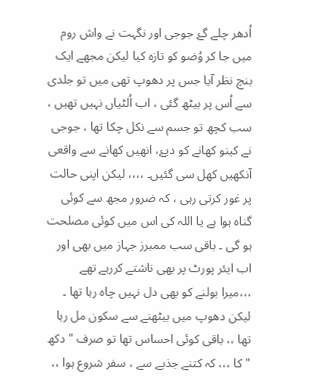اُدھر چلے گۓ جوجی اور نگہت نے واش روم میں جا کر وُضو کو تازہ کیا لیکن مجھے ایک بنچ نظر آیا جس پر دھوپ تھی میں تو جلدی سے اُس پر بیٹھ گئی ، اب اُلٹیاں نہیں تھیں ، سب کچھ تو جسم سے نکل چکا تھا ، جوجی نے کینو کھانے کو دیۓ، انھیں کھانے سے واقعی آنکھیں کھل سی گئیں۔ ،،،، لیکن اپنی حالت پر غور کرتی رہی ، کہ ضرور مجھ سے کوئی گناہ ہوا ہے یا اللہ کی اس میں کوئی مصلحت ہو گی ۔ باقی سب ممبرز جہاز میں بھی اور اب ایئر پورٹ پر بھی ناشتے کررہے تھے
،،،میرا بولنے کو بھی دل نہیں چاہ رہا تھا ۔ لیکن دھوپ میں بیٹھنے سے سکون مل رہا تھا ،، باقی کوئی احساس تھا تو صرف " دکھ " کا ،،، کہ کتنے جذبے سے ، سفر شروع ہوا ،،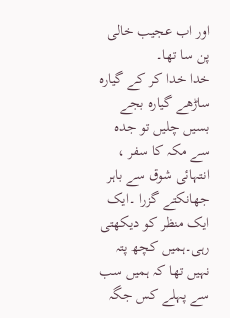اور اب عجیب خالی پن سا تھا۔
خدا خدا کر کے گیارہ ساڑھے گیارہ بجے بسیں چلیں تو جدہ سے مکہ کا سفر ، انتہائی شوق سے باہر جھانکتے گزرا ۔ایک ایک منظر کو دیکھتی رہی۔ہمیں کچھ پتہ نہیں تھا کہ ہمیں سب سے پہلے کس جگہ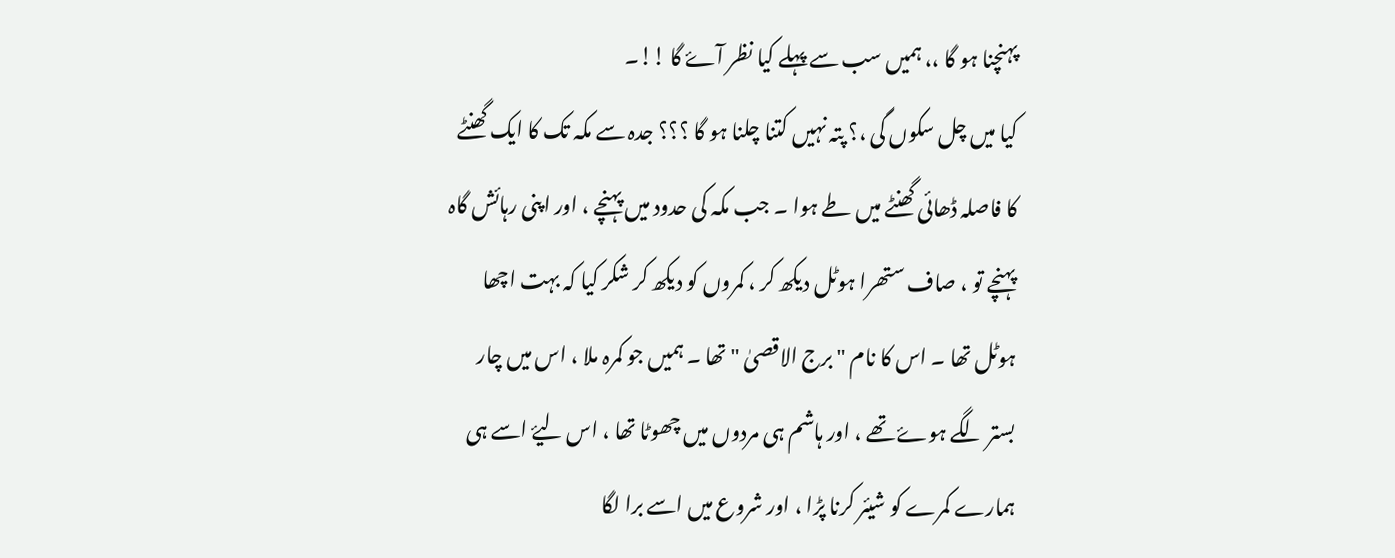پہنچنا ہو گا ،، ہمیں سب سے پہلے کیا نظر آۓ گا !!۔
کیا میں چل سکوں گی ،؟ پتہ نہیں کتنا چلنا ہو گا ؟؟؟ جدہ سے مکہ تک کا ایک گھنٹے کا فاصلہ ڈھائی گھنٹے میں طے ہوا ۔ جب مکہ کی حدود میں پہنچے ، اور اپنی رہائش گاہ پہنچے تو ، صاف ستھرا ہوٹل دیکھ کر ، کمروں کو دیکھ کر شکر کیا کہ بہت اچھا ہوٹل تھا ۔ اس کا نام " برج الاقصیٰ " تھا ۔ ہمیں جو کمرہ ملا ، اس میں چار بستر لگے ہوۓ تھے ، اور ہاشم ہی مردوں میں چھوٹا تھا ، اس لیۓ اسے ہی ہمارے کمرے کو شیئر کرنا پڑا ، اور شروع میں اسے برا لگا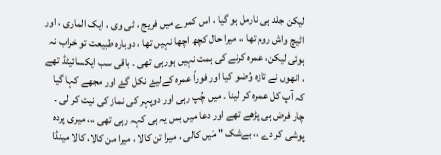لیکن جلد ہی نارمل ہو گیا ، اس کمرے میں فریج ، ٹی وی ، ایک الماری ، اور اٹیچ واش روم تھا ،، میرا حال کچھ اچھا نہیں تھا ، دوبارہ طبیعت تو خراب نہ ہوئی لیکن، عمرہ کرنے کی ہمت نہیں ہورہی تھی ۔ باقی سب ایکسائیٹڈ تھے ، انھوں نے تازہ وُضو کیا اور فوراً عمرہ کےلیۓ نکل گۓ اور مجھے کہا گیا کہ آپ کل عمرہ کر لینا ۔ میں چُپ رہی اور دوپہر کی نماز کی نیت کر لی ۔ چار فرض ہی پڑھے تھے اور دعا میں بس یہ ہی کہہ رہی تھی ،،، میری پردہ پوشی کر دے ،، بےشک " مَیں کالی ، میرا تن کالا ، میرا من کالا، کالا مینڈا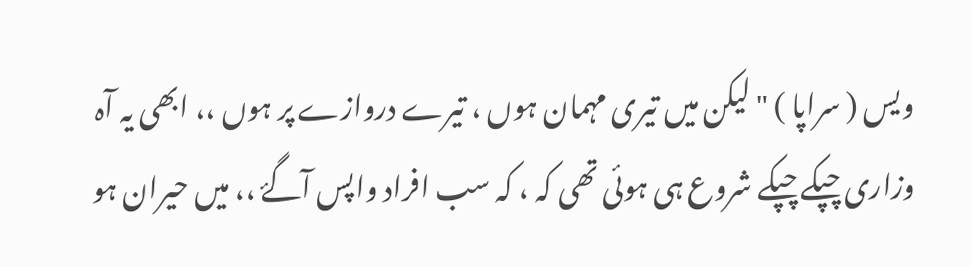ویس ( سراپا ) " لیکن میں تیری مہمان ہوں ، تیرے دروازے پر ہوں ،، ابھی یہ آہ وزاری چپکے چپکے شروع ہی ہوئی تھی کہ ، کہ سب افراد واپس آگۓ ،، میں حیران ہو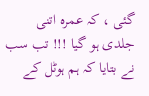گئی ، کہ عمرہ اتنی جلدی ہو گیا !!! تب سب نے بتایا کہ ہم ہوٹل کے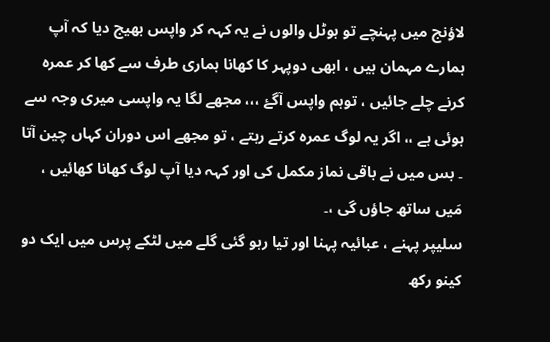لاؤنج میں پہنچے تو ہوٹل والوں نے یہ کہہ کر واپس بھیج دیا کہ آپ ہمارے مہمان ہیں ، ابھی دوپہر کا کھانا ہماری طرف سے کھا کر عمرہ کرنے چلے جائیں ، توہم واپس آگۓ ،،، مجھے لگا یہ واپسی میری وجہ سے ہوئی ہے ،، اگر یہ لوگ عمرہ کرتے رہتے ، تو مجھے اس دوران کہاں چین آتا ۔ بس میں نے باقی نماز مکمل کی اور کہہ دیا آپ لوگ کھانا کھائیں ، مَیں ساتھ جاؤں گی ،۔
سلیپر پہنے ، عبائیہ پہنا اور تیا رہو گئی گلے میں لٹکے پرس میں ایک دو کینو رکھ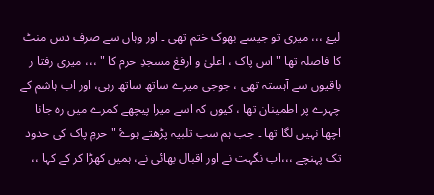لیۓ ،،، میری تو جیسے بھوک ختم تھی ۔ اور وہاں سے صرف دس منٹ کا فاصلہ تھا " اس پاک ، اعلیٰ و ارفعٰ مسجدِ حرم کا " ،،، میری رفتا ر باقیوں سے آہستہ تھی ، جوجی میرے ساتھ ساتھ رہی، اور اب ہاشم کے چہرے پر اطمینان تھا ، کیوں کہ اسے میرا پیچھے کمرے میں رہ جانا اچھا نہیں لگا تھا ۔ جب ہم سب تلبیہ پڑھتے ہوۓ " حرمِ پاک کی حدود تک پہنچے ،،،اب نگہت نے اور اقبال بھائی نے، ہمیں کھڑا کر کے کہا ،،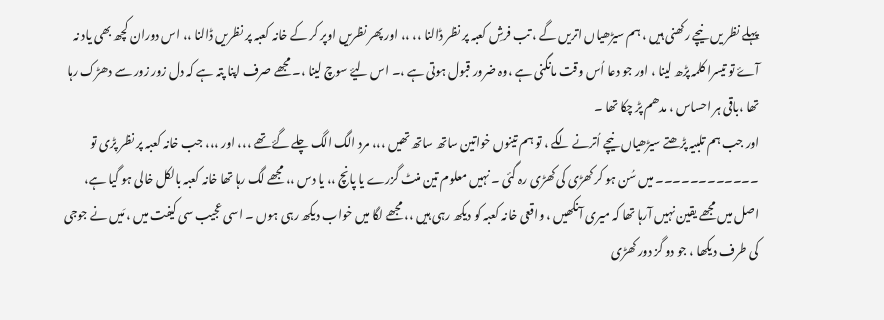پہلے نظر یں نیچے رکھنی ہیں ، ہم سیڑھیاں اتریں گے ، تب فرشِ کعبہ پر نظر ڈالنا ،، ،، اور پھر نظریں اوپر کر کے خانہ کعبہ پر نظریں ڈالنا ،، اس دوران کچھ بھی یاد نہ آۓ تو تیسرا کلمہ پڑھ لینا ، اور جو دعا اُس وقت مانگنی ہے ،وہ ضرور قبول ہوتی ہے ،۔ اس لیۓ سوچ لینا ،۔ مجھے صرف اپنا پتہ ہے کہ دل زور زور سے دھڑک رہا تھا ،باقی ہر احساس ، مدھم پڑ چکا تھا ۔
اور جب ہم تلبیہ پڑھتے سیڑھیاں نیچے اُترنے لگے ، تو ہم تینوں خواتین ساتھ ساتھ تھیں ،،، مرد الگ الگ چلے گۓ تھے ،،، اور ،،، جب خانہ کعبہ پر نظر پڑی تو ۔۔۔۔۔۔۔۔۔۔۔۔ میں سُن ہو کر کھڑی کی کھڑی رہ گئی ۔ نہیں معلوم تین منٹ گزرے یا پانچ ،، یا دس ،، مجھے لگ رہا تھا خانہ کعبہ بالکل خالی ہو گیا ہے، اصل میں مجھے یقین نہیں آرہا تھا کہ میری آنکھیں ، واقعی خانہ کعبہ کو دیکھ رہی ہیں ،، مجھے لگا میں خواب دیکھ رہی ہوں ۔ اسی عجیب سی کیفت میں ، مَیں نے جوجی کی طرف دیکھا ، جو دو گز دور کھڑی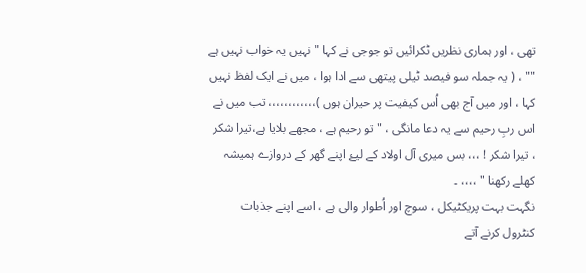تھی ، اور ہماری نظریں ٹکرائیں تو جوجی نے کہا " نہیں یہ خواب نہیں ہے "" ، ( یہ جملہ سو فیصد ٹیلی پیتھی سے ادا ہوا ، میں نے ایک لفظ نہیں کہا ، اور میں آج بھی اُس کیفیت پر حیران ہوں )،،،،،،،،،،،، تب میں نے اس ربِ رحیم سے یہ دعا مانگی ، " تو رحیم ہے ، مجھے بلایا ہے،تیرا شکر ، تیرا شکر ! ،،، بس میری آل اولاد کے لیۓ اپنے گھر کے دروازے ہمیشہ کھلے رکھنا " ،،،، ۔
نگہت بہت پریکٹیکل ، سوچ اور اُطوار والی ہے ، اسے اپنے جذبات کنٹرول کرنے آتے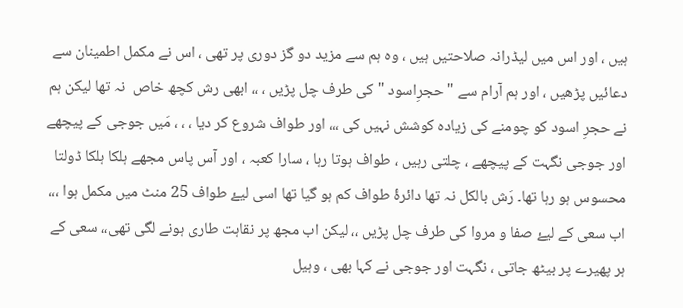ہیں ، اور اس میں لیڈرانہ صلاحتیں ہیں ، وہ ہم سے مزید دو گز دوری پر تھی ، اس نے مکمل اطمینان سے دعائیں پڑھیں ، اور ہم آرام سے " حجرِاسود " کی طرف چل پڑیں ، ،، ابھی رش کچھ خاص  نہ تھا لیکن ہم نے حجرِ اسود کو چومنے کی زیادہ کوشش نہیں کی ،،، اور طواف شروع کر دیا ، ، ، مَیں جوجی کے پیچھے اور جوجی نگہت کے پیچھے ، چلتی رہیں ، طواف ہوتا رہا ، سارا کعبہ ، اور آس پاس مجھے ہلکا ہلکا ڈولتا محسوس ہو رہا تھا۔ رَش بالکل نہ تھا دائرۂ طواف کم ہو گیا تھا اسی لیۓ طواف 25 منٹ میں مکمل ہوا ،،، اب سعی کے لیۓ صفا و مروا کی طرف چل پڑیں ،، لیکن اب مجھ پر نقاہت طاری ہونے لگی تھی،، سعی کے ہر پھیرے پر بیٹھ جاتی ، نگہت اور جوجی نے کہا بھی ، وہیل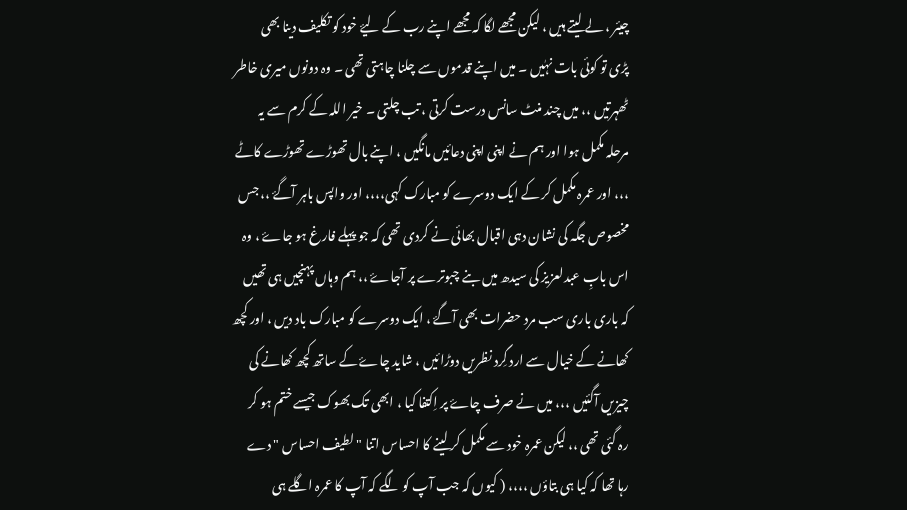چیئر ، لے لیتے ہیں ، لیکن مجھے لگا کہ مجھے اپنے رب کے لیۓ خود کو تکلیف دینا بھی پڑی تو کوئی بات نہٰیں ۔ میں اپنے قدموں سے چلنا چاہتی تھی ۔ وہ دونوں میری خاطر ٹھہرتیں ،، میں چند منٹ سانس درست کرتی ، تب چلتی ۔ خیر اللہ کے کرم سے یہ مرحلہ مکمل ہوا اور ہم نے اپنی اپنی دعائیں مانگیں ، اپنے بال تھوڑے تھوڑے کاٹے ،،، اور عمرہ مکمل کر کے ایک دوسرے کو مبارک کہی،،،، اور واپس باہر آگۓ ،، جس مخصوص جگہ کی نشان دہی اقبال بھائی نے کردی تھی کہ جو پہلے فارغ ہو جاۓ ، وہ اس بابِ عبدلعزیز کی سیدھ میں بنے چبوترے پر آجاۓ ،، ہم وہاں پہنچیں ہی تھیں کہ باری باری سب مرد حضرات بھی آگۓ ، ایک دوسرے کو مبارک باد دیں ، اور کچھ کھانے کے خیال سے ارد گِرد نظریں دوڑائیں ، شاید چاۓ کے ساتھ کچھ کھانے کی چیزیں آگئیں ،،، میں نے صرف چاۓ پر اِکتفا کیا ، ابھی تک بھوک جیسے ختم ہو کر رہ گئی تھی ،، لیکن عمرہ خود سے مکمل کر لینے کا احساس اتنا " لطیف احساس " دے رہا تھا کہ کیا ہی بتاؤں ،،،، ( کیوں کہ جب آپ کو لگے کہ آپ کا عمرہ اگلے ہی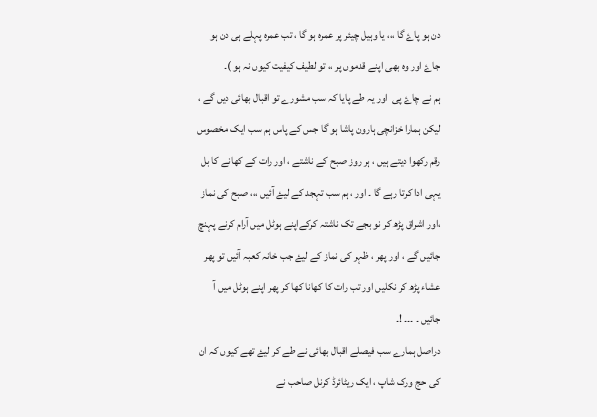دن ہو پاۓ گا ،،، یا وہیل چیئر پر عمرہ ہو گا ، تب عمرہ پہلے ہی دن ہو جاۓ اور وہ بھی اپنے قدموں پر ،، تو لطیف کیفیت کیوں نہ ہو )۔
ہم نے چاۓ پی  اور یہ طے پایا کہ سب مشورے تو اقبال بھائی دیں گے ، لیکن ہمارا خزانچی ہارون پاشا ہو گا جس کے پاس ہم سب ایک مخصوس رقم رکھوا دیتے ہیں ، ہر روز صبح کے ناشتے ، اور رات کے کھانے کا بل یہی ادا کرتا رہے گا ۔ اور ، ہم سب تہجد کے لیۓ آئیں ،،، صبح کی نماز ،اور اشراق پڑھ کر نو بجے تک ناشتہ کرکےاپنے ہوٹل میں آرام کرنے پہنچ جائیں گے ، اور پھر ، ظہر کی نماز کے لیۓ جب خانہ کعبہ آئیں تو پھر عشاء پڑھ کر نکلیں اور تب رات کا کھانا کھا کر پھر اپنے ہوٹل میں آ جائیں ۔ ۔۔۔ !۔
دراصل ہمارے سب فیصلے اقبال بھائی نے طے کر لیۓ تھے کیوں کہ ان کی حج ورک شاپ ، ایک ریٹائرڈ کرنل صاحب نے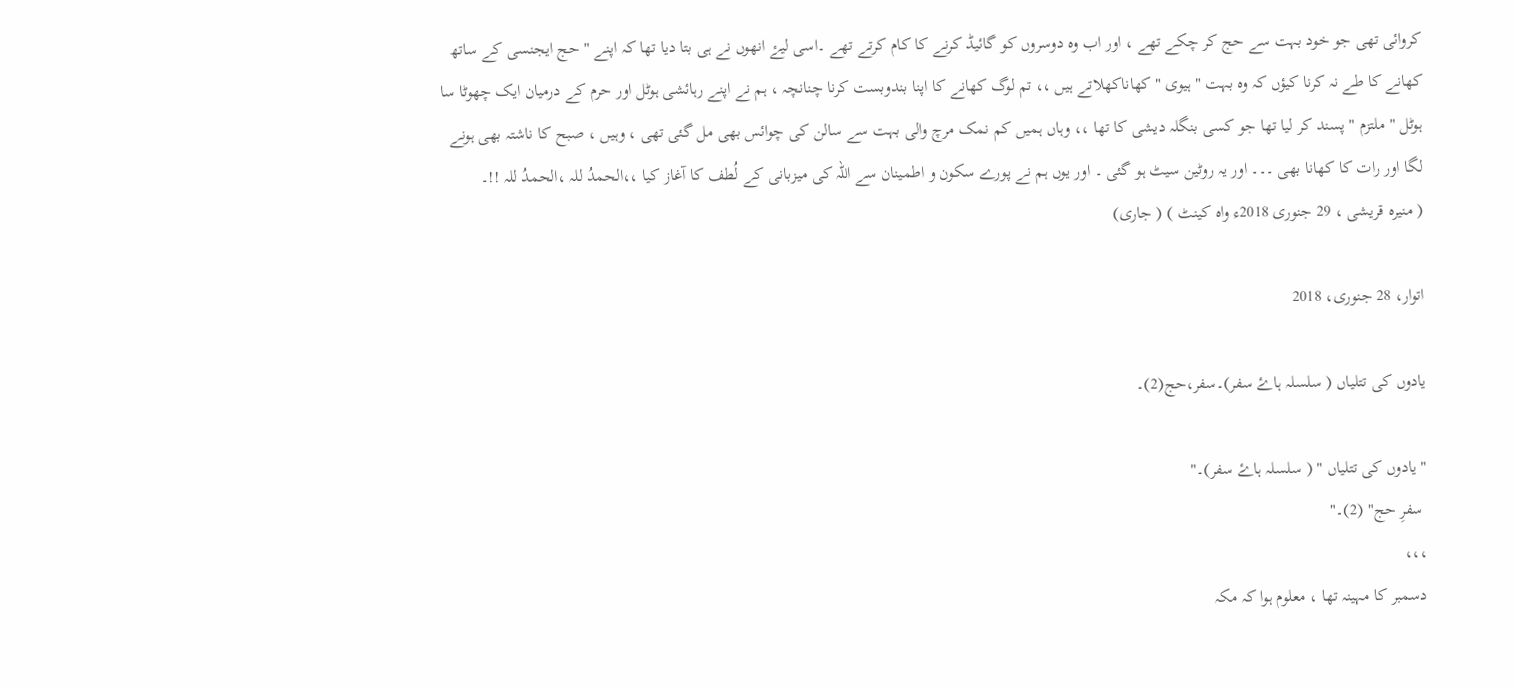کروائی تھی جو خود بہت سے حج کر چکے تھے ، اور اب وہ دوسروں کو گائیڈ کرنے کا کام کرتے تھے ۔اسی لیۓ انھوں نے ہی بتا دیا تھا کہ اپنے " حج ایجنسی کے ساتھ کھانے کا طے نہ کرنا کیؤں کہ وہ بہت " ہیوی " کھاناکھلاتے ہیں ،، تم لوگ کھانے کا اپنا بندوبست کرنا چنانچہ ، ہم نے اپنے رہائشی ہوٹل اور حرم کے درمیان ایک چھوٹا سا ہوٹل " ملتزم " پسند کر لیا تھا جو کسی بنگلہ دیشی کا تھا ،، وہاں ہمیں کم نمک مرچ والی بہت سے سالن کی چوائس بھی مل گئی تھی ، وہیں ، صبح کا ناشتہ بھی ہونے لگا اور رات کا کھانا بھی ۔۔۔ اور یہ روٹین سیٹ ہو گئی ۔ اور یوں ہم نے پورے سکون و اطمینان سے اللہ کی میزبانی کے لُطف کا آغاز کیا ،،الحمدُ للہ ،الحمدُ للہ !!۔
( منیرہ قریشی ، 29 جنوری 2018ء واہ کینٹ ) ( جاری)

اتوار، 28 جنوری، 2018

یادوں کی تتلیاں ( سلسلہ ہاۓ سفر)۔سفر،حج(2)۔

" یادوں کی تتلیاں " ( سلسلہ ہاۓ سفر)۔"
 سفرِ حج" (2)۔"
،،،
دسمبر کا مہینہ تھا ، معلوم ہوا کہ مکہ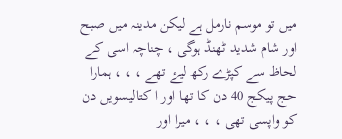میں تو موسم نارمل ہے لیکن مدینہ میں صبح اور شام شدید ٹھنڈ ہوگی ، چناچہ اسی کے لحاظ سے کپڑے رکھ لیۓ تھے ، ، ، ہمارا حج پیکج 40 دن کا تھا اور ا کتالیسویں دن کو واپسی تھی ، ، ، میرا اور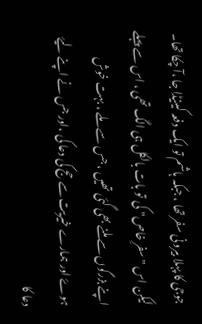جوجی کا پہلا بیرونی سفر تھا ، جبکہ ہاشم تو ایک دفعہ کینیڈا جا ،آ چکا تھا۔ لیکن اس "سفرِ خاص" کی تو بات بالکل ہی الگ تھی ، اس سے پہلے اپنے بزرگوں سے ملنے بھی گئی تھیں ، جس سے ملے ، بہت خوش ہوۓ اور ہمارے خیریت سے حج کی دعا کی ،اور جس نے اپنے لیۓ دعا کا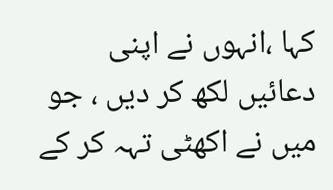کہا ،انہوں نے اپنی دعائیں لکھ کر دیں ، جو میں نے اکھٹی تہہ کر کے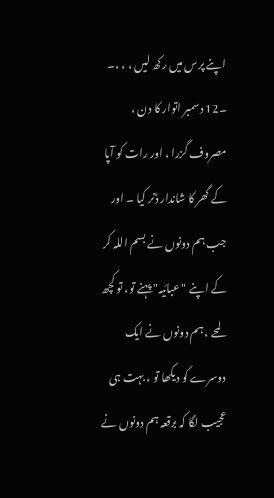اپنے پرس میں رکھ لیں ، ، ،۔
۔12 دسمبر اتوار کا دن ، مصروف گزرا ، اور رات کو آپا کے گھر کا شاندار ڈنر کیا ۔ اور جب ہم دونوں نے بسم اللہ کر کے اپنے " عبائیہ" پہنے تو، تو کچھ لمحے ، ہم دونوں نے ایک دوسرے کو دیکھا تو ، بہت ہی عجیب لگا کہ برقعہ ہم دونوں نے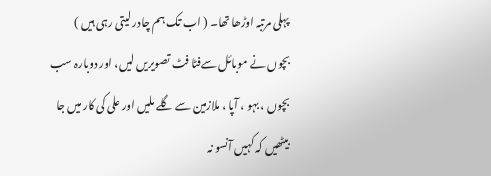پہلی مرتبہ اوڑھا تھا۔ ( اب تک ہم چادر لیتی رہی ہیں ) بچوں نے موبائل سےفٹا فٹ تصویریں لیں، اور دوبارہ سب بچوں ، بہو ، آپا ، ملازمین سے گلے ملیں اور علی کی کار میں جا بیٹھیں کہ کہیں آنسو نہ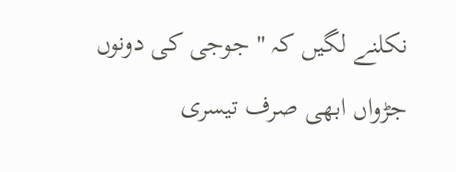نکلنے لگیں کہ " جوجی کی دونوں  جڑواں ابھی صرف تیسری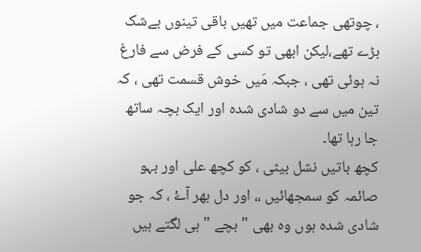، چوتھی جماعت میں تھیں باقی تینوں بےشک بڑے تھے،لیکن ابھی تو کسی کے فرض سے فارغ نہ ہوئی تھی ، جبکہ مَیں خوش قسمت تھی ، کہ تین میں سے دو شادی شدہ اور ایک بچہ ساتھ جا رہا تھا۔
کچھ باتیں نشل بیٹی ، کو کچھ علی اور بہو صائمہ کو سمجھائیں ،، اور دل بھر آۓ ، کہ جو شادی شدہ ہوں وہ بھی " بچے " ہی لگتے ہیں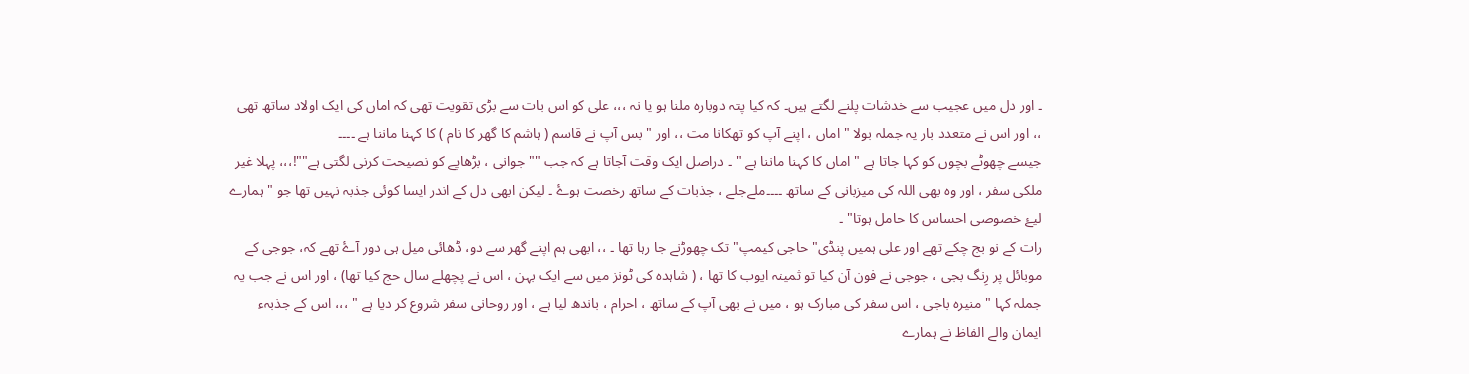۔ اور دل میں عجیب سے خدشات پلنے لگتے ہیں۔ کہ کیا پتہ دوبارہ ملنا ہو یا نہ ،،، علی کو اس بات سے بڑی تقویت تھی کہ اماں کی ایک اولاد ساتھ تھی ،، اور اس نے متعدد بار یہ جملہ بولا " اماں ، اپنے آپ کو تھکانا مت ،، اور " بس آپ نے قاسم ( ہاشم کا گھر کا نام ) کا کہنا ماننا ہے ۔۔۔۔
جیسے چھوٹے بچوں کو کہا جاتا ہے " اماں کا کہنا ماننا ہے " ۔ دراصل ایک وقت آجاتا ہے کہ جب "" جوانی ، بڑھاپے کو نصیحت کرنی لگتی ہے""!،،، پہلا غیر ملکی سفر ، اور وہ بھی اللہ کی میزبانی کے ساتھ ۔۔۔۔ملےجلے ، جذبات کے ساتھ رخصت ہوۓ ۔ لیکن ابھی دل کے اندر ایسا کوئی جذبہ نہیں تھا جو " ہمارے لیۓ خصوصی احساس کا حامل ہوتا" ۔
رات کے نو بج چکے تھے اور علی ہمیں پنڈی" حاجی کیمپ" تک چھوڑنے جا رہا تھا ۔ ،، ابھی ہم اپنے گھر سے دو، ڈھائی میل ہی دور آۓ تھے کہ، جوجی کے موبائل پر رِنگ بجی ، جوجی نے فون آن کیا تو ثمینہ ایوب کا تھا ، ( شاہدہ کی ٹونز میں سے ایک بہن ، اس نے پچھلے سال حج کیا تھا) ، اور اس نے جب یہ جملہ کہا " منیرہ باجی ، اس سفر کی مبارک ہو ، میں نے بھی آپ کے ساتھ ، احرام ، باندھ لیا ہے ، اور روحانی سفر شروع کر دیا ہے " ،،، اس کے جذبہء ایمان والے الفاظ نے ہمارے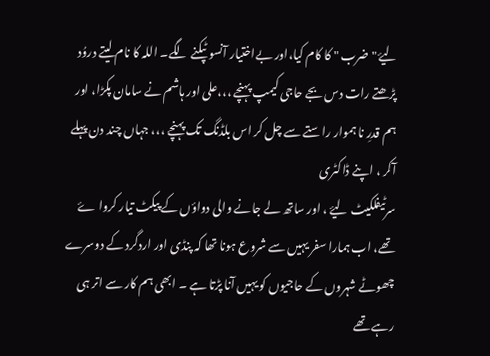لیۓ " ضرب " کا کام کیا،اور بےاختیار آنسو ٹپکنے لگے۔ اللہ کا نام لیتے دروُد پڑھتے رات دس بجے حاجی کیمپ پہنچے ،،،علی اور ہاشم نے سامان پکڑا، اور ہم قدرِ نا ہموار راستے سے چل کر اس بلڈنگ تک پہنچے ،،، جہاں چند دن پہلے آکر ، اپنے ڈاکٹری
سرٹیفلکیٹ لیۓ ، اور ساتھ لے جانے والی دواؤں کے پیکٹ تیار کروا ۓ تھے، اب ہمارا سفر یہیں سے شروع ہونا تھا کہ پنڈی اور اردگرد کے دوسرے چھوٹے شہروں کے حاجیوں کو یہیں آنا پڑتا ہے ۔ ابھی ہم کار سے اتر ہی رہے تھے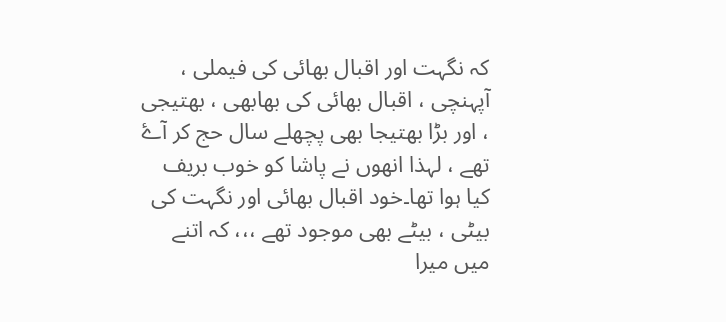کہ نگہت اور اقبال بھائی کی فیملی ، آپہنچی ، اقبال بھائی کی بھابھی ، بھتیجی ، اور بڑا بھتیجا بھی پچھلے سال حج کر آۓ تھے ، لہذا انھوں نے پاشا کو خوب بریف کیا ہوا تھا۔خود اقبال بھائی اور نگہت کی بیٹی ، بیٹے بھی موجود تھے ،،، کہ اتنے میں میرا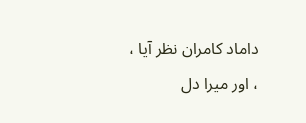داماد کامران نظر آیا ، ، اور میرا دل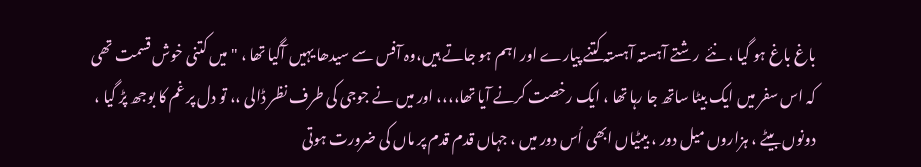باغ باغ ہو گیا ، نئے  رشتے آہستہ آہستہ کتنے پیارے اور اہم ہو جاتے ہیں،وہ آفس سے سیدھا یہیں آگیا تھا ، " میں کتنی خوش قسمت تھی کہ اس سفر میں ایک بیٹا ساتھ جا رہا تھا ، ایک رخصت کرنے آیا تھا،،،، اور میں نے جوجی کی طرف نظر ڈالی ،، تو دل پر غم کا بوجھ پڑ گیا ، دونوں بیٹے ، ہزاروں میل دور ، بیٹیاں ابھی اُس دور میں ، جہاں قدم قدم پر ماں کی ضرورت ہوتی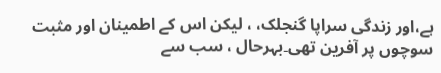ہے،اور زندگی سراپا گنجلک، ، لیکن اس کے اطمینان اور مثبت سوچوں پر آفرین تھی۔بہرحال ، سب سے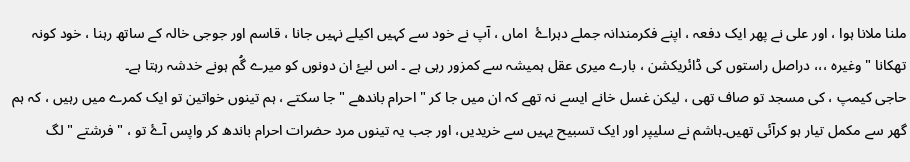ملنا ملانا ہوا ، اور علی نے پھر ایک دفعہ ، اپنے فکرمندانہ جملے دہراۓ  اماں ، آپ نے خود سے کہیں اکیلے نہیں جانا ، قاسم اور جوجی خالہ کے ساتھ رہنا ، خود کونہ تھکانا " وغیرہ ،،، دراصل راستوں کی ڈائریکشن ، بارے میری عقل ہمیشہ سے کمزور رہی ہے ۔ اس لیۓ ان دونوں کو میرے گُم ہونے خدشہ رہتا ہے۔
حاجی کیمپ ، کی مسجد تو صاف تھی ، لیکن غسل خانے ایسے نہ تھے کہ ان میں جا کر " احرام باندھے " جا سکتے ، ہم تینوں خواتین تو ایک کمرے میں رہیں ، کہ ہم گھر سے مکمل تیار ہو کرآئی تھیں۔ہاشم نے سلیپر اور ایک تسبیح یہیں سے خریدیں، اور جب یہ تینوں مرد حضرات احرام باندھ کر واپس آۓ تو ، " فرشتے " لگ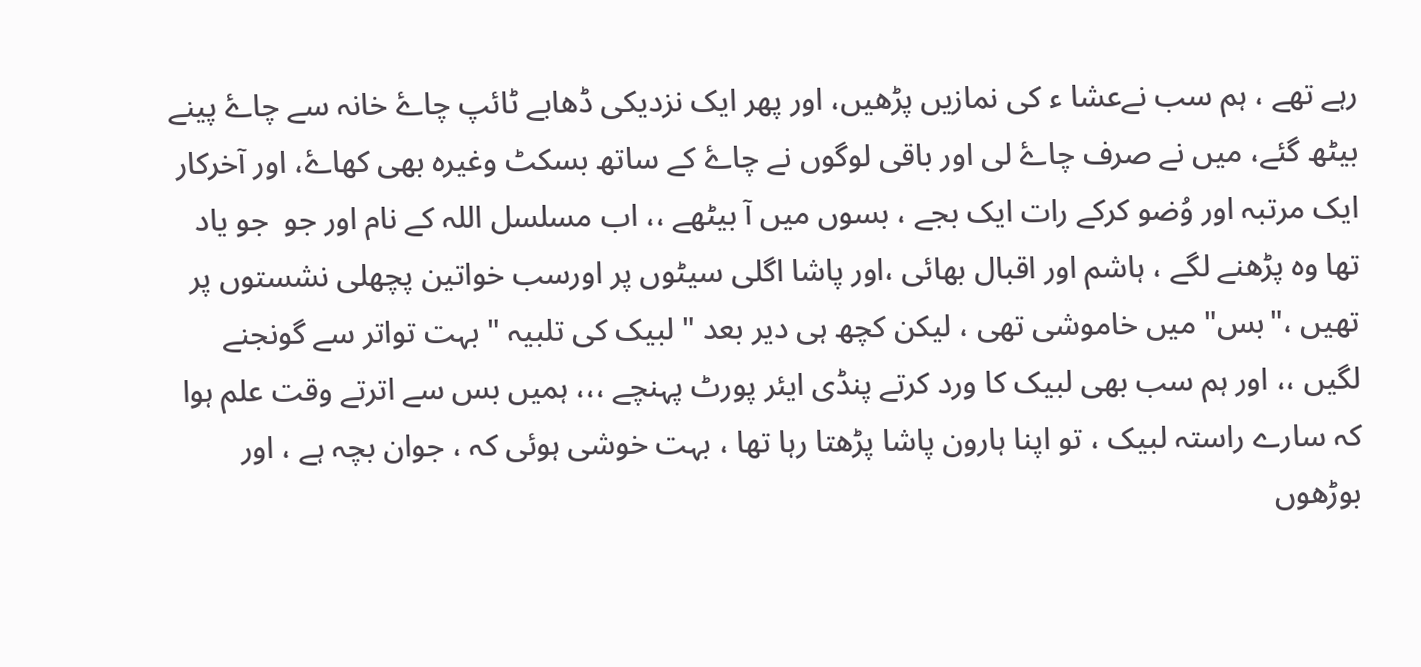رہے تھے ، ہم سب نےعشا ء کی نمازیں پڑھیں، اور پھر ایک نزدیکی ڈھابے ٹائپ چاۓ خانہ سے چاۓ پینے بیٹھ گئے، میں نے صرف چاۓ لی اور باقی لوگوں نے چاۓ کے ساتھ بسکٹ وغیرہ بھی کھاۓ، اور آخرکار ایک مرتبہ اور وُضو کرکے رات ایک بجے ، بسوں میں آ بیٹھے ،، اب مسلسل اللہ کے نام اور جو  جو یاد تھا وہ پڑھنے لگے ، ہاشم اور اقبال بھائی ،اور پاشا اگلی سیٹوں پر اورسب خواتین پچھلی نشستوں پر تھیں ،"بس" میں خاموشی تھی ، لیکن کچھ ہی دیر بعد " لبیک کی تلبیہ " بہت تواتر سے گونجنے لگیں ،، اور ہم سب بھی لبیک کا ورد کرتے پنڈی ایئر پورٹ پہنچے ،،، ہمیں بس سے اترتے وقت علم ہوا کہ سارے راستہ لبیک ، تو اپنا ہارون پاشا پڑھتا رہا تھا ، بہت خوشی ہوئی کہ ، جوان بچہ ہے ، اور بوڑھوں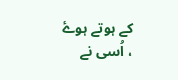کے ہوتے ہوۓ ، اُسی نے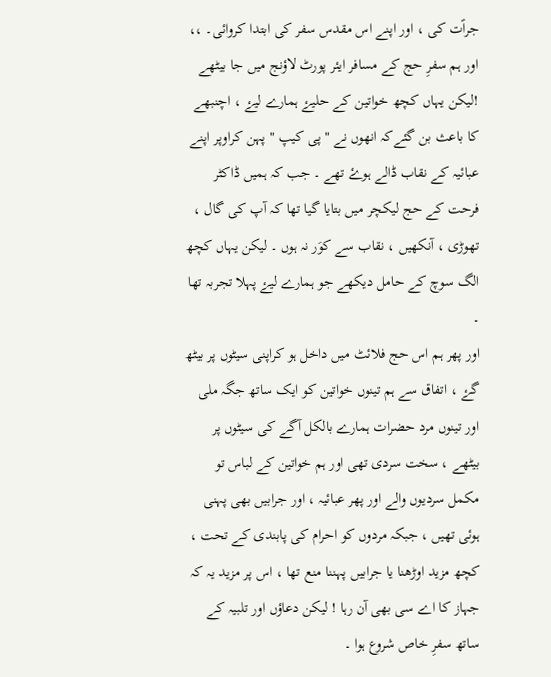جراؑت کی ، اور اپنے اس مقدس سفر کی ابتدا کروائی۔ ،، اور ہم سفرِ حج کے مسافر ایئر پورٹ لاؤنج میں جا بیٹھے !لیکن یہاں کچھ خواتین کے حلیۓ ہمارے لیۓ ، اچنبھے کا باعث بن گئےکہ انھوں نے " پی کیپ " پہن کراوپر اپنے عبائیہ کے نقاب ڈالے ہوۓ تھے ۔ جب کہ ہمیں ڈاکٹر فرحت کے حج لیکچر میں بتایا گیا تھا کہ آپ کی گال ، تھوڑی ، آنکھیں ، نقاب سے کوَر نہ ہوں ۔ لیکن یہاں کچھ الگ سوچ کے حامل دیکھے جو ہمارے لیۓ پہلا تجربہ تھا ۔
اور پھر ہم اس حج فلائٹ میں داخل ہو کراپنی سیٹوں پر بیٹھ گۓ ، اتفاق سے ہم تینوں خواتین کو ایک ساتھ جگہ ملی اور تینوں مرد حضرات ہمارے بالکل آگے کی سیٹوں پر بیٹھے ، سخت سردی تھی اور ہم خواتین کے لباس تو مکمل سردیوں والے اور پھر عبائیہ ، اور جرابیں بھی پہنی ہوئی تھیں ، جبکہ مردوں کو احرام کی پابندی کے تحت ، کچھ مزید اوڑھنا یا جرابیں پہننا منع تھا ، اس پر مزید یہ کہ جہاز کا اے سی بھی آن رہا ! لیکن دعاؤں اور تلبیہ کے ساتھ سفرِ خاص شروع ہوا ۔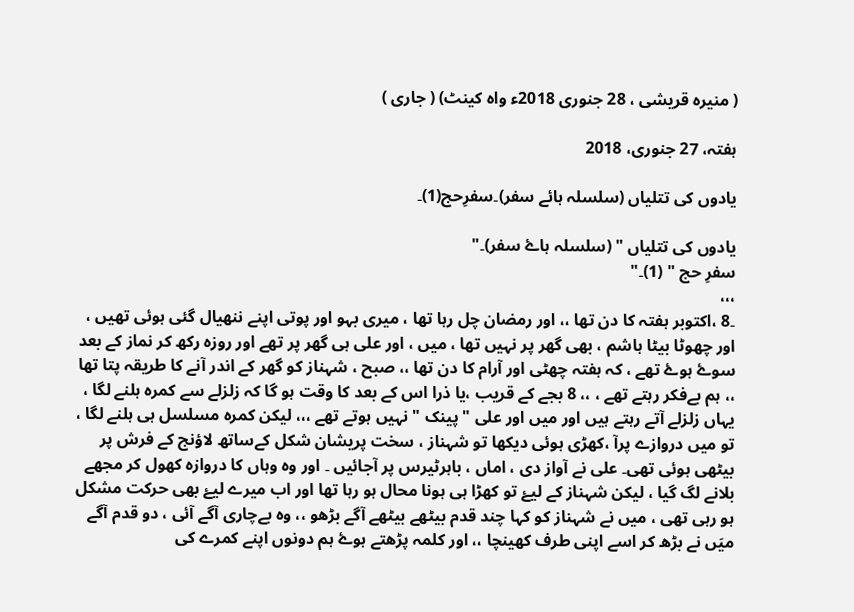( منیرہ قریشی ، 28 جنوری 2018ء واہ کینٹ) ( جاری )

ہفتہ، 27 جنوری، 2018

یادوں کی تتلیاں (سلسلہ ہائے سفر)۔سفرِحج(1)۔

یادوں کی تتلیاں " (سلسلہ ہاۓ سفر)۔"
سفرِ حج " (1)۔"
،،،
۔8 ،اکتوبر ہفتہ کا دن تھا ،، اور رمضان چل رہا تھا ، میری بہو اور پوتی اپنے ننھیال گئی ہوئی تھیں ، اور چھوٹا بیٹا ہاشم ، بھی گھر پر نہیں تھا ، میں ، اور علی ہی گھر پر تھے اور روزہ رکھ کر نماز کے بعد سوۓ ہوۓ تھے ، کہ ہفتہ چھٹی اور آرام کا دن تھا ،، صبح ، شہناز کو گھر کے اندر آنے کا طریقہ پتا تھا ،، ہم بےفکر رہتے تھے ، ،، 8 بجے کے قریب ،یا ذرا اس کے بعد کا وقت ہو گا کہ زلزلے سے کمرہ ہلنے لگا ، یہاں زلزلے آتے رہتے ہیں اور میں اور علی " پینک " نہیں ہوتے تھے ،،، لیکن کمرہ مسلسل ہی ہلنے لگا ، تو میں دروازے پرآ ،کھڑی ہوئی دیکھا تو شہناز ، سخت پریشان شکل کےساتھ لاؤنج کے فرش پر بیٹھی ہوئی تھی۔ علی نے آواز دی ، اماں ، باہرٹیرس پر آجائیں ۔ اور وہ وہاں کا دروازہ کھول کر مجھے بلانے لگ گیا ، لیکن شہناز کے لیۓ تو کھڑا ہی ہونا محال ہو رہا تھا اور اب میرے لیۓ بھی حرکت مشکل ہو رہی تھی ، میں نے شہناز کو کہا چند قدم بیٹھے بیٹھے آگے بڑھو ،، وہ بےچاری آگے آئی ، دو قدم آگے میَں نے بڑھ کر اسے اپنی طرف کھینچا ،، اور کلمہ پڑھتے ہوۓ ہم دونوں اپنے کمرے کی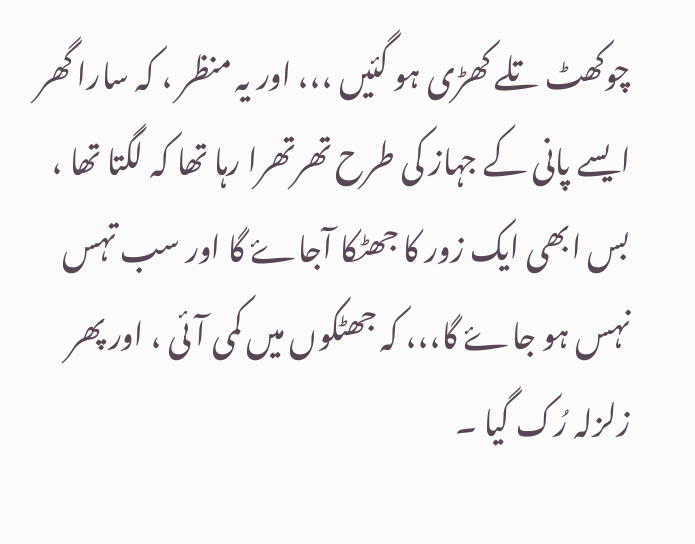چوکھٹ تلے کھڑی ہو گئیں ،،، اور یہ منظر ، کہ سارا گھر ایسے پانی کے جہاز کی طرح تھرتھرا رہا تھا کہ لگتا تھا ، بس ابھی ایک زور کا جھٹکا آجاۓ گا اور سب تہس نہس ہو جاۓ گا،،، کہ جھٹکوں میں کمی آئی ، اور پھر زلزلہ رُک گیا ۔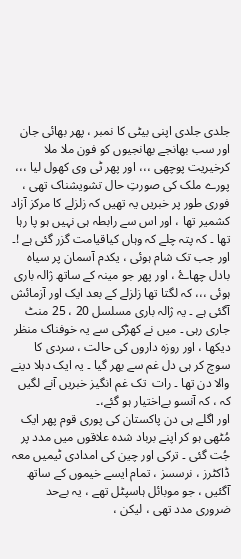جلدی جلدی اپنی بیٹی کا نمبر ، پھر بھائی جان اور سب بھانجے بھانجیوں کو فون ملا ملا کرخیریت پوچھی ،،، اور پھر ٹی وی کھول لیا ،،، پورے ملک کی صورتِ حال تشویشناک تھی ، فوری طور پر خبریں یہ تھیں کہ زلزلے کا مرکز آزاد کشمیر تھا ، اور اس سے رابطہ ہی نہیں ہو پا رہا تھا ۔ کہ پتہ چلے کہ وہاں کیاقیامت گزر گئی ہے !۔
اور جب تک شام ہوئی ، یکدم آسمان پر سیاہ بادل چھاۓ ، اور پھر جو مینہ کے ساتھ ژالہ باری ہوئی ،،، کہ لگتا تھا زلزلے کے بعد ایک اور آزمائش آگئی ہے ۔ یہ ژالہ باری مسلسل 20 ، 25 منٹ جاری رہی ۔ میں نے کھڑکی سے یہ خوفناک منظر دیکھا ، اور روزہ داروں کی حالت ، سردی کا سوچ کر ہی دل غم سے بھر گیا ۔ یہ ایک دہلا دینے والا دن تھا ۔ رات  تک غم انگیز خبریں آنے لگیں کہ ، کہ آنسو بےاختیار ہو گئے،۔
اور اگلے ہی دن پاکستان کی پوری قوم پھر ایک مُٹھی ہو کر اپنے برباد شدہ علاقوں میں مدد پر جُت گئی ۔ ترکی اور چین کی امدادی ٹیمیں معہ ڈاکٹرز ، نرسسز ، تمام ایسے خیموں کے ساتھ آگئیں ، جو موبائل ہاسپٹل تھے ، یہ بےحد ضروری مدد تھی ، لیکن ،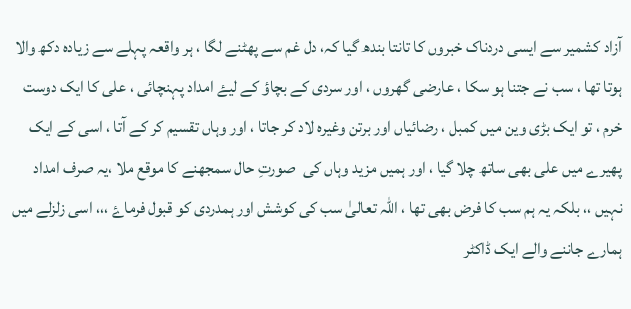آزاد کشمیر سے ایسی دردناک خبروں کا تانتا بندھ گیا کہ، دل غم سے پھٹنے لگا ، ہر واقعہ پہلے سے زیادہ دکھ والا ہوتا تھا ، سب نے جتنا ہو سکا ، عارضی گھروں ، اور سردی کے بچاؤ کے لیۓ امداد پہنچائی ، علی کا ایک دوست خرم ، تو ایک بڑی وین میں کمبل ، رضائیاں اور برتن وغیرہ لاد کر جاتا ، اور وہاں تقسیم کر کے آتا ، اسی کے ایک پھیرے میں علی بھی ساتھ چلا گیا ، اور ہمیں مزید وہاں کی  صورتِ حال سمجھنے کا موقع ملا ،یہ صرف امداد نہیں ،، بلکہ یہ ہم سب کا فرض بھی تھا ، اللہ تعالیٰ سب کی کوشش اور ہمدردی کو قبول فرماۓ ،،، اسی زلزلے میں ہمارے جاننے والے ایک ڈاکٹر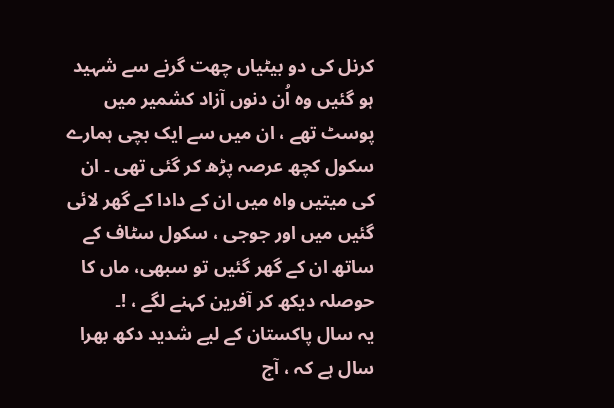کرنل کی دو بیٹیاں چھت گرنے سے شہید ہو گئیں وہ اُن دنوں آزاد کشمیر میں پوسٹ تھے ، ان میں سے ایک بچی ہمارے سکول کچھ عرصہ پڑھ کر گئی تھی ۔ ان کی میتیں واہ میں ان کے دادا کے گھر لائی گئیں میں اور جوجی ، سکول سٹاف کے ساتھ ان کے گھر گئیں تو سبھی، ماں کا حوصلہ دیکھ کر آفرین کہنے لگے ، !۔
یہ سال پاکستان کے لیے شدید دکھ بھرا سال ہے کہ ، آج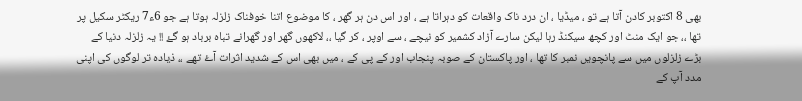بھی 8 اکتوبر کادن آتا ہے تو ، میڈیا ، ان درد ناک واقعات کو دہراتا ہے ، اور اس دن ہر گھر ، کا موضوع اتنا خوفناک زلزلہ ہوتا ہے جو 6ء7 ریکٹر سکیل پر تھا ،، جو ایک منٹ اور کچھ سیکنڈ رہا لیکن سارے آزاد کشمیر کو نیچے ، سے اوپر ، کر گیا ،، لاکھوں گھر اور گھرانے تباہ برباد ہو گۓ !! یہ زلزلہ دنیا کے بڑے زلزلوں میں سے پانچویں نمبر کا تھا ، اور پاکستان کے صوبہ پنجاب اور کے پی کے ، میں بھی اس کے شدید اثرات آۓ تھے ،، ذیادہ تر لوگوں کی اپنی مدد آپ کے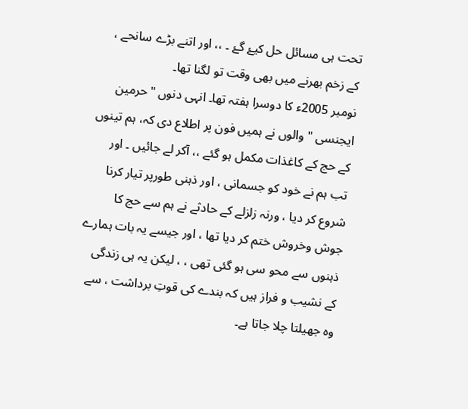تحت ہی مسائل حل کیۓ گۓ ۔ ،، اور اتنے بڑے سانحے ، کے زخم بھرنے میں بھی وقت تو لگنا تھا۔
نومبر 2005ء کا دوسرا ہفتہ تھا۔ انہی دنوں " حرمین ایجنسی " والوں نے ہمیں فون پر اطلاع دی کہ، ہم تینوں کے حج کے کاغذات مکمل ہو گئے ،، آکر لے جائیں ۔ اور تب ہم نے خود کو جسمانی ، اور ذہنی طورپر تیار کرنا شروع کر دیا ، ورنہ زلزلے کے حادثے نے ہم سے حج کا جوش وخروش ختم کر دیا تھا ، اور جیسے یہ بات ہمارے ذہنوں سے محو سی ہو گئی تھی ، ، لیکن یہ ہی زندگی کے نشیب و فراز ہیں کہ بندے کی قوتِ برداشت ، سے وہ جھیلتا چلا جاتا ہے۔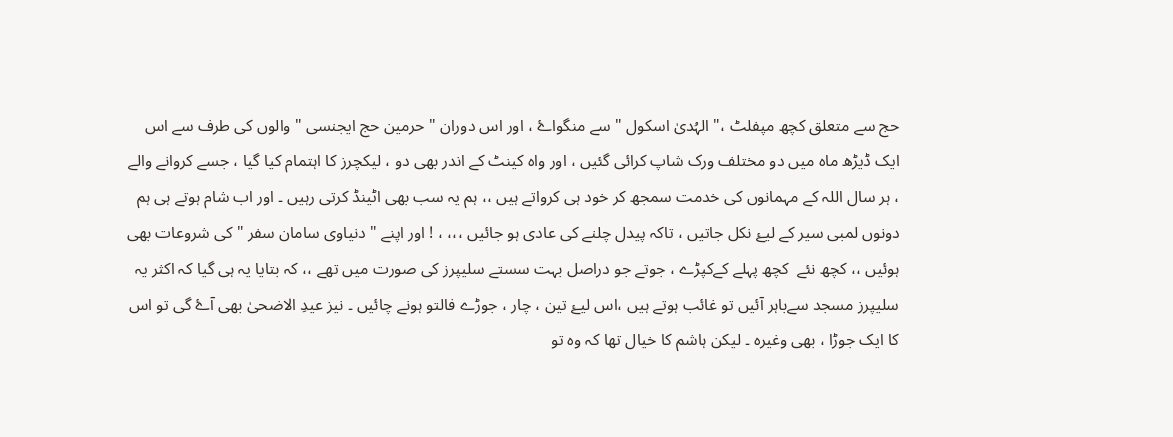حج سے متعلق کچھ مپفلٹ ،" الہُدیٰ اسکول " سے منگواۓ ، اور اس دوران " حرمین حج ایجنسی " والوں کی طرف سے اس ایک ڈیڑھ ماہ میں دو مختلف ورک شاپ کرائی گئیں ، اور واہ کینٹ کے اندر بھی دو ، لیکچرز کا اہتمام کیا گیا ، جسے کروانے والے ، ہر سال اللہ کے مہمانوں کی خدمت سمجھ کر خود ہی کرواتے ہیں ،، ہم یہ سب بھی اٹینڈ کرتی رہیں ۔ اور اب شام ہوتے ہی ہم دونوں لمبی سیر کے لیۓ نکل جاتیں ، تاکہ پیدل چلنے کی عادی ہو جائیں ،،، ، ! اور اپنے " دنیاوی سامان سفر " کی شروعات بھی ہوئیں ،، کچھ نئے  کچھ پہلے کےکپڑے ، جوتے جو دراصل بہت سستے سلیپرز کی صورت میں تھے ،، کہ بتایا یہ ہی گیا کہ اکثر یہ سلیپرز مسجد سےباہر آئیں تو غائب ہوتے ہیں ،اس لیۓ تین ، چار ، جوڑے فالتو ہونے چائیں ۔ نیز عیدِ الاضحیٰ بھی آۓ گی تو اس کا ایک جوڑا ، بھی وغیرہ ۔ لیکن ہاشم کا خیال تھا کہ وہ تو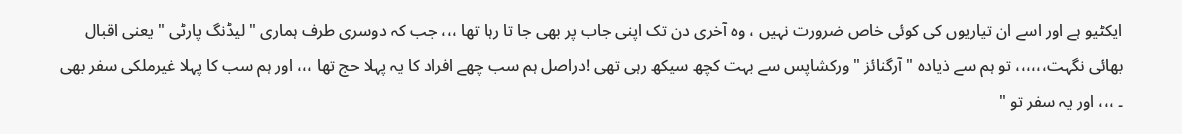ایکٹیو ہے اور اسے ان تیاریوں کی کوئی خاص ضرورت نہیں ، وہ آخری دن تک اپنی جاب پر بھی جا تا رہا تھا ،،، جب کہ دوسری طرف ہماری " لیڈنگ پارٹی " یعنی اقبال بھائی نگہت،،،،،، تو ہم سے ذیادہ " آرگنائز " ورکشاپس سے بہت کچھ سیکھ رہی تھی !دراصل ہم سب چھے افراد کا یہ پہلا حج تھا ،،، اور ہم سب کا پہلا غیرملکی سفر بھی ۔ ،،، اور یہ سفر تو "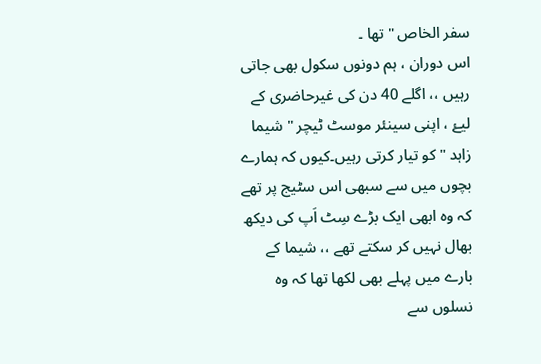سفر الخاص " تھا ۔
اس دوران ، ہم دونوں سکول بھی جاتی رہیں ،، اگلے 40 دن کی غیرحاضری کے لیۓ ، اپنی سینئر موسٹ ٹیچر " شیما زاہد " کو تیار کرتی رہیں۔کیوں کہ ہمارے بچوں میں سے سبھی اس سٹیج پر تھے کہ وہ ابھی ایک بڑے سِٹ اَپ کی دیکھ بھال نہیں کر سکتے تھے ،، شیما کے بارے میں پہلے بھی لکھا تھا کہ وہ نسلوں سے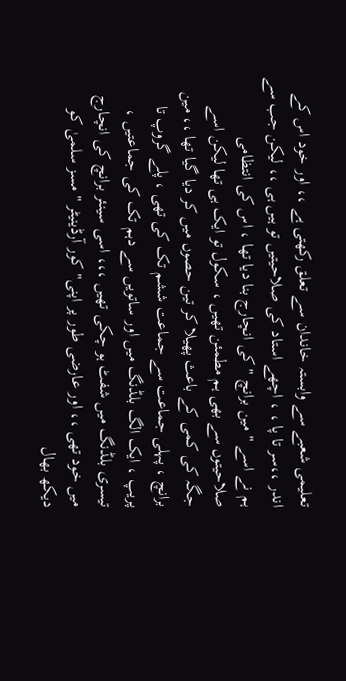تعلیمی شعبے سے وابستہ خاندان سے تعلق رکھتی ہے ،، اور خود اس کے اندر ،،سر تا پا ، ، اچھے استاد کی صلاحیتیں تو ہیں ہی ،، لیکن جب سے ہم نے اسے " مین برانچ " کی انچارج بنا دیا تھا ، اس کی انتظامی صلاحیتوں سے بھی ہم مطمئن تھیں ، سکول تو ایک ہی تھا لیکن اسے جگہ کی کمی کے باعث پھیلا کر تین حصوں میں کر دیا گیا تھا ،، مین برانچ ، پہلی جماعت سے جماعت ششم تک کی تھی ، پلے گروپ تا پریپ ، ایک الگ بلڈنگ میں اور ساتویں سے دہم تک کی جماعتیں ، تیسری بلڈنگ میں شفٹ ہو چکی تھیں ،،، اسی سینئر برانچ کی انچارج میں خود تھی ،، اور عارضی طور پر اپنی" کور آرڈینیٹر " مسز سلمیٰ کو دیکھ بھال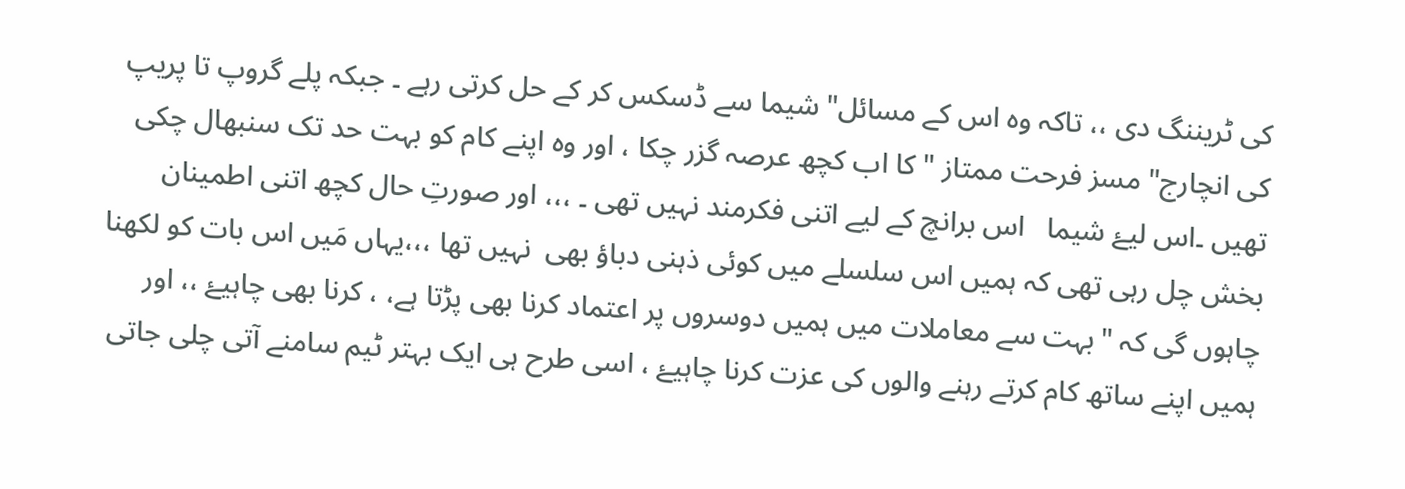کی ٹریننگ دی ،، تاکہ وہ اس کے مسائل" شیما سے ڈسکس کر کے حل کرتی رہے ۔ جبکہ پلے گروپ تا پریپ کی انچارج" مسز فرحت ممتاز " کا اب کچھ عرصہ گزر چکا ، اور وہ اپنے کام کو بہت حد تک سنبھال چکی تھیں ۔اس لیۓ شیما   اس برانچ کے لیے اتنی فکرمند نہیں تھی ۔ ،،، اور صورتِ حال کچھ اتنی اطمینان بخش چل رہی تھی کہ ہمیں اس سلسلے میں کوئی ذہنی دباؤ بھی  نہیں تھا ،،،یہاں مَیں اس بات کو لکھنا چاہوں گی کہ "بہت سے معاملات میں ہمیں دوسروں پر اعتماد کرنا بھی پڑتا ہے، ، کرنا بھی چاہیۓ ،، اور ہمیں اپنے ساتھ کام کرتے رہنے والوں کی عزت کرنا چاہیۓ ، اسی طرح ہی ایک بہتر ٹیم سامنے آتی چلی جاتی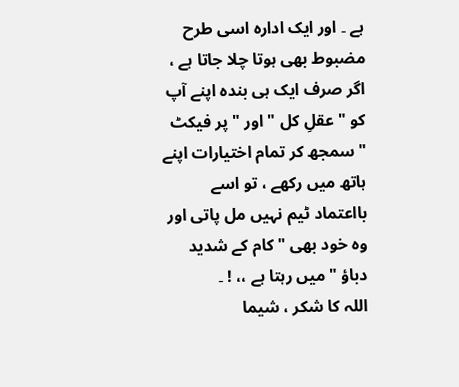ہے ۔ اور ایک ادارہ اسی طرح مضبوط بھی ہوتا چلا جاتا ہے ، اگر صرف ایک ہی بندہ اپنے آپ کو " عقلِ کل " اور " پر فیکٹ " سمجھ کر تمام اختیارات اپنے ہاتھ میں رکھے ، تو اسے بااعتماد ٹیم نہیں مل پاتی اور وہ خود بھی " کام کے شدید دباؤ " میں رہتا ہے ،، ! ۔
اللہ کا شکر ، شیما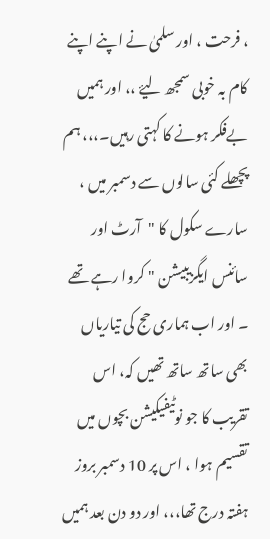، فرحت ، اور سلمیٰ نے اپنے اپنے کام بہ خوبی سمجھ لیۓ ،، اور ہمیں بےفکر ہونے کا کہتی رہیں۔،،، ہم پچھلے کئی سالوں سے دسمبر میں ، سارے سکول کا "آرٹ اور سائنس ایگزیبیشن " کروا رہے تھے ۔ اور اب ہماری حج کی تیاریاں بھی ساتھ ساتھ تھیں کہ، اس تقریب کا جو نوٹیفیکیشن بچوں میں تقسیم ہوا ، اس پر 10 دسمبر بروز ہفتہ درج تھا،،، اور دو دن بعد ہمیں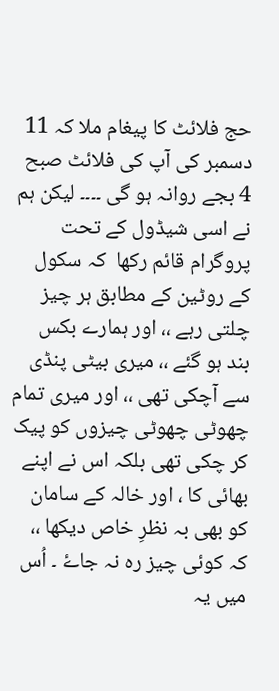حج فلائٹ کا پیغام ملا کہ 11 دسمبر کی آپ کی فلائٹ صبح 4 بجے روانہ ہو گی ۔۔۔۔ لیکن ہم نے اسی شیڈول کے تحت پروگرام قائم رکھا  کہ سکول کے روٹین کے مطابق ہر چیز چلتی رہے ،، اور ہمارے بکس بند ہو گئے ،، میری بیٹی پنڈی سے آچکی تھی ،، اور میری تمام چھوٹی چھوٹی چیزوں کو پیک کر چکی تھی بلکہ اس نے اپنے بھائی کا ، اور خالہ کے سامان کو بھی بہ نظرِ خاص دیکھا ،، کہ کوئی چیز رہ نہ جاۓ ۔ اُس میں یہ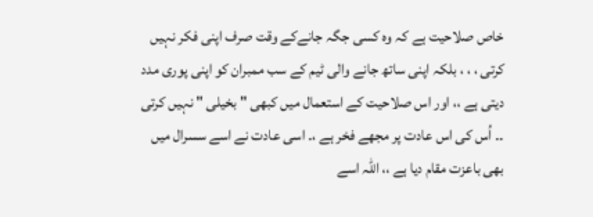خاص صلاحیت ہے کہ وہ کسی جگہ جانےکے وقت صرف اپنی فکر نہیں کرتی ، ، ، بلکہ اپنی ساتھ جانے والی ٹیم کے سب ممبران کو اپنی پوری مدد دیتی ہے ،، اور اس صلاحیت کے استعمال میں کبھی " بخیلی " نہیں کرتی ۔۔ اُس کی اس عادت پر مجھے فخر ہے ،۔ اسی عادت نے اسے سسرال میں بھی باعزت مقام دیا ہے ،، اللہ اسے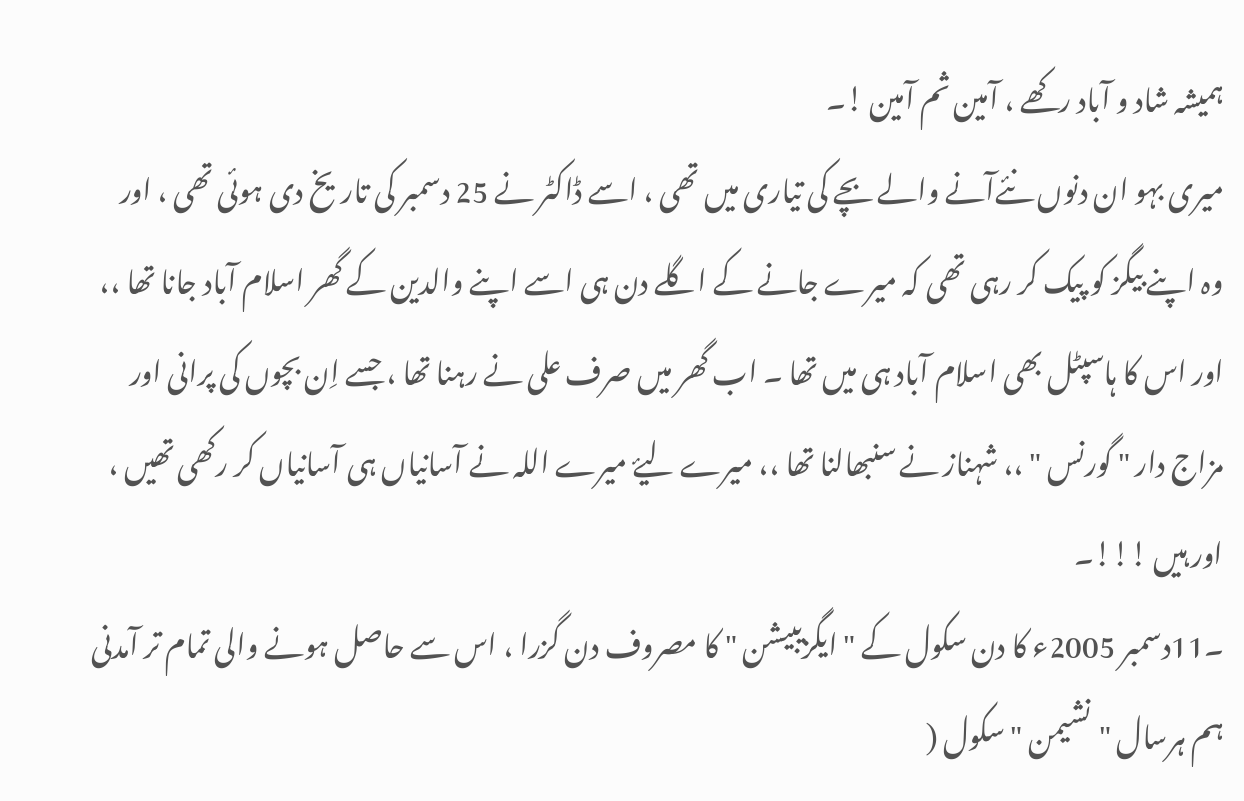ہمیشہ شاد و آباد رکھے ، آمین ثم آمین !۔
میری بہو ان دنوں نئےآنے والے بچے کی تیاری میں تھی ، اسے ڈاکٹر نے 25 دسمبر کی تاریخ دی ہوئی تھی ، اور وہ اپنے بیگز کو پیک کر رہی تھی کہ میرے جانے کے اگلے دن ہی اسے اپنے والدین کے گھر اسلام آباد جانا تھا ،، اور اس کا ہاسپٹل بھی اسلام آباد ہی میں تھا ۔ اب گھر میں صرف علی نے رہنا تھا ، جسے اِن بچوں کی پرانی اور مزاج دار " گورنس " ،، شہناز نے سنبھالنا تھا ،، میرے لیۓ میرے اللہ نے آسانیاں ہی آسانیاں کر رکھی تھیں ، اور ہیں !!!۔
۔11دسمبر 2005ء کا دن سکول کے " ایگزیبیشن " کا مصروف دن گزرا ، اس سے حاصل ہونے والی تمام تر آمدنی ہم ہرسال "نشیمن " سکول (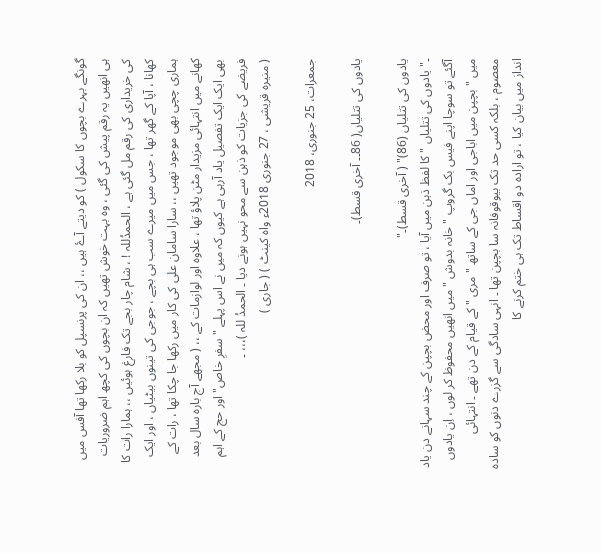گونگے بہرے بچوں کا سکول ) کو دیتے آۓ ہیں ،، ان کی پرنسپل کو بلا رکھا تھا آفس میں ہی انھیں یہ رقم پیش کی گئی ، وہ بہت خوش تھیں کہ ان بچوں کی کچھ اہم ضروریات کی خریداری کی رقم مل گئی ہے ، الحمدُللہ ! ، شام چار بجے تک فارغ ہوئیں ،، ہمارا رات کا کھانا ، آپا کے گھر تھا ، جس میں میرے سب ہی بچے ، جوجی کی تینوں بیٹیاں ، اور ایک ہماری چچی بھی موجود تھیں ،، سارا سامان علی کی کار میں رکھا جا چکا تھا ، رات کے کھانے میں انتہائی مزیدار مٹن پلاؤ تھا ، علاوہ اور لوازمات کے ،، ( مجھے آج بارہ سال بعد بھی ایک ایک تفصیل یاد آرہی ہے کیوں کہ میں نے اس پہلے "سفرِ خاص" اور حج کے اہم فریضے کی جزیات کو ذہن سے محو نہیں ہونے دیا ۔ الحمدُ للہ )،،، ۔
( منیرہ قریشی ، 27 جنوری 2018ء واہ کینٹ ) ( جاری )

جمعرات، 25 جنوری، 2018

یادوں کی تتلیاں( 86۔۔ آخری قسط)۔

یادوں کی تتلیاں (86)" ( آخری قسط)۔"
۔"یادوں کی تتلیاں "کا لفظ ذہن میں آیا ، تو صرف اور محض بچپن کے چند سہانے دن یاد آگئے تو سوچا اپنے فیس بک گروپ " خانہ بدوش " میں انھیں محفوظ کر لوں ، اِن یادوں میں " بچپن میں اباجی اور اماں جی کے ساتھ " مری " کے قیام کے دن تھے ۔ انتہائی معصوم ، بلکہ کسی حد تک بیوقوفانہ سا بچپن تھا ۔ انہی سادگی سے گزرے دنوں کو سادہ انداز میں بیان کیا ، تو ارادہ دو اقساط تک ہی ختم کرنے کا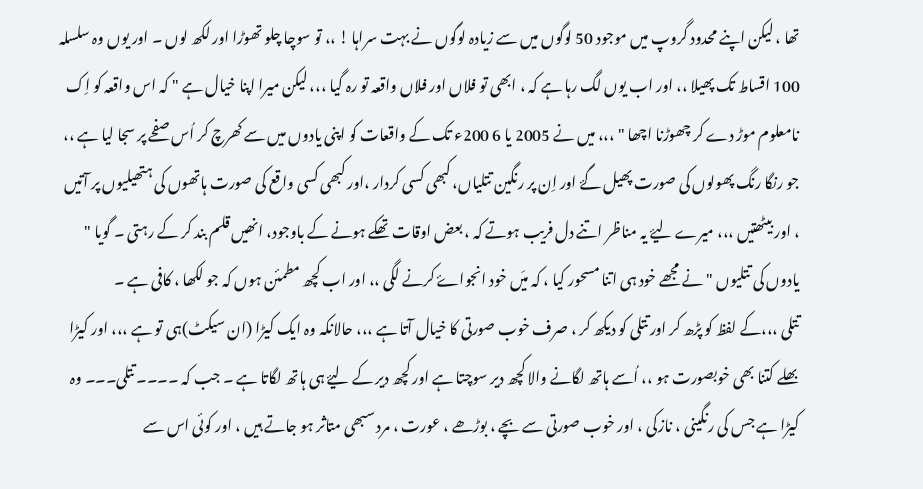تھا ، لیکن اپنے محدود گروپ میں موجود 50 لوگوں میں سے زیادہ لوگوں نے بہت سراہا ! ،، تو سوچا چلو تھوڑا اور لکھ لوں ۔ اور یوں وہ سلسلہ 100 اقساط تک پھیلا ،، اور اب یوں لگ رہا ہے کہ ، ابھی تو فلاں اور فلاں واقعہ تو رہ گیا ،،، لیکن میرا اپنا خیال ہے " کہ اس واقعہ کو اِک نامعلوم موڑ دے کر چھوڑنا اچھا " ،،، میں نے 2005 یا 6 200ء تک کے واقعات کو اپنی یادوں میں سے کھرچ کر اُس صفحے پر سجا لیا ہے ،، جو رنگا رنگ پھولوں کی صورت پھیل گۓ اور اِن پر رنگین تتلیاں، کبھی کسی کردار ،اور کبھی کسی واقع کی صورت ہاتھوں کی ہتھیلیوں پر آتیں ، اور بیٹھتیں ،،، میرے لیۓ یہ مناظر اتنے دل فریب ہوتے کہ ، بعض اوقات تھکے ہونے کے باوجود، انھیں قلم بند کر کے رہتی ۔ گویا " یادوں کی تتلیوں " نے مجھے خود ہی اتنا مسحور کیا ، کہ میَں خود انجواۓ کرنے لگی ،، اور اب کچھ مطمئن ہوں کہ جو لکھا ، کافی ہے ۔
تتلی ،،،کے لفظ کو پڑھ کر اور تتلی کو دیکھ کر ، صرف خوب صورتی کا خیال آتا ہے ،،، حالانکہ وہ ایک کیڑا (ان سیکٹ)ہی تو ہے ،،، اور کیڑا بھلے کتنا بھی خوبصورت ہو ،، اُسے ہاتھ لگانے والا کچھ دیر سوچتا ہے اور کچھ دیر کے لیۓ ہی ہاتھ لگاتا ہے ۔ جب کہ ۔۔۔۔ تتلی۔۔۔ وہ کیڑا ہے جس کی رنگینی ، نازکی ، اور خوب صورتی سے بچے ، بوڑھے ، عورت ، مرد سبھی متاثر ہو جاتے ہیں ، اور کوئی اس سے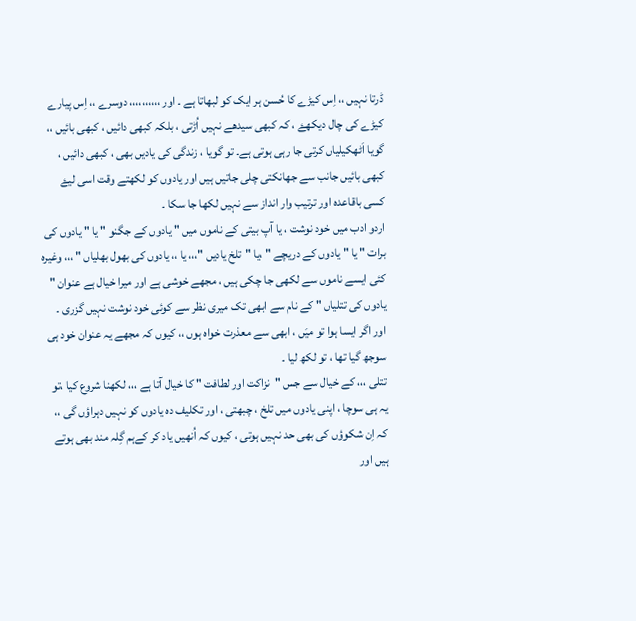ڈرتا نہیں ،، اِس کیڑے کا حُسن ہر ایک کو لبھاتا ہے ۔ اور ،،،،،،،،،، دوسرے ،، اِس پیارے کیڑے کی چال دیکھۓ ، کہ کبھی سیدھے نہیں اُڑتی ، بلکہ کبھی دائیں ، کبھی بائیں ،، گویا اَٹھکیلیاں کرتی جا رہی ہوتی ہے۔ تو گویا ، زندگی کی یادیں بھی ، کبھی دائیں ، کبھی بائیں جانب سے جھانکتی چلی جاتیں ہیں اور یادوں کو لکھتے وقت اسی لیۓ کسی باقاعدہ اور ترتیب وار انداز سے نہیں لکھا جا سکا ۔
اردو ادب میں خود نوشت ، یا آپ بیتی کے ناموں میں " یادوں کے جگنو " یا " یادوں کی برات " یا " یادوں کے دریچے " ،یا "تلخ یادیں "،،، یا ،، یادوں کی بھول بھلیاں " ،،، وغیرہ کئی ایسے ناموں سے لکھی جا چکی ہیں ، مجھے خوشی ہے اور میرا خیال ہے عنوان " یادوں کی تتلیاں " کے نام سے ابھی تک میری نظر سے کوئی خود نوشت نہیں گزری ۔ اور اگر ایسا ہوا تو میَں ، ابھی سے معذرت خواہ ہوں ،، کیوں کہ مجھے یہ عنوان خود ہی سوجھ گیا تھا ، تو لکھ لیا ۔
تتلی ،،، کے خیال سے جس "نزاکت اور لطافت " کا خیال آتا ہے ،،، لکھنا شروع کیا ،تو یہ ہی سوچا ، اپنی یادوں میں تلخ ، چبھتی ، اور تکلیف دہ یادوں کو نہیں دہراؤں گی ،، کہ اِن شکوؤں کی بھی حد نہیں ہوتی ، کیوں کہ اُنھیں یاد کر کےہم گِلہ مند بھی ہوتے ہیں اور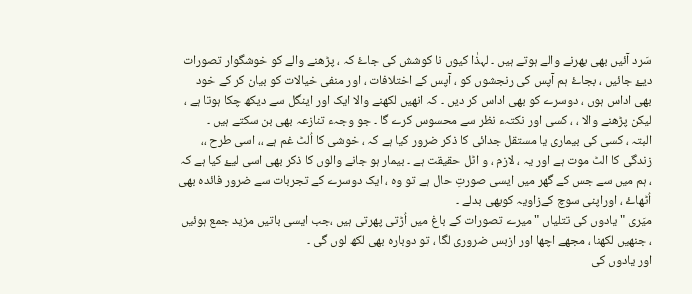سَرد آئیں بھی بھرنے والے ہوتے ہیں ۔ لہذٰا کیوں نا کوشش کی جاۓ کہ ، پڑھنے والے کو خوشگوار تصورات دیۓ جائیں ، بجاۓ ہم آپس کی رنجشوں کو ، آپس کے اختلافات ، اور منفی خیالات کو بیان کر کے خود بھی اداس ہوں ، دوسرے کو بھی اداس کر دیں ۔ کہ انھیں لکھنے والا ایک اور اینگل سے دیکھ چکا ہوتا ہے ، لیکن پڑھنے والا ، ، کسی اور نکتہء نظر سے محسوس کرے گا ۔ جو وجہء تنازعہ بھی بن سکتے ہیں ۔
البتہ ، کسی کی بیماری یا مستقل جدائی کا ذکر ضرور کیا ہے کہ ، خوشی کا اُلٹ غم ہے ،، اسی طرح ،، زندگی کا الٹ موت ہے اور یہ ، لازم ، و اٹل حقیقت ہے ۔ بیمار ہو جانے والوں کا ذکر بھی اسی لیۓ کیا ہے کہ ، ہم میں سے جس کے گھر میں ایسی صورتِ حال ہے تو وہ ، ایک دوسرے کے تجربات سے ضرور فائدہ بھی اُٹھاۓ ، اوراپنی سوچ کےزاویہ کوبھی بدلے ۔
میَری " یادوں کی تتلیاں " میرے تصورات کے باغ میں اُڑتی پھرتی ہیں ،جب ایسی باتیں مزید جمع ہوئیں ، جنھیں لکھنا ، مجھے اچھا اور ازبس ضروری لگا ، تو دوبارہ بھی لکھ لوں گی ۔
اور یادوں کی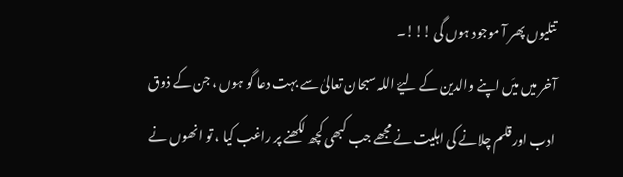تتلیوں پھر آ موجود ہوں گی !!!۔
آخر میں میَں اپنے والدین کے لیۓ اللہ سبحان تعالیٰ سے بہت دعا گو ہوں ، جن کے ذوق ادب اور قلم چلانے کی اہلیت نے مجھے جب کبھی کچھ لکھنے پر راغب کیا ، تو انھوں نے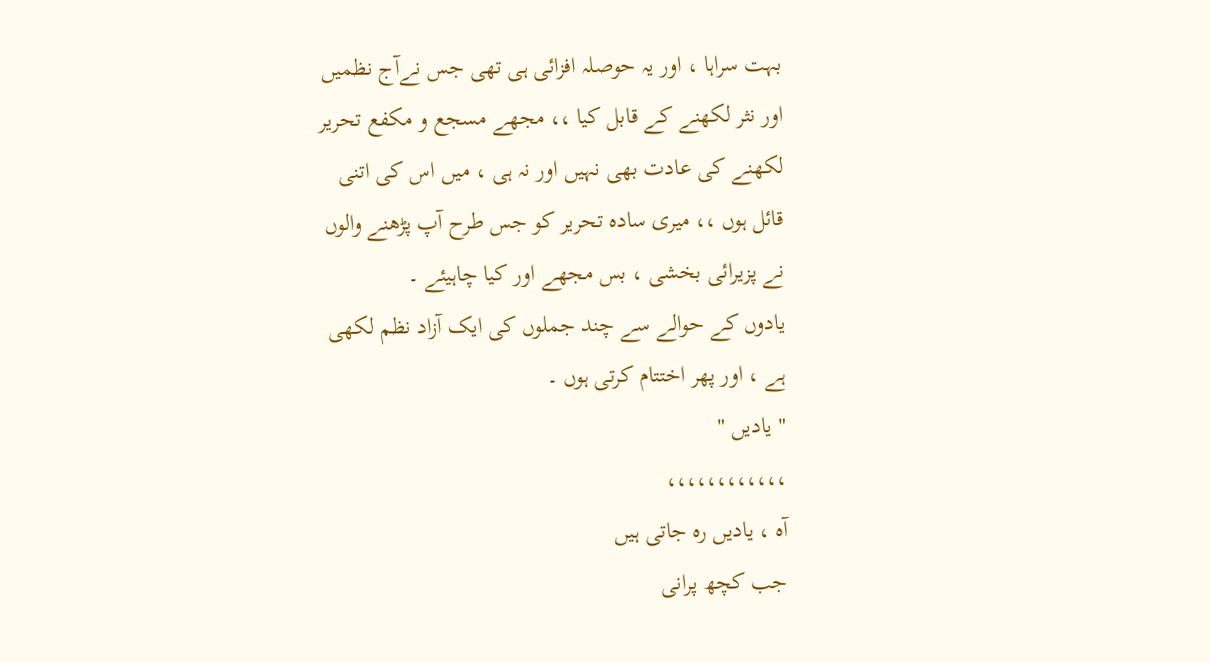بہت سراہا ، اور یہ حوصلہ افزائی ہی تھی جس نےآج نظمیں اور نثر لکھنے کے قابل کیا ،، مجھے مسجع و مکفع تحریر لکھنے کی عادت بھی نہیں اور نہ ہی ، میں اس کی اتنی قائل ہوں ،، میری سادہ تحریر کو جس طرح آپ پڑھنے والوں نے پزیرائی بخشی ، بس مجھے اور کیا چاہیئے ۔
یادوں کے حوالے سے چند جملوں کی ایک آزاد نظم لکھی ہے ، اور پھر اختتام کرتی ہوں ۔
" یادیں "
،،،،،،،،،،،،
آہ ، یادیں رہ جاتی ہیں
جب کچھ پرانی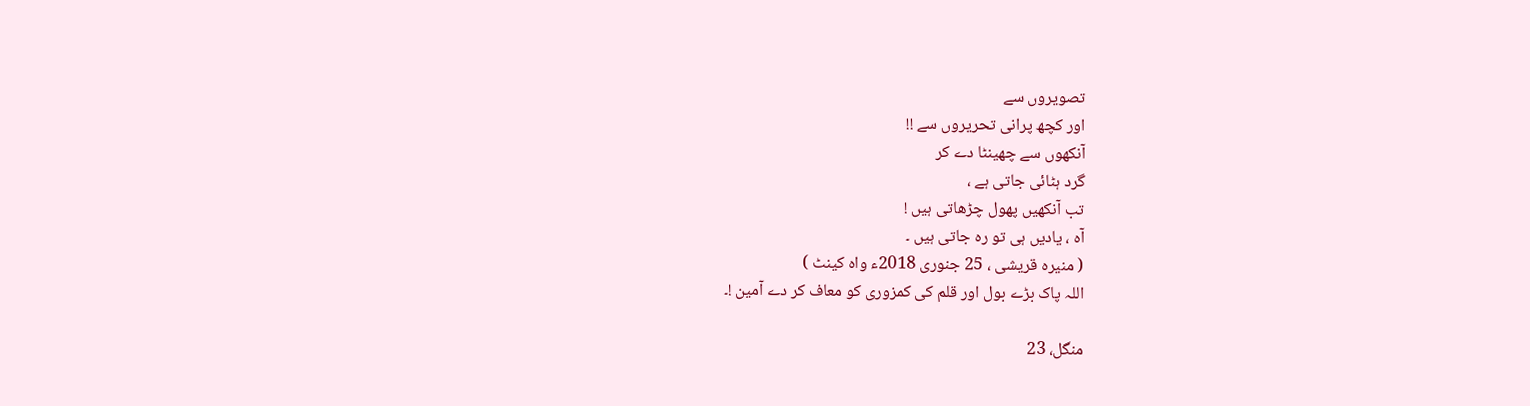تصویروں سے
اور کچھ پرانی تحریروں سے !!
آنکھوں سے چھینٹا دے کر
گرد ہٹائی جاتی ہے ،
تب آنکھیں پھول چڑھاتی ہیں !
آہ ، یادیں ہی تو رہ جاتی ہیں ۔
( منیرہ قریشی ، 25 جنوری 2018ء واہ کینٹ )
اللہ پاک بڑے بول اور قلم کی کمزوری کو معاف کر دے آمین !۔

منگل، 23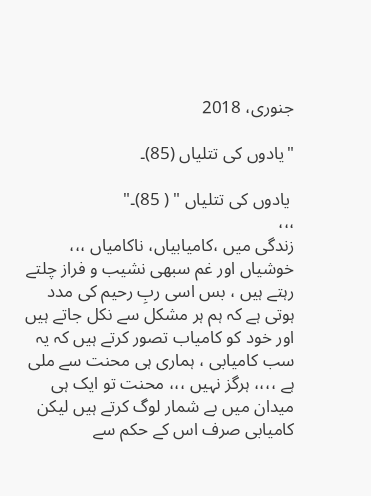جنوری، 2018

"یادوں کی تتلیاں (85)۔

 یادوں کی تتلیاں " ( 85)۔"
،،،
زندگی میں ،کامیابیاں، ناکامیاں ،،، خوشیاں اور غم سبھی نشیب و فراز چلتے رہتے ہیں ، بس اسی ربِ رحیم کی مدد ہوتی ہے کہ ہم ہر مشکل سے نکل جاتے ہیں اور خود کو کامیاب تصور کرتے ہیں کہ یہ سب کامیابی ، ہماری ہی محنت سے ملی ہے ،،،، ہرگز نہیں ،،، محنت تو ایک ہی میدان میں بے شمار لوگ کرتے ہیں لیکن کامیابی صرف اس کے حکم سے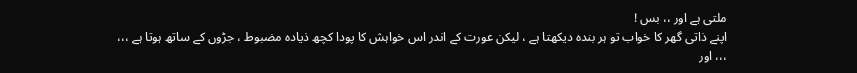ملتی ہے اور ،، بس !
اپنے ذاتی گھر کا خواب تو ہر بندہ دیکھتا ہے ، لیکن عورت کے اندر اس خواہش کا پودا کچھ ذیادہ مضبوط ، جڑوں کے ساتھ ہوتا ہے ،،، ،،، اور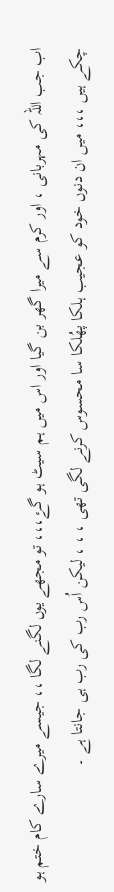اب جب اللہ کی مہربانی ، اور کرم سے میرا گھر بن گیا اور اس میں ہم سیٹ ہو گۓ،،، تو مجھے یوں لگنے لگا ،، جیسے میرے سارے کام ختم ہو چکے ہیں ،،، میں ان دنوں خود کو عجیب ہلکا پھُلکا سا محسوس کرنے لگی تھی ، ، ، لیکن اُس رب کی رب ہی جانتا ہے ۔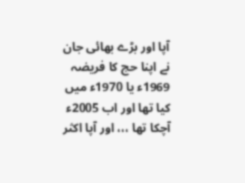آپا اور بڑے بھائی جان نے اپنا حج کا فریضہ 1969ء یا 1970ء میں کیا تھا اور اب 2005ء آچکا تھا ،،، اور آپا اکثر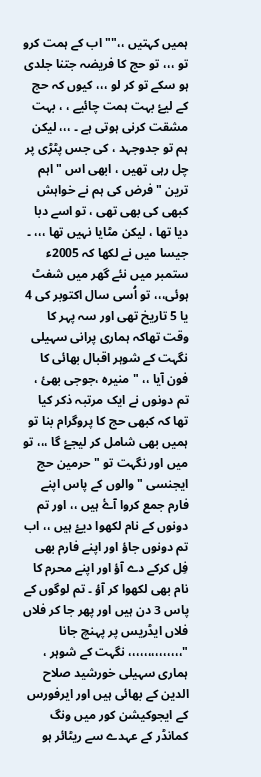ہمیں کہتیں ،،"" اب کے ہمت کرو تو ،،، تو حج کا فریضہ جتنا جلدی ہو سکے تو کر لو ،،، کیوں کہ حج کے لیۓ بہت ہمت چائیے ، ، بہت مشقت کرنی ہوتی ہے ۔ ،،، لیکن ہم تو جدوجہد ، کی جس پٹڑی پر چل رہی تھیں ، ابھی اس "اہم ترین " فرض کی ہم نے خواہش کبھی کی بھی تھی ، تو اسے دبا دیا تھا ، لیکن مٹایا نہیں تھا ،،، ۔
جیسا میں نے لکھا کہ 2005ء ستمبر میں نئے گھر میں شفٹ ہوئی،،، تو اُسی سال اکتوبر کی 4 یا 5 تاریخ تھی اور سہ پہر کا وقت تھاکہ ہماری پرانی سہیلی نگہت کے شوہر اقبال بھائی کا فون آیا ،، " منیرہ ،جوجی بھئ ، تم دونوں نے ایک مرتبہ ذکر کیا تھا کہ کبھی حج کا پروگرام بنا تو ہمیں بھی شامل کر لیجۓ گا ،،، تو میں اور نگہت تو " حرمین حج ایجنسی " والوں کے پاس اپنے فارم جمع کروا آۓ ہیں ،، اور تم دونوں کے نام لکھوا دیۓ ہیں ،، اب تم دونوں جاؤ اور اپنے فارم بھی فِل کرکے دے آؤ اور اپنے محرم کا نام بھی لکھوا کر آؤ ۔ تم لوگوں کے پاس 3 دن ہیں اور پھر جا کر فلاں فلاں ایڈریس پر پہنچ جانا "،،،،،،،،،،،،،، نگہت کے شوہر ، ہماری سہیلی خورشید صلاح الدین کے بھائی ہیں اور ایرفورس کے ایجوکیشن کور میں ونگ کمانڈر کے عہدے سے ریٹائر ہو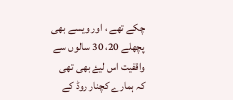چکے تھے ، اور ویسے بھی پچھلے 20، 30 سالوں سے واقفیت اس لیۓ بھی تھی کہ ہمارے کچنار روڈ کے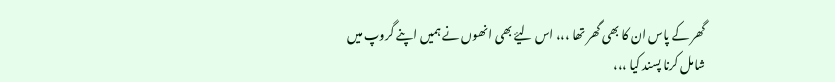گھر کے پاس ان کا بھی گھر تھا ،،، اس لیۓ بھی انھوں نے ہمیں اپنے گروپ میں شامل کرنا پسند کیا ،،،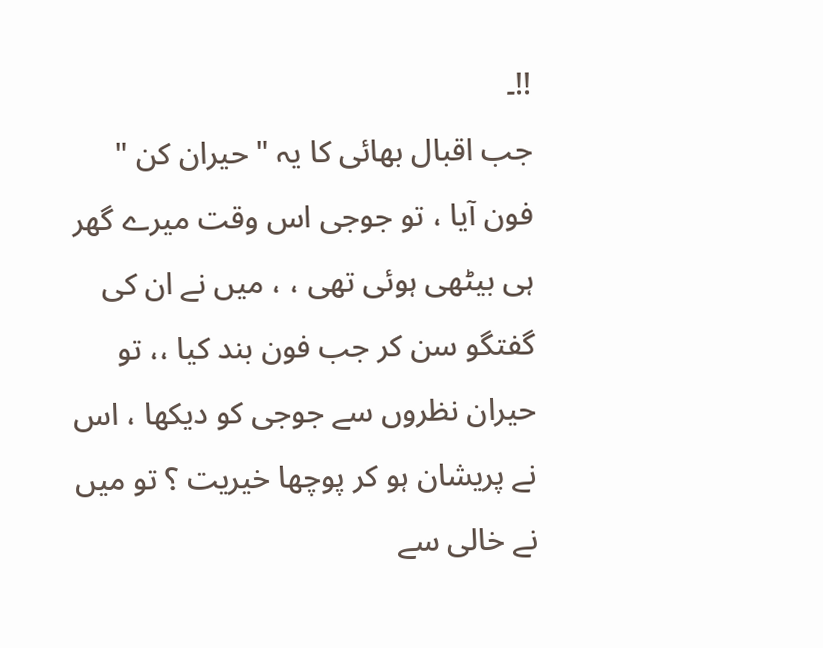!!۔
جب اقبال بھائی کا یہ " حیران کن " فون آیا ، تو جوجی اس وقت میرے گھر ہی بیٹھی ہوئی تھی ، ، میں نے ان کی گفتگو سن کر جب فون بند کیا ،، تو حیران نظروں سے جوجی کو دیکھا ، اس نے پریشان ہو کر پوچھا خیریت ؟ تو میں نے خالی سے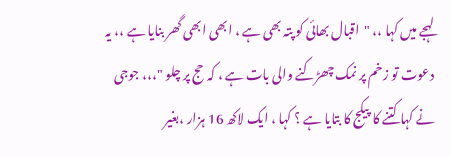لہجے میں کہا ،، "اقبال بھائی کو پتہ بھی ہے ، ابھی ابھی گھر بنایا ہے ،، یہ دعوت تو زخم پر نمک چھڑکنے والی بات ہے ، کہ حج پر چلو "،،، جوجی نے کہا کتنے کا پیکج کا بتایا ہے ؟ کہا ، ایک لاکھ 16 ہزار ،بغیر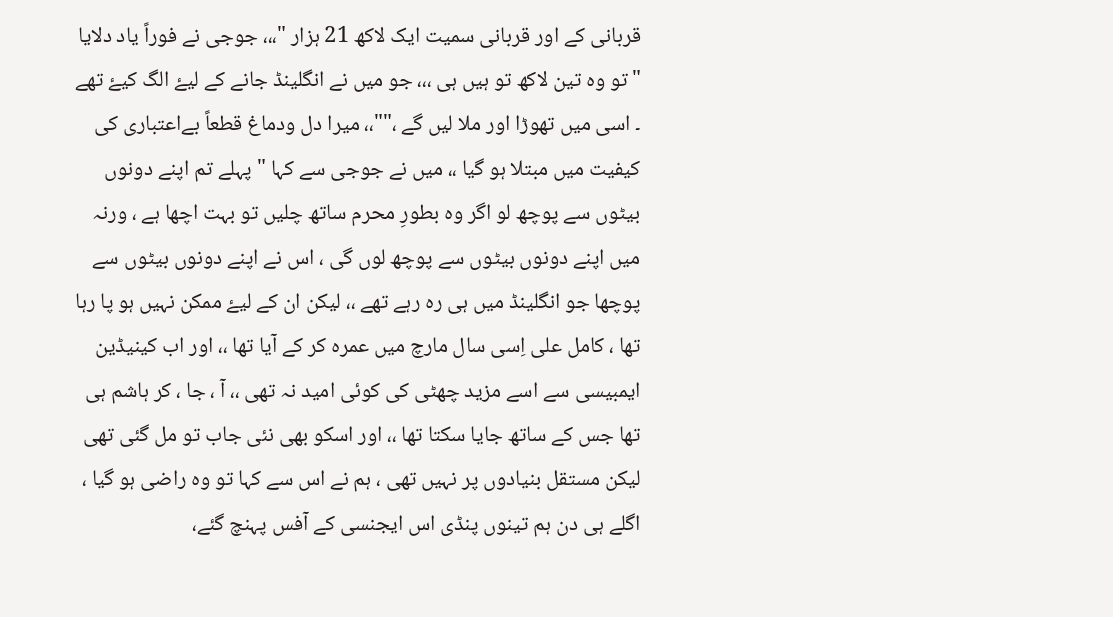قربانی کے اور قربانی سمیت ایک لاکھ 21 ہزار "،،، جوجی نے فوراً یاد دلایا "تو وہ تین لاکھ تو ہیں ہی ،،، جو میں نے انگلینڈ جانے کے لیۓ الگ کیۓ تھے ۔ اسی میں تھوڑا اور ملا لیں گے ،""،، میرا دل ودماغ قطعاً بےاعتباری کی کیفیت میں مبتلا ہو گیا ،، میں نے جوجی سے کہا " پہلے تم اپنے دونوں بیٹوں سے پوچھ لو اگر وہ بطورِ محرم ساتھ چلیں تو بہت اچھا ہے ، ورنہ میں اپنے دونوں بیٹوں سے پوچھ لوں گی ، اس نے اپنے دونوں بیٹوں سے پوچھا جو انگلینڈ میں ہی رہ رہے تھے ،، لیکن ان کے لیۓ ممکن نہیں ہو پا رہا تھا ، کامل علی اِسی سال مارچ میں عمرہ کر کے آیا تھا ،، اور اب کینیڈین ایمبیسی سے اسے مزید چھٹی کی کوئی امید نہ تھی ،، آ ، جا ، کر ہاشم ہی تھا جس کے ساتھ جایا سکتا تھا ،، اور اسکو بھی نئی جاب تو مل گئی تھی لیکن مستقل بنیادوں پر نہیں تھی ، ہم نے اس سے کہا تو وہ راضی ہو گیا ، اگلے ہی دن ہم تینوں پنڈی اس ایجنسی کے آفس پہنچ گئے،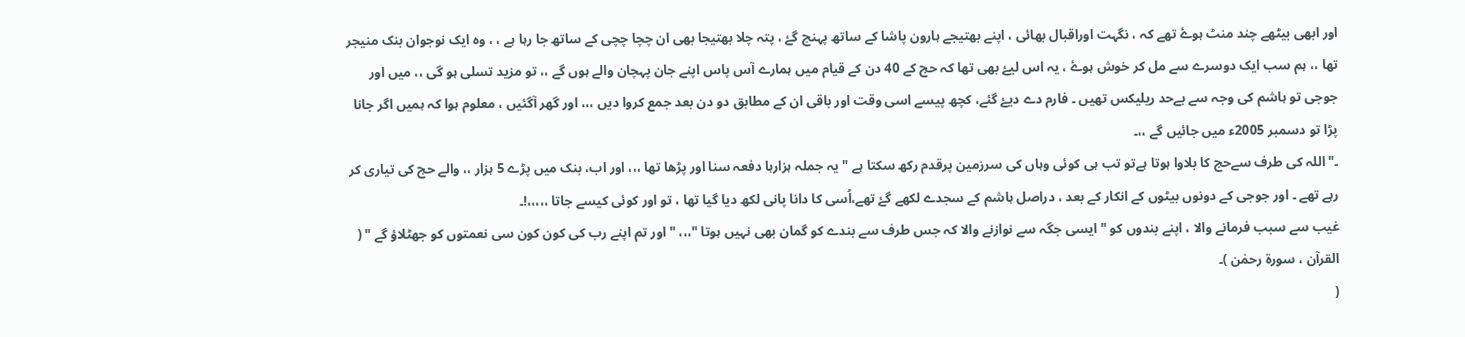اور ابھی بیٹھے چند منٹ ہوۓ تھے کہ ، نگہت اوراقبال بھائی ، اپنے بھتیجے ہارون پاشا کے ساتھ پہنچ گۓ ، پتہ چلا بھتیجا بھی ان چچا چچی کے ساتھ جا رہا ہے ، ، وہ ایک نوجوان بنک منیجر تھا ،، ہم سب ایک دوسرے سے مل کر خوش ہوۓ ، یہ اس لیۓ بھی تھا کہ حج کے 40 دن کے قیام میں ہمارے آس پاس اپنے جان پہچان والے ہوں گے ،، تو مزید تسلی ہو گی ،، میں اور جوجی تو ہاشم کی وجہ سے بےحد ریلیکس تھیں ۔ فارم دے دیۓ گئے، کچھ پیسے اسی وقت اور باقی ان کے مطابق دو دن بعد جمع کروا دیں ،،، اور گھر آگئیں ، معلوم ہوا کہ ہمیں اگر جانا پڑا تو دسمبر 2005ء میں جائیں گے ،،۔
۔"اللہ کی طرف سےحج کا بلاوا ہوتا ہےتو تب ہی کوئی وہاں کی سرزمین پرقدم رکھ سکتا ہے " یہ جملہ ہزارہا دفعہ سنا اور پڑھا تھا ،،، اور اب، بنک میں پڑے 5 ہزار ،، والے حج کی تیاری کر رہے تھے ۔ اور جوجی کے دونوں بیٹوں کے انکار کے بعد ، دراصل ہاشم کے سجدے لکھے گۓ تھے،اُسی کا دانا پانی لکھ دیا گیا تھا ، تو اور کوئی کیسے جاتا ،،،،،!۔
غیب سے سبب فرمانے والا ، اپنے بندوں کو " ایسی جگہ سے نوازنے والا کہ جس طرف سے بندے کو گمان بھی نہیں ہوتا "،،، " اور تم اپنے رب کی کون کون سی نعمتوں کو جھٹلاؤ گے " ( القرآن ، سورۃ رحمٰن )۔
(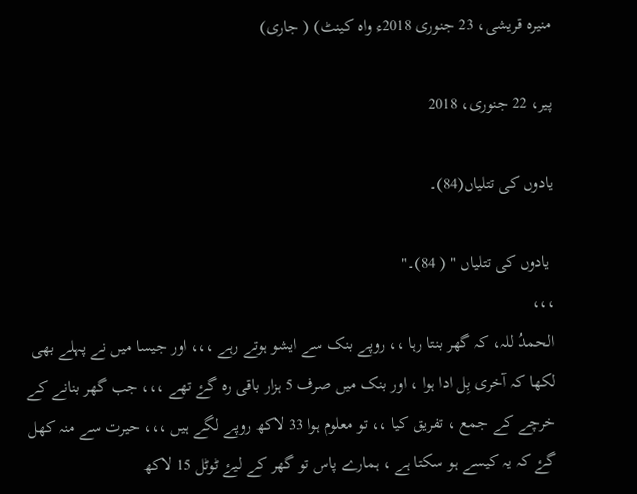منیرہ قریشی، 23 جنوری 2018ء واہ کینٹ) ( جاری)

پیر، 22 جنوری، 2018

یادوں کی تتلیاں(84)۔

 یادوں کی تتلیاں " ( 84)۔"
،،،
الحمدُ للہ، کہ گھر بنتا رہا ،، روپے بنک سے ایشو ہوتے رہے ،،، اور جیسا میں نے پہلے بھی لکھا کہ آخری بِل ادا ہوا ، اور بنک میں صرف 5 ہزار باقی رہ گۓ تھے ،،، جب گھر بنانے کے خرچے کے جمع ، تفریق کیا ،، تو معلوم ہوا 33 لاکھ روپے لگے ہیں ،،، حیرت سے منہ کھل گۓ کہ یہ کیسے ہو سکتا ہے ، ہمارے پاس تو گھر کے لیۓ ٹوٹل 15 لاکھ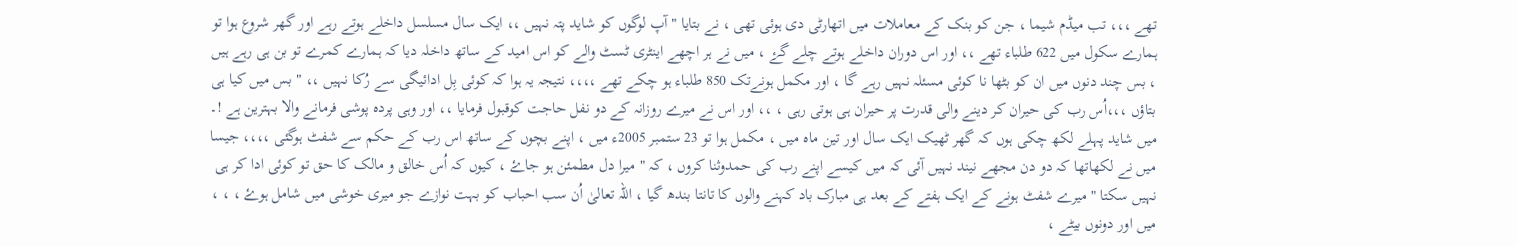تھے ،،، تب میڈم شیما ، جن کو بنک کے معاملات میں اتھارٹی دی ہوئی تھی ، نے بتایا " آپ لوگوں کو شاید پتہ نہیں ،، ایک سال مسلسل داخلے ہوتے رہے اور گھر شروع ہوا تو ہمارے سکول میں 622 طلباء تھے ،، اور اس دوران داخلے ہوتے چلے گۓ ، میں نے ہر اچھے اینٹری ٹسٹ والے کو اس امید کے ساتھ داخلہ دیا کہ ہمارے کمرے تو بن ہی رہے ہیں ، بس چند دنوں میں ان کو بٹھا نا کوئی مسئلہ نہیں رہے گا ، اور مکمل ہونےتک 850 طلباء ہو چکے تھے ،،،، نتیجہ یہ ہوا کہ کوئی بِل ادائیگی سے رُکا نہیں ،، " بس میں کیا ہی بتاؤں ،،،اُس رب کی حیران کر دینے والی قدرت پر حیران ہی ہوتی رہی ، ،، اور اس نے میرے روزانہ کے دو نفل حاجت کوقبول فرمایا ،، اور وہی پردہ پوشی فرمانے والا بہترین ہے !۔
میں شاید پہلے لکھ چکی ہوں کہ گھر ٹھیک ایک سال اور تین ماہ میں ، مکمل ہوا تو 23 ستمبر 2005ء میں ، اپنے بچوں کے ساتھ اس رب کے حکم سے شفٹ ہوگئی ،،،، جیسا میں نے لکھاتھا کہ دو دن مجھے نیند نہیں آئی کہ میں کیسے اپنے رب کی حمدوثنا کروں ، کہ " میرا دل مطمئن ہو جاۓ ، کیوں کہ اُس خالق و مالک کا حق تو کوئی ادا کر ہی نہیں سکتا " میرے شفٹ ہونے کے ایک ہفتے کے بعد ہی مبارک باد کہنے والوں کا تانتا بندھ گیا ، اللہ تعالیٰ اُن سب احباب کو بہت نوازے جو میری خوشی میں شامل ہوۓ ، ، ، میں اور دونوں بیٹے ،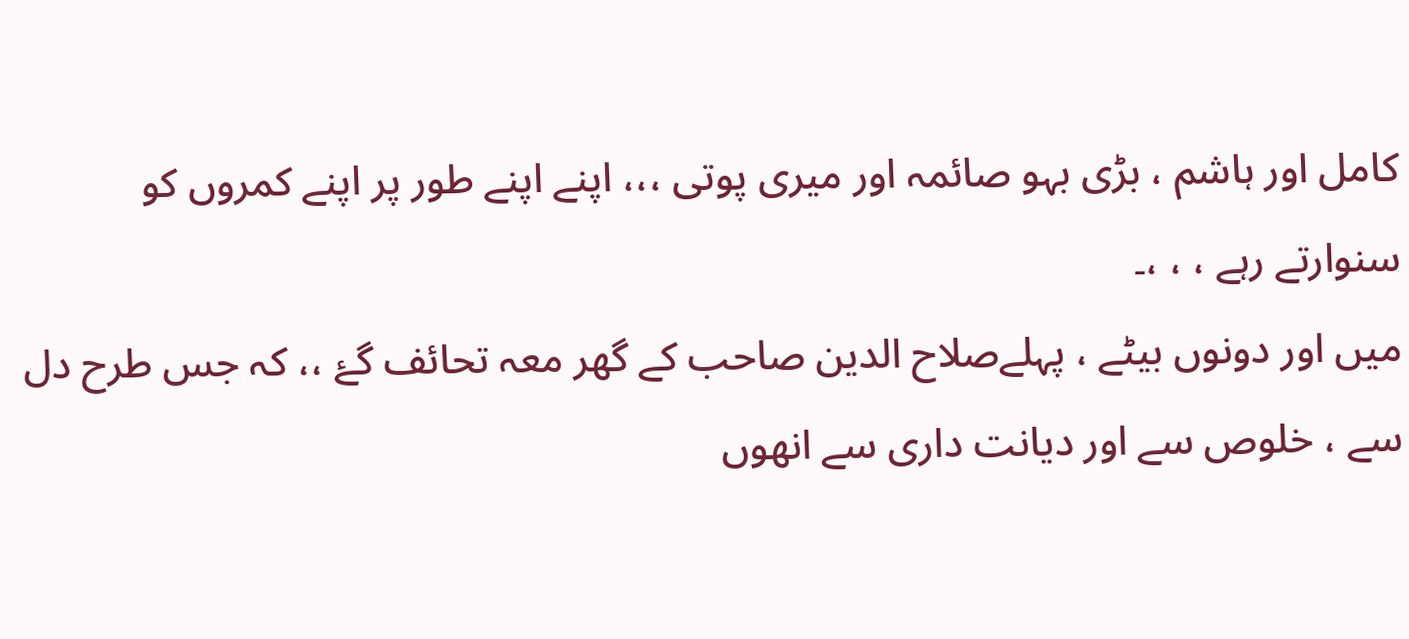کامل اور ہاشم ، بڑی بہو صائمہ اور میری پوتی ،،، اپنے اپنے طور پر اپنے کمروں کو سنوارتے رہے ، ، ،۔
میں اور دونوں بیٹے ، پہلےصلاح الدین صاحب کے گھر معہ تحائف گۓ ،، کہ جس طرح دل سے ، خلوص سے اور دیانت داری سے انھوں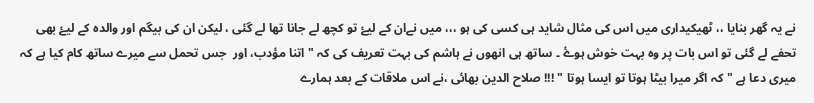نے یہ گھر بنایا ،، ٹھیکیداری میں اس کی مثال شاید ہی کسی کی ہو ،،، میں نےان کے لیۓ تو کچھ لے جانا تھا لے گئی ، لیکن ان کی بیگم اور والدہ کے لیۓ بھی تحفے لے گئی تو اس بات پر وہ بہت خوش ہوۓ ۔ ساتھ ہی انھوں نے ہاشم کی بہت تعریف کی کہ " اتنا مؤدب، اور  جس تحمل سے میرے ساتھ کام کیا ہے کہ میری دعا ہے " کہ اگر میرا بیٹا ہوتا تو ایسا ہوتا " !!! صلاح الدین بھائی ،نے اس ملاقات کے بعد ہمارے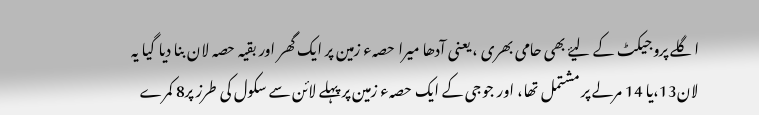اگلے پروجیکٹ کے لیۓ بھی حامی بھری ، یعنی آدھا میرا حصہء زمین پر ایک گھر اور بقیہ حصہ لان بنا دیا گیا یہ لان13،یا 14 مرلے پر مشتمل تھا، اور جوجی کے ایک حصہء زمین پر پہلے لائن سے سکول کی طرز پر8 کمرے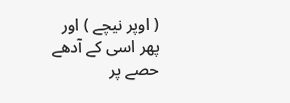( اوپر نیچے ) اور پھر اسی کے آدھے حصے پر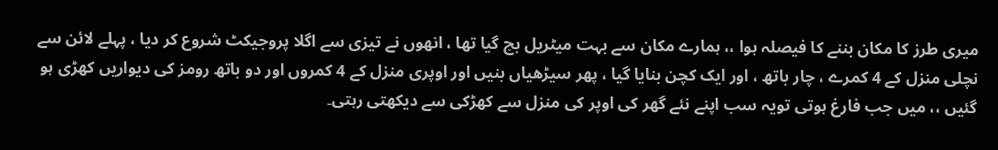میری طرز کا مکان بننے کا فیصلہ ہوا ،، ہمارے مکان سے بہت میٹریل بچ گیا تھا ، انھوں نے تیزی سے اگلا پروجیکٹ شروع کر دیا ، پہلے لائن سے نچلی منزل کے 4 کمرے ، چار باتھ ، اور ایک کچن بنایا گیا ، پھر سیڑھیاں بنیں اور اوپری منزل کے 4 کمروں اور دو باتھ رومز کی دیواریں کھڑی ہو گئیں ،، میں جب فارغ ہوتی تویہ سب اپنے نئے گھر کی اوپر کی منزل سے کھڑکی سے دیکھتی رہتی۔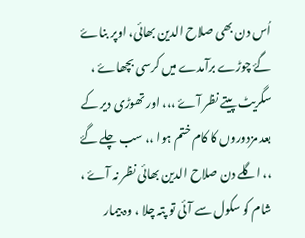اُس دن بھی صلاح الدین بھائی، اوپر بناۓ گۓ چوڑے برآمدے میں کرسی بچھاۓ ، سگریٹ پیتے نظر آۓ ،،، اور تھوڑی دیر کے بعد مزدوروں کا کام ختم ہوا ،، سب چلے گۓ ،، اگلے دن صلاح الدین بھائی نظر نہ آۓ ، شام کو سکول سے آئی تو پتہ چلا ، وہ بیمار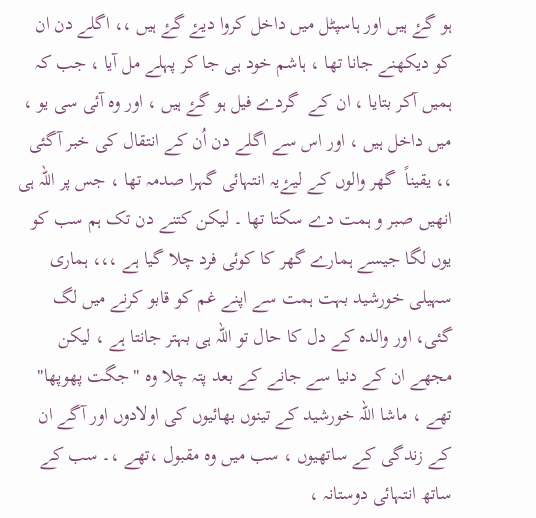ہو گۓ ہیں اور ہاسپٹل میں داخل کروا دیۓ گۓ ہیں ،، اگلے دن ان کو دیکھنے جانا تھا ، ہاشم خود ہی جا کر پہلے مل آیا ، جب کہ ہمیں آکر بتایا ، ان کے  گردے فیل ہو گۓ ہیں ، اور وہ آئی سی یو ، میں داخل ہیں ، اور اس سے اگلے دن اُن کے انتقال کی خبر آگئی ،، یقیناً  گھر والوں کے لیۓیہ انتہائی گہرا صدمہ تھا ، جس پر اللہ ہی انھیں صبر و ہمت دے سکتا تھا ۔ لیکن کتنے دن تک ہم سب کو یوں لگا جیسے ہمارے گھر کا کوئی فرد چلا گیا ہے ،،، ہماری سہیلی خورشید بہت ہمت سے اپنے غم کو قابو کرنے میں لگ گئی، اور والدہ کے دل کا حال تو اللہ ہی بہتر جانتا ہے ، لیکن مجھے ان کے دنیا سے جانے کے بعد پتہ چلا وہ "جگت پھوپھا" تھے ، ماشا اللہ خورشید کے تینوں بھائیوں کی اولادوں اور آگے ان کے زندگی کے ساتھیوں ، سب میں وہ مقبول ،تھے ،۔ سب کے ساتھ انتہائی دوستانہ ،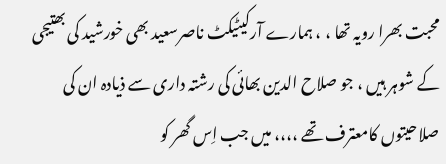محبت بھرا رویہ تھا ، ، ہمارے آرکیٹیکٹ ناصرسعید بھی خورشید کی بھتیجی کے شوہر ہیں ، جو صلاح الدین بھائی کی رشتہ داری سے ذیادہ ان کی صلاحیتوں کامعترف تھے ،،،، میں جب اِس گھر کو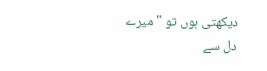دیکھتی ہوں تو " میرے دل سے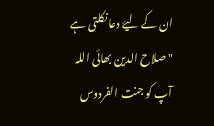ان کے لیۓ دعا نکلتی ہے " صلاح الدین بھائی اللہ آپ کو جنت الفردوس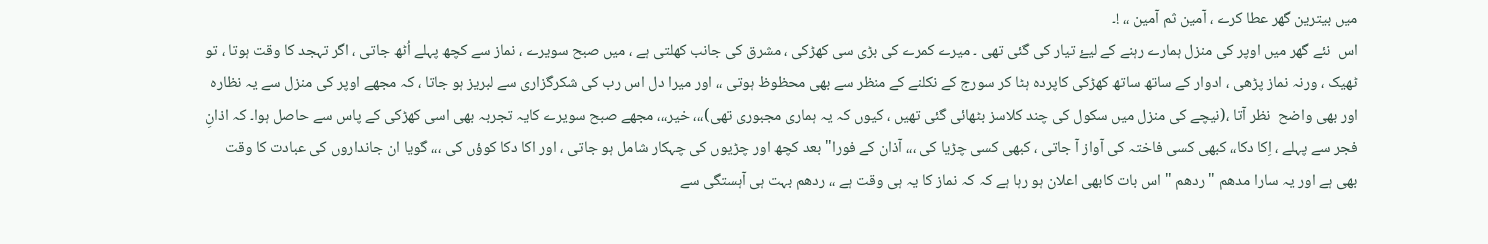میں بیترین گھر عطا کرے ، آمین ثم آمین ،، !۔
اس  نئے گھر میں اوپر کی منزل ہمارے رہنے کے لیۓ تیار کی گئی تھی ۔ میرے کمرے کی بڑی سی کھڑکی ، مشرق کی جانب کھلتی ہے ، میں صبح سویرے ، نماز سے کچھ پہلے اُٹھ جاتی ، اگر تہجد کا وقت ہوتا ، تو ٹھیک ، ورنہ نماز پڑھی ، ادوار کے ساتھ ساتھ کھڑکی کاپردہ ہٹا کر سورج کے نکلنے کے منظر سے بھی محظوظ ہوتی ،، اور میرا دل اس رب کی شکرگزاری سے لبریز ہو جاتا ، کہ مجھے اوپر کی منزل سے یہ نظارہ اور بھی واضح  نظر آتا ،(نیچے کی منزل میں سکول کی چند کلاسز بٹھائی گئی تھیں ، کیوں کہ یہ ہماری مجبوری تھی)،،، خیر،،، مجھے صبح سویرے کایہ تجربہ بھی اسی کھڑکی کے پاس سے حاصل ہوا۔ کہ اذانِ فجر سے پہلے ، اِکا دکا،، کبھی کسی فاختہ کی آواز آ جاتی ، کبھی کسی چڑیا کی ،،، آذان کے فورا" بعد کچھ اور چڑیوں کی چہکار شامل ہو جاتی ، اور اکا دکا کوؤں کی ،،، گویا ان جانداروں کی عبادت کا وقت بھی ہے اور یہ سارا مدھم " ردھم " اس بات کابھی اعلان ہو رہا ہے کہ کہ نماز کا یہ ہی وقت ہے ،، ردھم بہت ہی آہستگی سے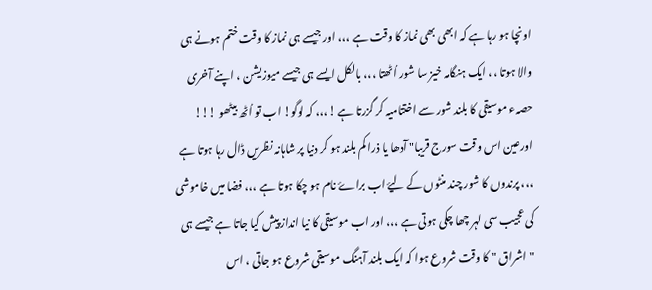اونچا ہو رہا ہے کہ ابھی بھی نماز کا وقت ہے ،،، اور جیسے ہی نماز کا وقت ختم ہونے ہی والا ہوتا ،، ایک ہنگامہ خیز سا شور اُٹھتا ،،، بالکل ایسے ہی جیسے میوزیشن ، اپنے آخری حصہء موسیقی کا بلند شور سے اختتامیہ کر گزرتا ہے !،،، کہ لوگو! اب تو اُٹھ بیٹھو !!! اورعین اس وقت سورج قریبا" آدھا یا ذرا کم بلند ہو کر دنیا پر شاہانہ نظریں ڈال رہا ہوتا ہے ،،، پرندوں کا شور چند منٹوں کے لیۓ اب براۓ نام ہو چکا ہوتا ہے ،،، فضا میں خاموشی کی عجیب سی لہر چھا چکی ہوتی ہے ،،، اور اب موسیقی کا نیا انداز پیش کیا جاتا ہے جیسے ہی " اشراق " کا وقت شروع ہوا کہ ایک بلند آہنگ موسیقی شروع ہو جاتی ، اس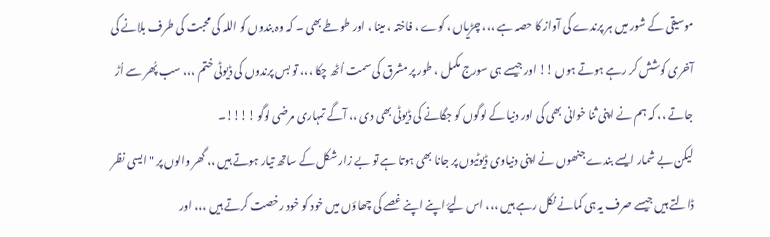موسیقی کے شور میں ہر پرندے کی آواز کا حصہ ہے ،،، چڑیاں ، کوے ، فاختہ ، مینا ، اور طوطے بھی ۔ کہ وہ بندوں کو اللہ کی محبت کی طرف بلانے کی آخری کوشش کر رہے ہوتے ہوں !! اور جیسے ہی سورج مکمل ، طور پر مشرق کی سمت اُٹھ چکا ،،، تو بس پرندوں کی ڈیوٹی ختم ،،، سب پُھر سے اُڑ جاتے ،، کہ ہم نے اپنی ثنا خوانی بھی کی اور دنیا کے لوگوں کو جگانے کی ڈیوٹی بھی دی ،، آگے تمہاری مرضی لوگو !!!!۔
لیکن بے شمار ایسے بندے جنھوں نے اپنی دنیاوی ڈیوٹیوں پر جانا بھی ہوتا ہے تو بے زار شکل کے ساتھ تیار ہوتے ہیں ،، گھر والوں پر " ایسی نظر ڈالتے ہیں جیسے صرف یہ ہی کمانے نکل رہے ہیں ،،، اس لیۓ اپنے اپنے غصے کی چھاؤں میں خود کو خود رخصت کرتے ہیں ،،، اور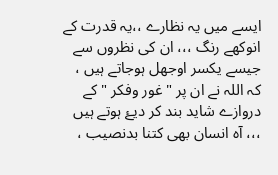ایسے میں یہ نظارے ،،یہ قدرت کے انوکھے رنگ ،،، ان کی نظروں سے جیسے یکسر اوجھل ہوجاتے ہیں ، کہ اللہ نے ان پر " غور وفکر " کے دروازے شاید بند کر دیۓ ہوتے ہیں ،،، آہ انسان بھی کتنا بدنصیب ،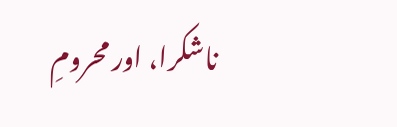ناشکرا، اور محرومِ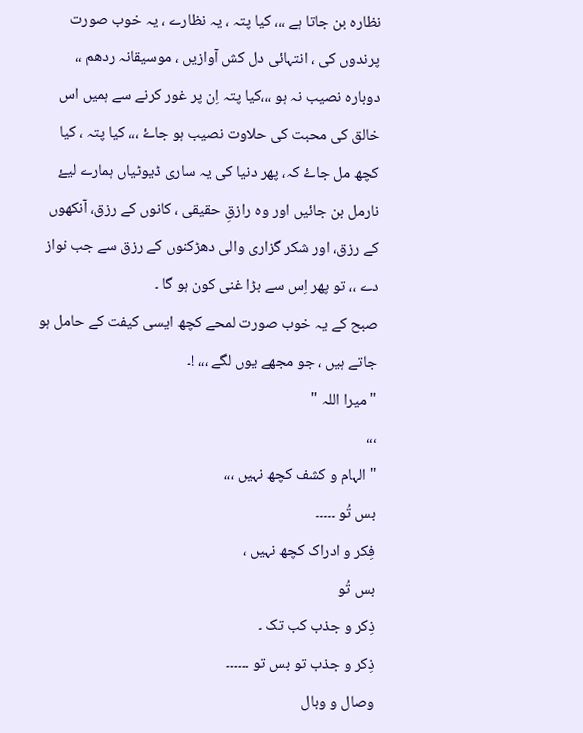نظارہ بن جاتا ہے ،،، کیا پتہ ، یہ نظارے ، یہ خوب صورت پرندوں کی ، انتہائی دل کش آوازیں ، موسیقانہ ردھم ،، دوبارہ نصیب نہ ہو ،،،کیا پتہ اِن پر غور کرنے سے ہمیں اس خالق کی محبت کی حلاوت نصیب ہو جاۓ ،،، کیا پتہ ، کیا کچھ مل جاۓ کہ، پھر دنیا کی یہ ساری ڈیوٹیاں ہمارے لیۓ نارمل بن جائیں اور وہ رازقِ حقیقی ، کانوں کے رزق، آنکھوں کے رزق، اور شکر گزاری والی دھڑکنوں کے رزق سے جب نواز دے ،، تو پھر اِس سے بڑا غنی کون ہو گا ۔
صبح کے یہ خوب صورت لمحے کچھ ایسی کیفت کے حامل ہو جاتے ہیں ، جو مجھے یوں لگے ،،، !۔
" میرا اللہ "
،،،
" الہام و کشف کچھ نہیں ،،،
بس تُو ۔۔۔۔۔
فِکر و ادراک کچھ نہیں ،
بس تُو
ذِکر و جذب کب تک ۔
ذِکر و جذب تو بس تو ۔۔۔۔۔۔
وصال و وبال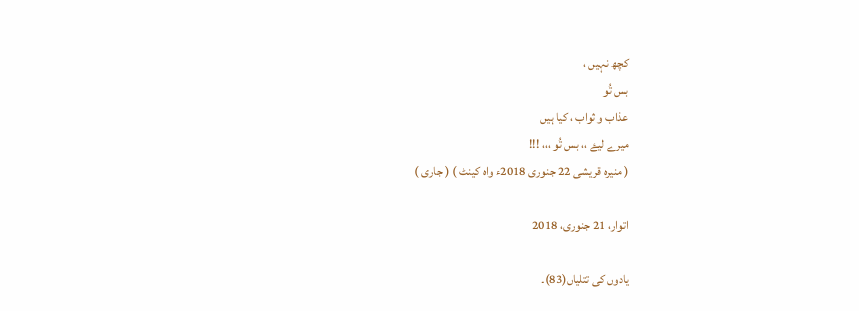کچھ نہیں ،
بس تُو
عذاب و ثواب ، کیا ہیں
میرے لیۓ ،، بس تُو ،،، !!!
( منیرہ قریشی 22 جنوری 2018ء واہ کینٹ ) ( جاری )

اتوار، 21 جنوری، 2018

یادوں کی تتلیاں(83)۔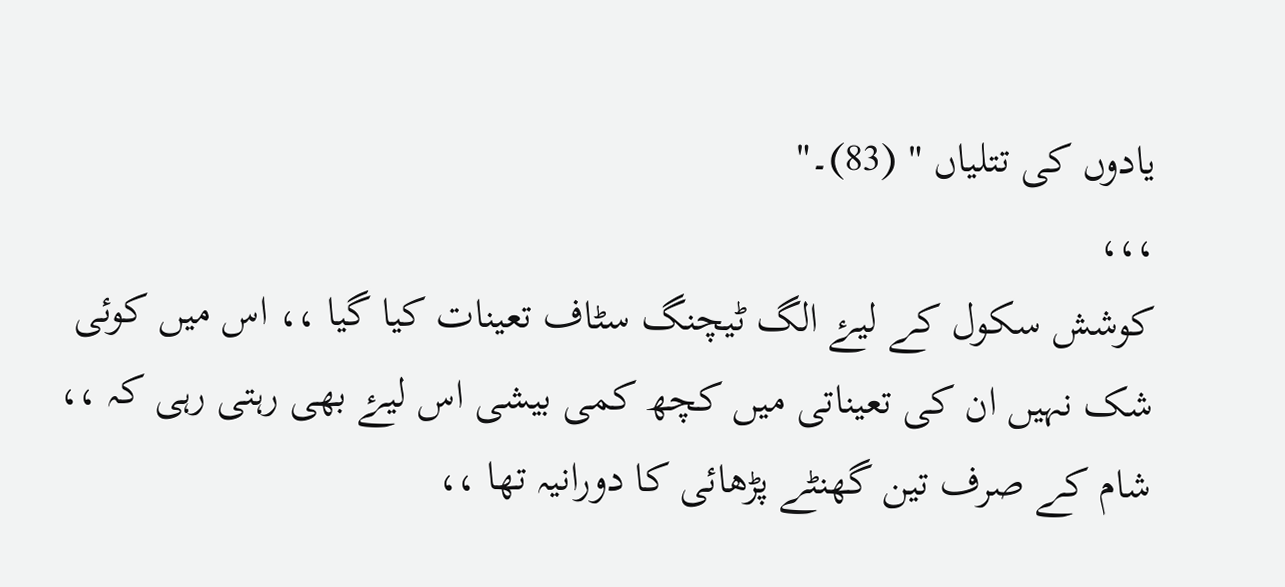یادوں کی تتلیاں " (83)۔"
،،،
کوشش سکول کے لیۓ الگ ٹیچنگ سٹاف تعینات کیا گیا ،، اس میں کوئی شک نہیں ان کی تعیناتی میں کچھ کمی بیشی اس لیۓ بھی رہتی رہی کہ ،، شام کے صرف تین گھنٹے پڑھائی کا دورانیہ تھا ،،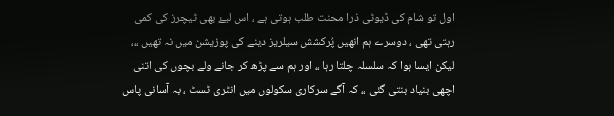اول تو شام کی ڈیوٹی ذرا محنت طلب ہوتی ہے ، اس لیۓ بھی ٹیچرز کی کمی رہتی تھی ، دوسرے ہم انھیں پُرکشش سیلریز دینے کی پوزیشن میں نہ تھیں ،،، لیکن ایسا ہوا کہ سلسلہ چلتا رہا ،، اور ہم سے پڑھ کر جانے ولے بچوں کی اتنی اچھی بنیاد بنتی گئی ،، کہ آگے سرکاری سکولوں میں انٹری ٹسٹ ، بہ آسانی پاس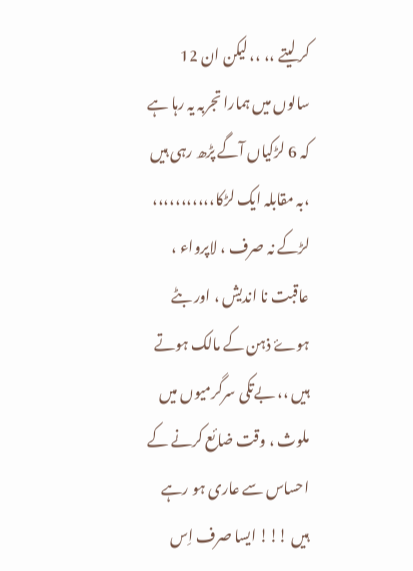کر لیتے ،، ،، لیکن ان 12 سالوں میں ہمارا تجربہ یہ رہا ہے کہ 6 لڑکیاں آگے پڑھ رہی ہیں ،بہ مقابلہ ایک لڑکا،،،،،،،،،،، لڑکے نہ صرف ، لاپرواء ، عاقبت نا اندیش ، اور بٹے ہوۓ ذہن کے مالک ہوتے ہیں ،، بےتکی سرگرمیوں میں ملوث ، وقت ضائع کرنے کے احساس سے عاری ہو رہے ہیں !!! ایسا صرف اِس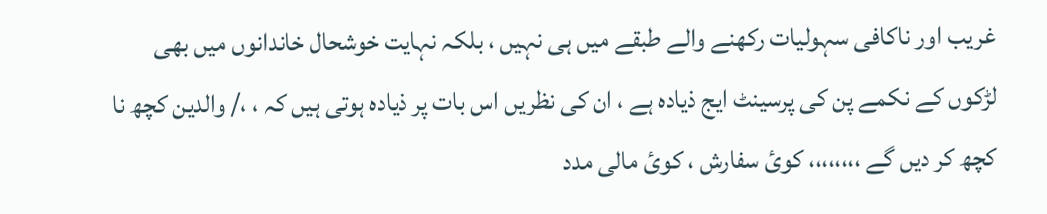غریب اور ناکافی سہولیات رکھنے والے طبقے میں ہی نہیں ، بلکہ نہایت خوشحال خاندانوں میں بھی لڑکوں کے نکمے پن کی پرسینٹ ایج ذیادہ ہے ، ان کی نظریں اس بات پر ذیادہ ہوتی ہیں کہ ، ،/ والدین کچھ نا کچھ کر دیں گے ،،،،،،،، کوئ سفارش ، کوئ مالی مدد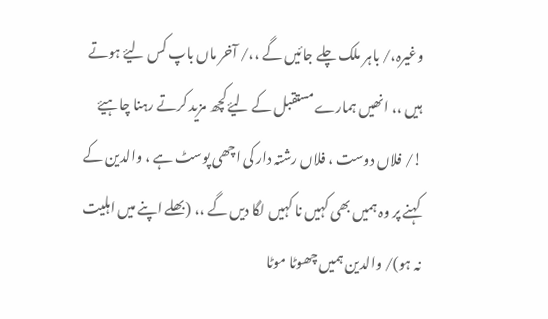وغیرہ،/ باہر ملک چلے جائیں گے ،،/ آخر ماں باپ کس لیۓ ہوتے ہیں ،، انھیں ہمارے مستقبل کے لیۓ کچھ مزید کرتے رہنا چاہیۓ !/ فلاں دوست ، فلاں رشتہ دار کی اچھی پوسٹ ہے ، والدین کے کہنے پر وہ ہمیں بھی کہیں نا کہیں لگا دیں گے ،، (بھلے اپنے میں اہلیت نہ ہو)/ والدین ہمیں چھوٹا موٹا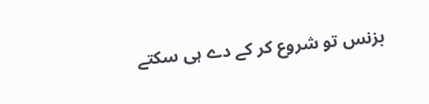بزنس تو شروع کر کے دے ہی سکتے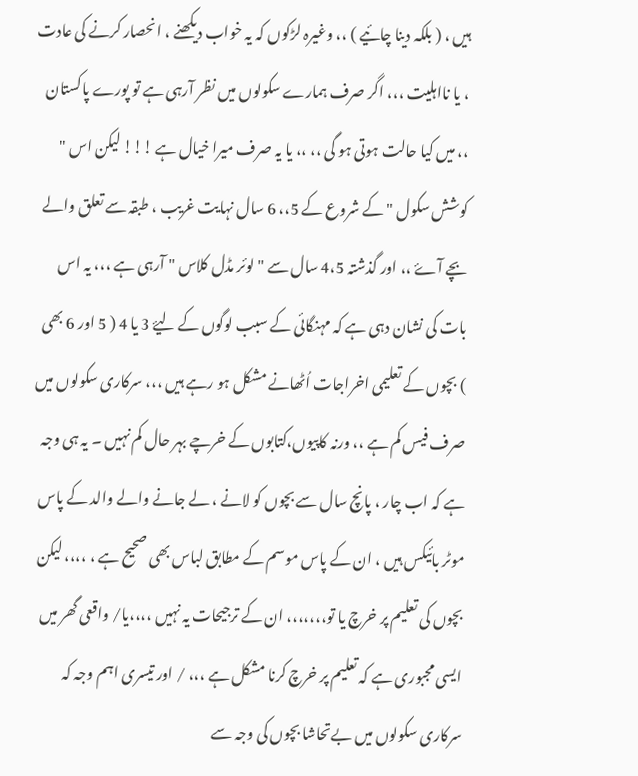ہیں ، ( بلکہ دینا چائیے ) ،، وغیرہ لڑکوں کہ یہ خواب دیکھنے ، انحصار کرنے کی عادت ، یا نااہلیت ،،، اگر صرف ہمارے سکولوں میں نظر آرہی ہے تو پورے پاکستان ،، میں کیا حالت ہوتی ہو گی ،، ،، یا یہ صرف میرا خیال ہے !!! لیکن اس " کوشش سکول "کے شروع کے 5،، 6 سال نہایت غریب ، طبقہ سے تعلق والے بچے آۓ ،، اور گذشتہ 4،5 سال سے " لوئر مڈل کلاس " آرہی ہے ،،، یہ اس بات کی نشان دہی ہے کہ مہنگائی کے سبب لوگوں کے لیۓ 3 یا 4 ( 5 اور 6 بھی ) بچوں کے تعلیمی اخراجات اُٹھانے مشکل ہو رہے ہیں ،،، سرکاری سکولوں میں صرف فیس کم ہے ،، ورنہ کاپیوں،کتابوں کے خرچے بہر حال کم نہیں ۔ یہ ہی وجہ ہے کہ اب چار ، پانچ سال سے بچوں کو لانے ، لے جانے والے والد کے پاس موٹر بائیکس ہیں ، ان کے پاس موسم کے مطابق لباس بھی صحیح ہے ، ،،،، لیکن بچوں کی تعلیم پر خرچ یا تو،،،،،،، ان کے ترجیحات یہ نہیں ،،،،یا/ واقعی گھر میں ایسی مجبوری ہے کہ تعلیم پر خرچ کرنا مشکل ہے ،،، / اور تیسری اہم وجہ کہ سرکاری سکولوں میں بےتحاشا بچوں کی وجہ سے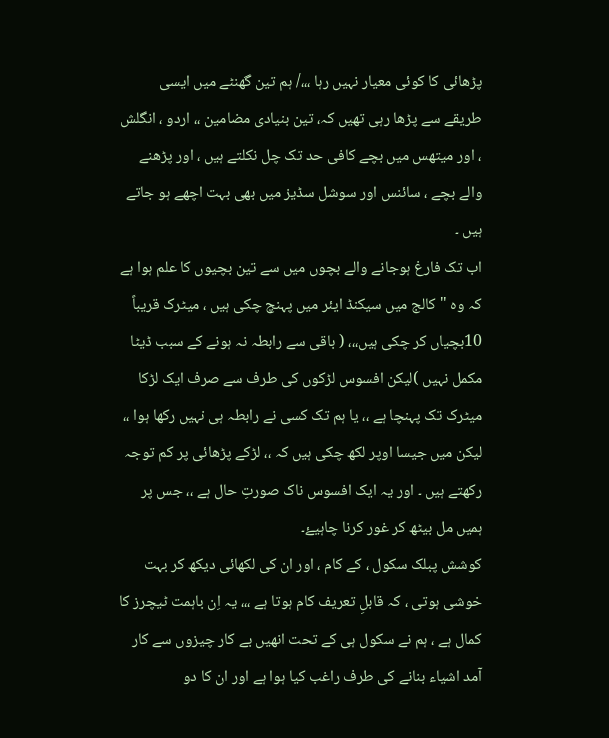پڑھائی کا کوئی معیار نہیں رہا ،،،/ ہم تین گھنٹے میں ایسی طریقے سے پڑھا رہی تھیں کہ، تین بنیادی مضامین ،، اردو ، انگلش ، اور میتھس میں بچے کافی حد تک چل نکلتے ہیں ، اور پڑھنے والے بچے ، سائنس اور سوشل سڈیز میں بھی بہت اچھے ہو جاتے ہیں ۔
اب تک فارغ ہوجانے والے بچوں میں سے تین بچیوں کا علم ہوا ہے کہ وہ " کالج میں سیکنڈ ایئر میں پہنچ چکی ہیں ، میٹرک قریباً 10بچیاں کر چکی ہیں،،، ( باقی سے رابطہ نہ ہونے کے سبب ڈیٹا مکمل نہیں )لیکن افسوس لڑکوں کی طرف سے صرف ایک لڑکا میٹرک تک پہنچا ہے ،، یا ہم تک کسی نے رابطہ ہی نہیں رکھا ہوا ،، لیکن میں جیسا اوپر لکھ چکی ہیں کہ ،، لڑکے پڑھائی پر کم توجہ رکھتے ہیں ۔ اور یہ ایک افسوس ناک صورتِ حال ہے ،، جس پر ہمیں مل بیٹھ کر غور کرنا چاہیۓ۔
کوشش پبلک سکول ، کے کام ، اور ان کی لکھائی دیکھ کر بہت خوشی ہوتی ، کہ قابلِ تعریف کام ہوتا ہے ،،، یہ اِن باہمت ٹیچرز کا کمال ہے ، ہم نے سکول ہی کے تحت انھیں بے کار چیزوں سے کار آمد اشیاء بنانے کی طرف راغب کیا ہوا ہے اور ان کا دو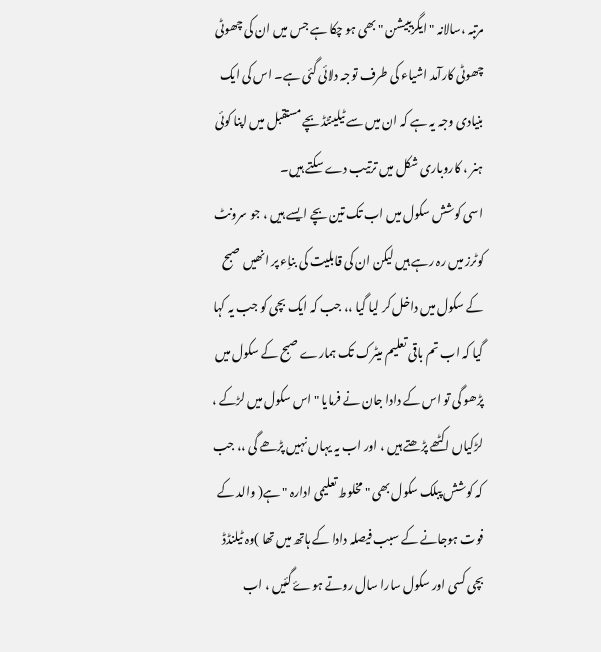مرتبہ ،سالانہ " ایگزیبیشن " بھی ہو چکا ہے جس میں ان کی چھوٹی چھوٹی کارآمد اشیاء کی طرف توجہ دلائی گئی ہے۔ اس کی ایک بنیادی وجہ یہ ہے کہ ان میں سے ٹیلینٹڈ بچے مستقبل میں اپنا کوئی ہنر ، کاروباری شکل میں ترتیب دے سکتے ہیں۔
اسی کوشش سکول میں اب تک تین بچے ایسے ہیں ، جو سرونٹ کوٹرز میں رہ رہے ہیں لیکن ان کی قابلیت کی بناِء پر انھیں صبح کے سکول میں داخل کر لیا گیا ،، جب کہ ایک بچی کو جب یہ کہا گیا کہ اب تم باقی تعلیم میٹرک تک ہمارے صبح کے سکول میں پڑھو گی تو اس کے دادا جان نے فرمایا " اس سکول میں لڑکے ، لڑکیاں اکٹھے پڑھتے ہیں ، اور اب یہ یہاں نہیں پڑھے گی ،، جب کہ کوشش پبلک سکول بھی " مخلوط تعلیمی ادارہ " ہے( والد کے فوت ہوجانے کے سبب فیصلہ دادا کے ہاتھ میں تھا )وہ ٹیلنڈڈ بچی کسی اور سکول سارا سال روتے ہوۓ گئیں ، اب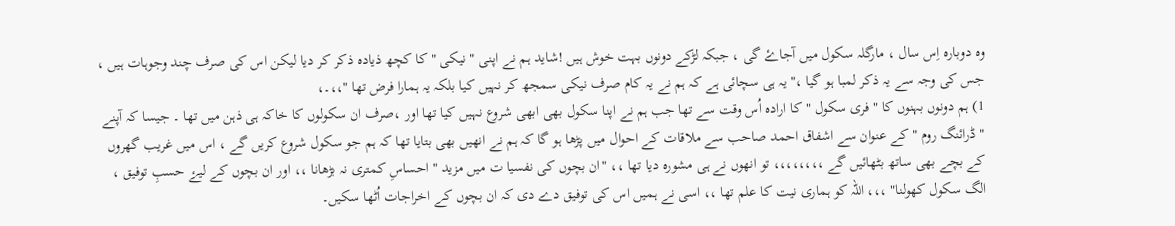وہ دوبارہ اِس سال ، مارگلہ سکول میں آجاۓ گی ، جبکہ لڑکے دونوں بہت خوش ہیں !شاید ہم نے اپنی " نیکی " کا کچھ ذیادہ ذکر کر دیا لیکن اس کی صرف چند وجوہات ہیں ، جس کی وجہ سے یہ ذکر لمبا ہو گیا ،" یہ ہی سچائی ہے کہ ہم نے یہ کام صرف نیکی سمجھ کر نہیں کیا بلکہ یہ ہمارا فرض تھا "،،۔،
1) ہم دونوں بہنوں کا " فری سکول " کا ارادہ اُس وقت سے تھا جب ہم نے اپنا سکول بھی ابھی شروع نہیں کیا تھا اور ،صرف ان سکولوں کا خاکہ ہی ذہن میں تھا ۔ جیسا کہ آپنے " ڈرائنگ روم " کے عنوان سے اشفاق احمد صاحب سے ملاقات کے احوال میں پڑھا ہو گا کہ ہم نے انھیں بھی بتایا تھا کہ ہم جو سکول شروع کریں گے ، اس میں غریب گھروں کے بچے بھی ساتھ بٹھائیں گے ،،،،،،،، تو انھوں نے ہی مشورہ دیا تھا ،، "ان بچوں کی نفسیا ت میں مزید " احساسِ کمتری نہ بڑھانا ،، اور ان بچوں کے لیۓ حسبِ توفیق ، الگ سکول کھولنا" ،،، اللہ کو ہماری نیت کا علم تھا ،، اسی نے ہمیں اس کی توفیق دے دی کہ ان بچوں کے اخراجات اُٹھا سکیں۔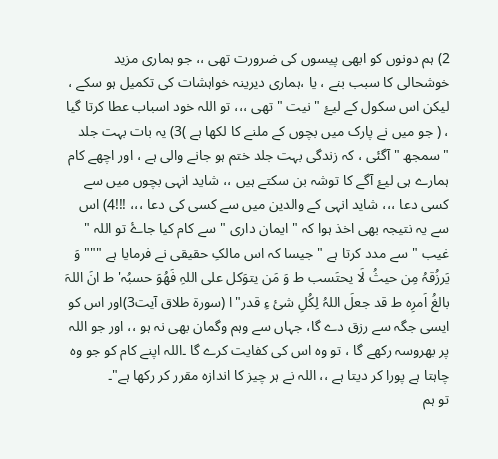2) ہم دونوں کو ابھی پیسوں کی ضرورت تھی ،، جو ہماری مزید خوشحالی کا سبب بنے ، یا ،ہماری دیرینہ خواہشات کی تکمیل ہو سکے ، لیکن اس سکول کے لیۓ " نیت " تھی ،،، تو اللہ خود اسباب عطا کرتا گیا ، ( جو میں نے پارک میں بچوں کے ملنے کا لکھا ہے )3) یہ بات بہت جلد "سمجھ " آگئی ، کہ زندگی بہت جلد ختم ہو جانے والی ہے ، اور اچھے کام ہمارے ہی لیۓ آگے کا توشہ بن سکتے ہیں ،، شاید انہی بچوں میں سے کسی دعا ،،، شاید انہی کے والدین میں سے کسی کی دعا ،،، !!!4) اس سے یہ نتیجہ بھی اخذ ہوا کہ " ایمان داری " سے کام کیا جاۓ تو اللہ " غیب " سے مدد کرتا ہے " جیسا کہ اس مالکِ حقیقی نے فرمایا ہے """ وَ یَرزُقہُ مِن حیثُ لَا یحتَسب ط وَ مَن یتوَکل علی اللہِ فَھُوَ حسبُہ' ط انَ اللہَ بالغُ اَمرِہ ط قد جعلَ اللہُ لِکُلِ شئ ءِ قدر"ا (سورۃ طلاق آیت3)اور اس کو ایسی جگہ سے رزق دے گا، جہاں سے وہم وگمان بھی نہ ہو ،، اور جو اللہ پر بھروسہ رکھے گا ، تو وہ اس کی کفایت کرے گا ۔اللہ اپنے کام کو جو وہ چاہتا ہے پورا کر دیتا ہے ،، اللہ نے ہر چیز کا اندازہ مقرر کر رکھا ہے"۔
تو ہم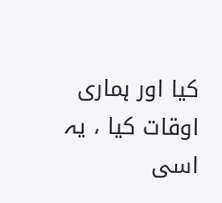کیا اور ہماری اوقات کیا ، یہ اسی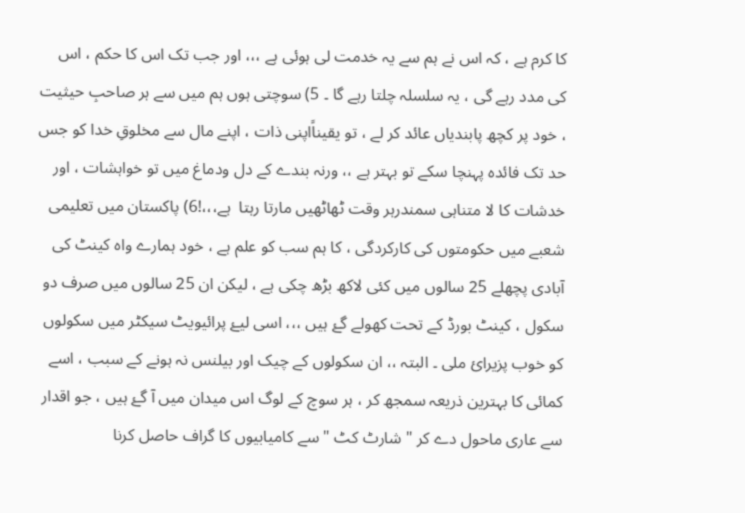کا کرم ہے ، کہ اس نے ہم سے یہ خدمت لی ہوئی ہے ،،، اور جب تک اس کا حکم ، اس کی مدد رہے گی ، یہ سلسلہ چلتا رہے گا ۔ 5) سوچتی ہوں ہم میں سے ہر صاحبِ حیثیت ، خود پر کچھ پابندیاں عائد کر لے ، تو یقیناًاپنی ذات ، اپنے مال سے مخلوقِ خدا کو جس حد تک فائدہ پہنچا سکے تو بہتر ہے ،، ورنہ بندے کے دل ودماغ میں تو خواہشات ، اور خدشات کا لا متناہی سمندرہر وقت ٹھاٹھیں مارتا رہتا  ہے،،،!6) پاکستان میں تعلیمی شعبے میں حکومتوں کی کارکردگی ، کا ہم سب کو علم ہے ، خود ہمارے واہ کینٹ کی آبادی پچھلے 25 سالوں میں کئی لاکھ بڑھ چکی ہے ، لیکن ان 25 سالوں میں صرف دو سکول ، کینٹ بورڈ کے تحت کھولے گۓ ہیں ،،، اسی لیۓ پرائیویٹ سیکٹر میں سکولوں کو خوب پزیرائ ملی ۔ البتہ ،، ان سکولوں کے چیک اور بیلنس نہ ہونے کے سبب ، اسے کمائی کا بہترین ذریعہ سمجھ کر ، ہر سوچ کے لوگ اس میدان میں آ گۓ ہیں ، جو اقدار سے عاری ماحول دے کر " شارٹ کٹ " سے کامیابیوں کا گراف حاصل کرنا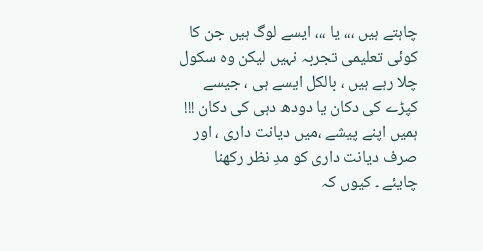چاہتے ہیں ،،، یا ،،، ایسے لوگ ہیں جن کا کوئی تعلیمی تجربہ نہیں لیکن وہ سکول چلا رہے ہیں ، بالکل ایسے ہی ، جیسے کپڑے کی دکان یا دودھ دہی کی دکان !!! ہمیں اپنے پیشے ،میں دیانت داری ، اور صرف دیانت داری کو مدِ نظر رکھنا چایئے ۔ کیوں کہ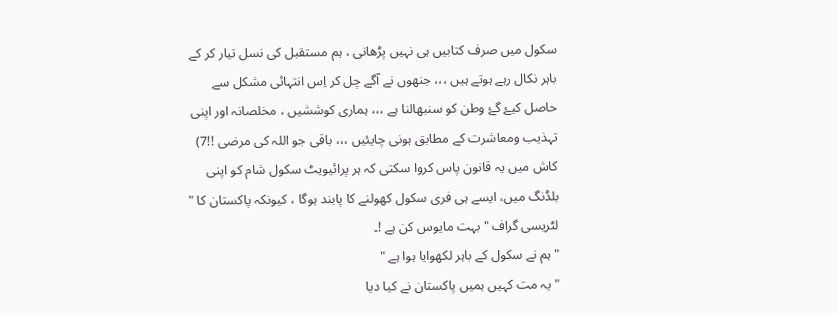سکول میں صرف کتابیں ہی نہیں پڑھانی ، ہم مستقبل کی نسل تیار کر کے باہر نکال رہے ہوتے ہیں ،،، جنھوں نے آگے چل کر اِس انتہائی مشکل سے حاصل کیۓ گۓ وطن کو سنبھالنا ہے ،،، ہماری کوششیں ، مخلصانہ اور اپنی تہذیب ومعاشرت کے مطابق ہونی چایئیں ،،، باقی جو اللہ کی مرضی !!7) کاش میں یہ قانون پاس کروا سکتی کہ ہر پرائیویٹ سکول شام کو اپنی بلڈنگ میں، ایسے ہی فری سکول کھولنے کا پابند ہوگا ، کیونکہ پاکستان کا " لٹریسی گراف " بہت مایوس کن ہے !۔
" ہم نے سکول کے باہر لکھوایا ہوا ہے "
" یہ مت کہیں ہمیں پاکستان نے کیا دیا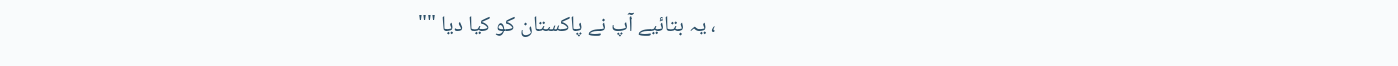، یہ بتائیے آپ نے پاکستان کو کیا دیا ""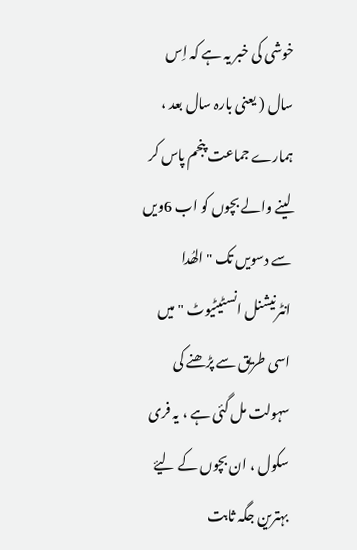خوشی کی خبر یہ ہے کہ اِس سال ( یعنی بارہ سال بعد ، ہمارے جماعت پنجم پاس کر لینے والے بچوں کو اب 6ویں سے دسویں تک " الھُدا انٹرنیشنل انسٹیٹیوٹ " میں اسی طریق سے پڑھنے کی سہولت مل گئی ہے ، یہ فری سکول ، ان بچوں کے لیۓ بہترین جگہ ثابت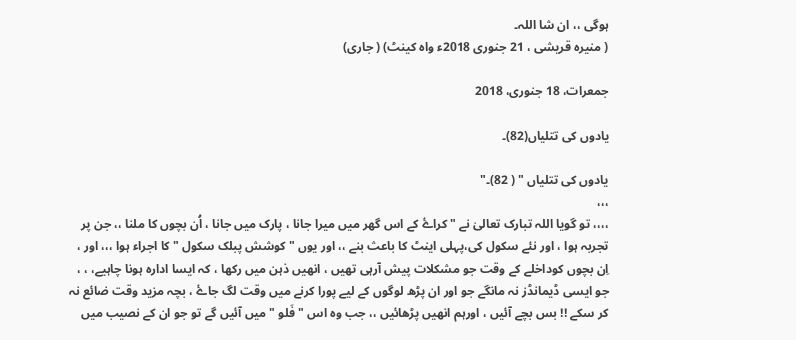ہوگی ،، ان شا اللہ۔
( منیرہ قریشی ، 21 جنوری 2018ء واہ کینٹ) ( جاری)

جمعرات، 18 جنوری، 2018

یادوں کی تتلیاں(82)۔

یادوں کی تتلیاں " ( 82)۔"
،،،
،،،، تو گویا اللہ تبارک تعالیٰ نے " کراۓ کے اس گھر میں میرا جانا ، پارک میں جانا ، اُن بچوں کا ملنا ،، جن پر تجربہ ہوا ، اور نئے سکول کی،پہلی اینٹ کا باعث بنے ،، اور یوں " کوشش پبلک سکول " کا اجراء ہوا ،،، اور ، اِن بچوں کوداخلے کے وقت جو مشکلات پیش آرہی تھیں ، انھیں ذہن میں رکھا ، کہ ایسا ادارہ ہونا چاہیے، ، ، جو ایسی ڈیمانڈز نہ مانگے جو اور ان پڑھ لوگوں کے لیے پورا کرنے میں وقت لگ جاۓ ، بچہ مزید وقت ضائع نہ کر سکے !! بس بچے آئیں ، اورہم انھیں پڑھائیں ،، جب وہ اس " فَلو " میں آئیں گے تو جو ان کے نصیب میں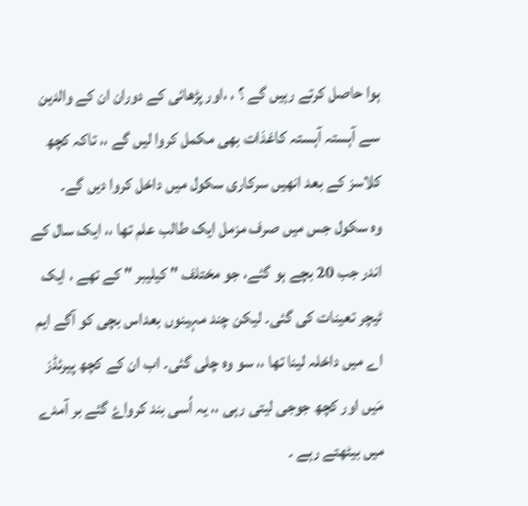ہوا حاصل کرتے رہیں گے ؟ ، ،اور پڑھائی کے دوران ان کے والدین سے آہستہ آہستہ کاغذات بھی مکمل کروا لیں گے ،، تاکہ کچھ کلاسز کے بعد انھیں سرکاری سکول میں داخل کروا دیں گے۔
وہ سکول جس میں صرف مزمل ایک طالب علم تھا ،، ایک سال کے اندر جب 20 بچے ہو گئے، جو مختلف " کیلیبر " کے تھے ، ایک ٹیچر تعینات کی گئی۔ لیکن چند مہینوں بعداس بچی کو آگے ایم اے میں داخلہ لینا تھا ،، سو وہ چلی گئی۔ اب ان کے کچھ پیرئڈز مَیں اور کچھ جوجی لیتی رہی ،، یہ اُسی بند کرواۓ گئے بر آمدے میں بیٹھتے رہے ۔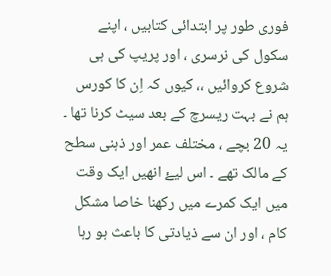فوری طور پر ابتدائی کتابیں ، اپنے سکول کی نرسری ، اور پریپ کی ہی شروع کروائیں ،، کیوں کہ اِن کا کورس ہم نے بہت ریسرچ کے بعد سیٹ کرنا تھا ۔ یہ 20 بچے ، مختلف عمر اور ذہنی سطح کے مالک تھے ۔ اس لیۓ انھیں ایک وقت میں ایک کمرے میں رکھنا خاصا مشکل کام ، اور ان سے ذیادتی کا باعث ہو رہا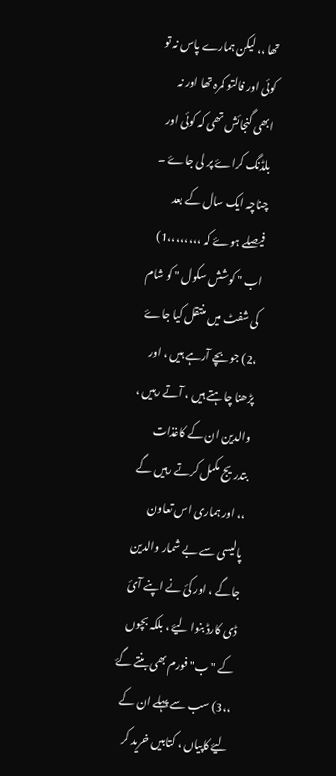تھا ،، لیکن ہمارے پاس نہ تو کوئی اور فالتو کمرہ تھا اور نہ ابھی گنجائش تھی کہ کوئی اور بلڈنگ کراۓ پر لی جاۓ ۔ چناچہ ایک سال کے بعد فیصلے ہوۓ کہ ،،،،،،،،1) اب " کوشش سکول " کو شام کی شفٹ میں منتقل کیا جاۓ ،2) جو بچے آرہے ہیں ، اور پڑھنا چاہتے ہیں ، آتے رہیں ، والدین ان کے کاغذات بتدریج مکمل کرتے رہیں گے ،، اور ہماری اس تعاون پالیسی سے بے شمار والدین جاگے ، اور کئ نے اپنے آئ ڈی کارڈ بنوا لیۓ ، بلکہ بچوں کے " ب" فورم بھی بنتے گۓ ،،3) سب سے پہلے ان کے لیۓ کاپیاں ، کتابیں خرید کر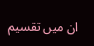ان میں تقسیم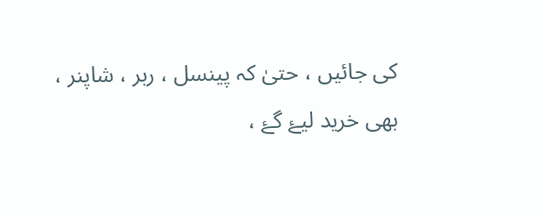کی جائیں ، حتیٰ کہ پینسل ، ربر ، شاپنر ، بھی خرید لیۓ گۓ ،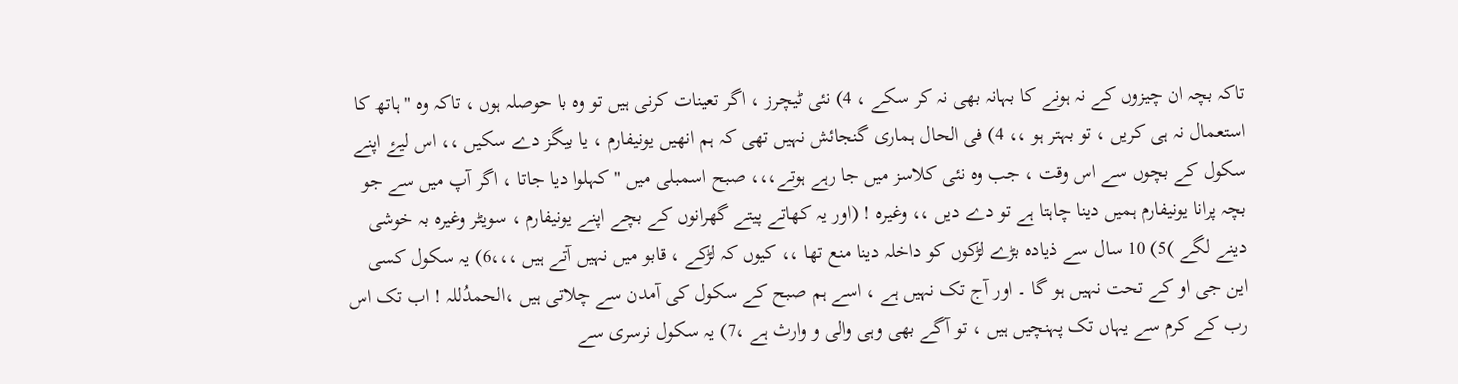تاکہ بچہ ان چیزوں کے نہ ہونے کا بہانہ بھی نہ کر سکے ، 4) نئی ٹیچرز ، اگر تعینات کرنی ہیں تو وہ با حوصلہ ہوں ، تاکہ وہ "ہاتھ کا استعمال نہ ہی کریں ، تو بہتر ہو ،، 4) فی الحال ہماری گنجائش نہیں تھی کہ ہم انھیں یونیفارم ، یا بیگز دے سکیں ،، اس لیۓ اپنے سکول کے بچوں سے اس وقت ، جب وہ نئی کلاسز میں جا رہے ہوتے،،، صبح اسمبلی میں " کہلوا دیا جاتا ، اگر آپ میں سے جو بچہ پرانا یونیفارم ہمیں دینا چاہتا ہے تو دے دیں ،، وغیرہ ! (اور یہ کھاتے پیتے گھرانوں کے بچے اپنے یونیفارم ، سویٹر وغیرہ بہ خوشی دینے لگے )5) 10 سال سے ذیادہ بڑے لڑکوں کو داخلہ دینا منع تھا ،، کیوں کہ لڑکے ، قابو میں نہیں آتے ہیں ،،،6) یہ سکول کسی این جی او کے تحت نہیں ہو گا ۔ اور آج تک نہیں ہے ، اسے ہم صبح کے سکول کی آمدن سے چلاتی ہیں ،الحمدُللہ ! اب تک اس رب کے کرم سے یہاں تک پہنچیں ہیں ، تو آگے بھی وہی والی و وارث ہے ،7) یہ سکول نرسری سے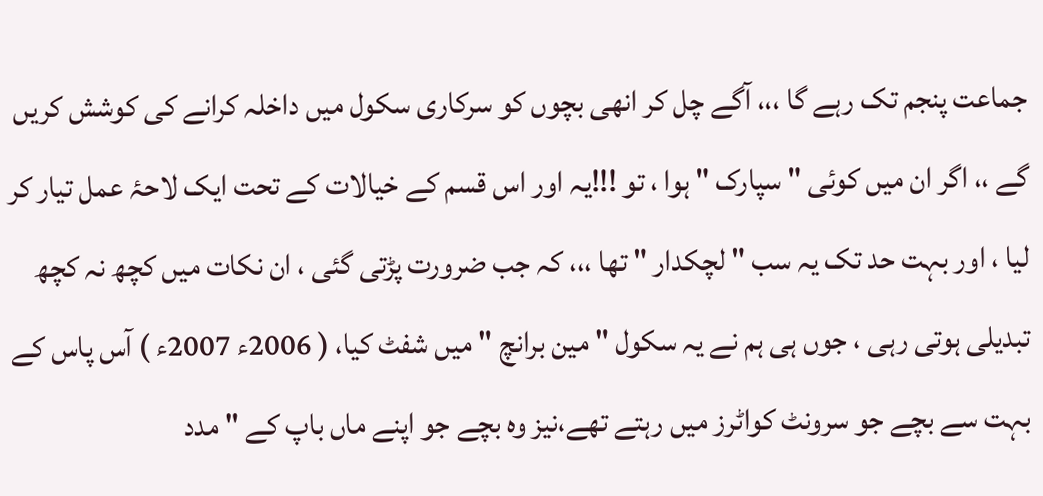جماعت پنجم تک رہے گا ،،، آگے چل کر انھی بچوں کو سرکاری سکول میں داخلہ کرانے کی کوشش کریں گے ،، اگر ان میں کوئی " سپارک " ہوا ، تو !!!یہ اور اس قسم کے خیالات کے تحت ایک لاحۂ عمل تیار کر لیا ، اور بہت حد تک یہ سب " لچکدار " تھا ،،، کہ جب ضرورت پڑتی گئی ، ان نکات میں کچھ نہ کچھ تبدیلی ہوتی رہی ، جوں ہی ہم نے یہ سکول " مین برانچ " میں شفٹ کیا، ( 2006ء 2007ء ) آس پاس کے بہت سے بچے جو سرونٹ کواٹرز میں رہتے تھے،نیز وہ بچے جو اپنے ماں باپ کے " مدد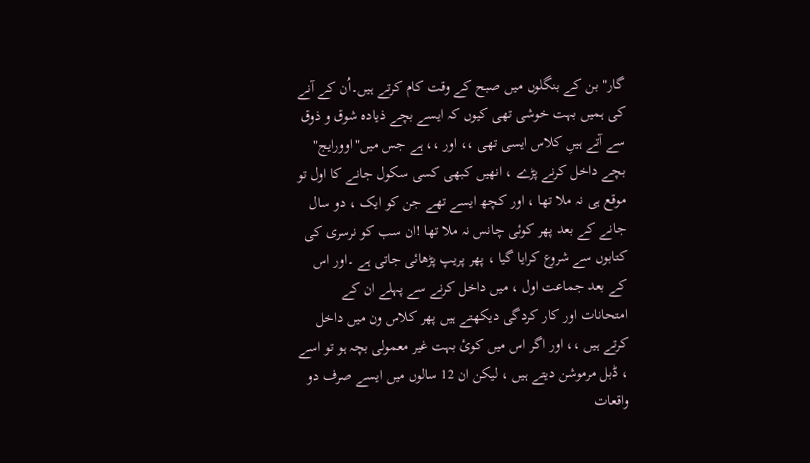گار" بن کے بنگلوں میں صبح کے وقت کام کرتے ہیں۔اُن کے آنے کی ہمیں بہت خوشی تھی کیوں کہ ایسے بچے ذیادہ شوق و ذوق سے آتے ہیںِ کلاس ایسی تھی ،، اور ،، ہے جس میں"اوورایج"
بچے داخل کرنے پڑے ، انھیں کبھی کسی سکول جانے کا اول تو موقع ہی نہ ملا تھا ، اور کچھ ایسے تھے جن کو ایک ، دو سال جانے کے بعد پھر کوئی چانس نہ ملا تھا !ان سب کو نرسری کی کتابوں سے شروع کرایا گیا ، پھر پریپ پڑھائی جاتی ہے ۔اور اس کے بعد جماعت اول ، میں داخل کرنے سے پہلے ان کے امتحانات اور کار کردگی دیکھتے ہیں پھر کلاس ون میں داخل کرتے ہیں ،، اور اگر اس میں کوئ بہت غیر معمولی بچہ ہو تو اسے ، ڈبل مرموشن دیتے ہیں ، لیکن ان 12 سالوں میں ایسے صرف دو واقعات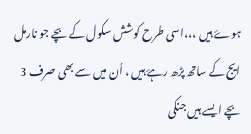ہوۓ ہیں ،،،اسی طرح کوشش سکول کے بچے جو نارمل ایج کے ساتھ پڑھ رہۓ ہیں ، اُن میں سے بھی صرف 3 بچے ایسے ہیں جنکی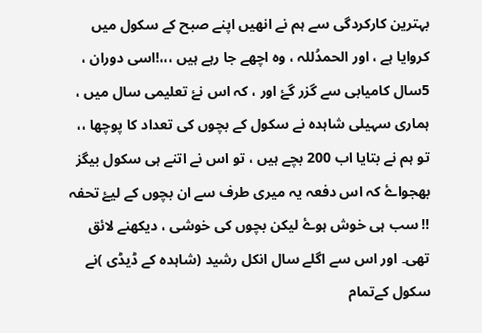بہترین کارکردگی سے ہم نے انھیں اپنے صبح کے سکول میں کروایا ہے ، اور الحمدُللہ ، وہ اچھے جا رہے ہیں ،،،!اسی دوران ، 5سال کامیابی سے گزر گۓ اور ، کہ اس نۓ تعلیمی سال میں ، ہماری سہیلی شاہدہ نے سکول کے بچوں کی تعداد کا پوچھا ،، تو ہم نے بتایا اب 200 بچے ہیں ، تو اس نے اتنے ہی سکول بیگز بھجواۓ کہ اس دفعہ یہ میری طرف سے ان بچوں کے لیۓ تحفہ !! سب ہی خوش ہوۓ لیکن بچوں کی خوشی ، دیکھنے لائق تھی۔ اور اس سے اگلے سال انکل رشید (شاہدہ کے ڈیڈی )نے سکول کےتمام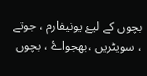بچوں کے لیۓ یونیفارم ، جوتے ، سویٹریں ،بھجواۓ ، بچوں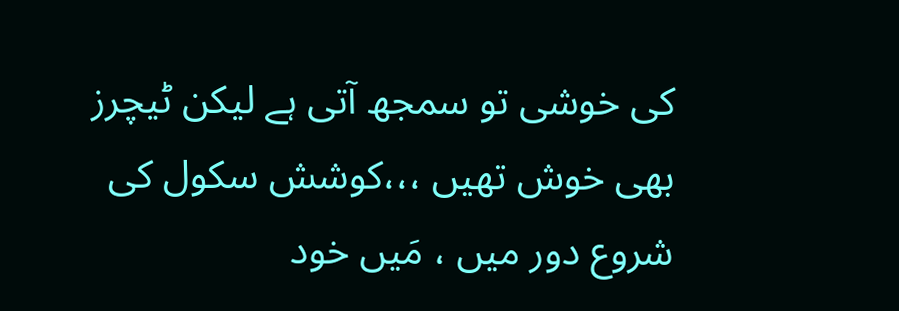کی خوشی تو سمجھ آتی ہے لیکن ٹیچرز بھی خوش تھیں ،،،کوشش سکول کی شروع دور میں ، مَیں خود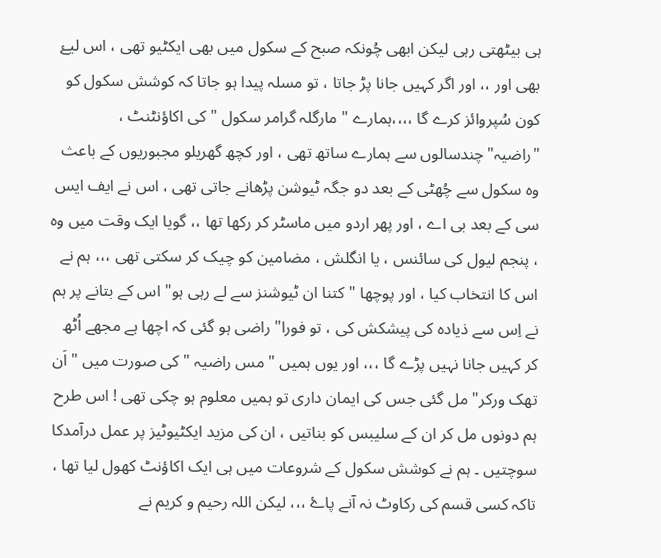ہی بیٹھتی رہی لیکن ابھی چُونکہ صبح کے سکول میں بھی ایکٹیو تھی ، اس لیۓ بھی اور ،، اور اگر کہیں جانا پڑ جاتا ، تو مسلہ پیدا ہو جاتا کہ کوشش سکول کو کون سُپروائز کرے گا ،،،،ہمارے " مارگلہ گرامر سکول " کی اکاؤنٹنٹ ، "راضیہ"چندسالوں سے ہمارے ساتھ تھی ، اور کچھ گھریلو مجبوریوں کے باعث وہ سکول سے چُھٹی کے بعد دو جگہ ٹیوشن پڑھانے جاتی تھی ، اس نے ایف ایس سی کے بعد بی اے ، اور پھر اردو میں ماسٹر کر رکھا تھا ،، گویا ایک وقت میں وہ ، پنجم لیول کی سائنس ، یا انگلش ، مضامین کو چیک کر سکتی تھی ،،، ہم نے اس کا انتخاب کیا ، اور پوچھا "کتنا ان ٹیوشنز سے لے رہی ہو" اس کے بتانے پر ہم نے اِس سے ذیادہ کی پیشکش کی ، تو فورا" راضی ہو گئی کہ اچھا ہے مجھے اُٹھ کر کہیں جانا نہیں پڑے گا ،،، اور یوں ہمیں " مس راضیہ " کی صورت میں " اَن تھک ورکر" مل گئی جس کی ایمان داری تو ہمیں معلوم ہو چکی تھی ! اس طرح ہم دونوں مل کر ان کے سلیبس کو بناتیں ، ان کی مزید ایکٹیوٹیز پر عمل درآمدکا سوچتیں ۔ ہم نے کوشش سکول کے شروعات میں ہی ایک اکاؤنٹ کھول لیا تھا ، تاکہ کسی قسم کی رکاوٹ نہ آنے پاۓ ،،، لیکن اللہ رحیم و کریم نے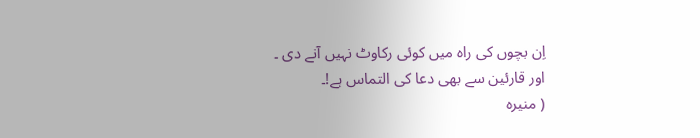اِن بچوں کی راہ میں کوئی رکاوٹ نہیں آنے دی ۔ اور قارئین سے بھی دعا کی التماس ہے!۔
( منیرہ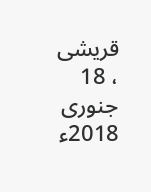قریشی ، 18 جنوری 2018ء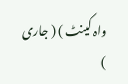واہ کینٹ ) ( جاری )